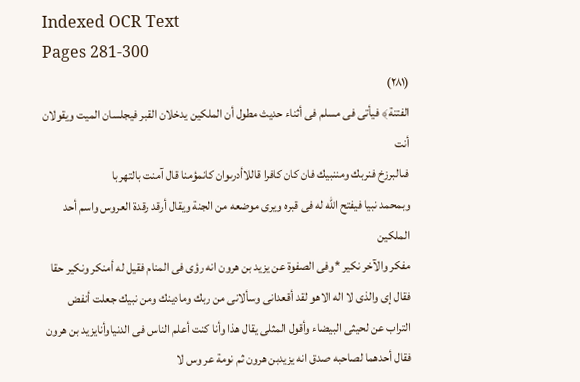Indexed OCR Text
Pages 281-300
(٢٨١)
الفتنة﴾ فيأتى فى مسلم فى أثناء حديث مطول أن الملكين يدخلان القبر فيجلسان الميت ويقولان أنت
فىالبرزخ فنربك ومننبیك فان كان كافرا قاللاأدرىوان كانمؤمنا قال آمنت بالتهربا
وبمحمد نبيا فيفتح الله له فى قبره ويرى موضعه من الجنة ويقال أرقد رقدة العروس واسم أحد الملكين
مفكر والآخر نكير *وفى الصفوة عن يزيد بن هرون انه رؤى فى المنام فقيل له أمنكر ونكير حقا
فقال إى والذى لا اله الاهو لقد أقعدانى وسألانى من ربك ومادينك ومن نبيك جعلت أنفض
التراب عن لحيثى البيضاء وأقول المثلى يقال هذا وأنا كنت أعلم الناس فى الدنياوأنايزيد بن هرون
فقال أحدهما لصاحبه صدق انه يزيدبن هرون ثم نومة عر وس لا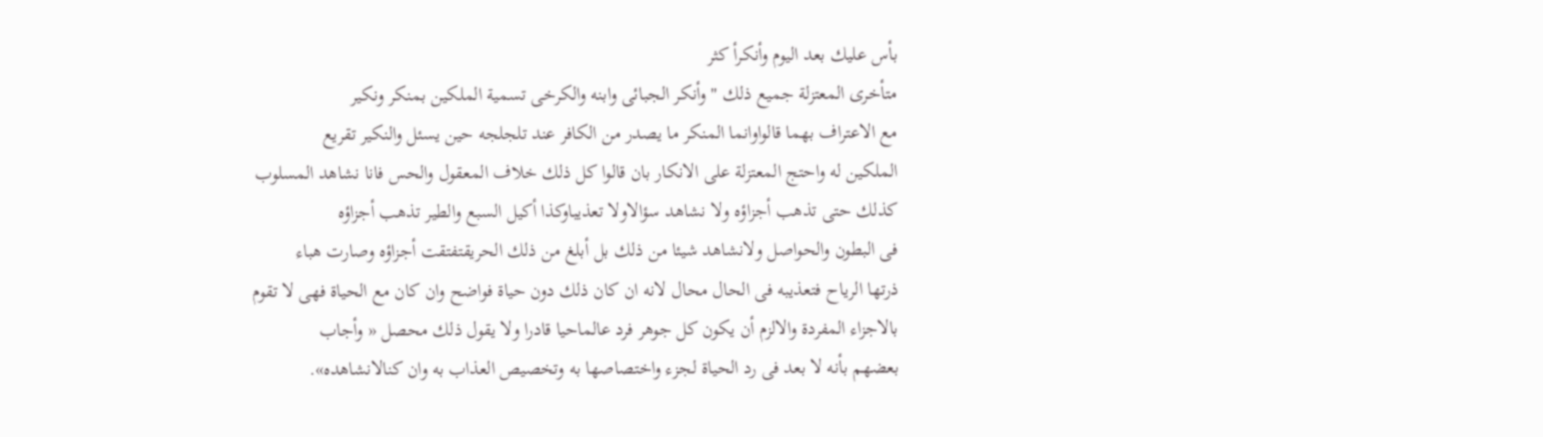بأس عليك بعد اليوم وأنكرأ كثر
متأخرى المعتزلة جميع ذلك " وأنكر الجبائى وابنه والكرخى تسمية الملكين بمنكر ونكير
مع الاعتراف بهما قالواوانما المنكر ما يصدر من الكافر عند تلجلجه حين يسئل والنكير تقريع
الملكين له واحتج المعتزلة على الانكار بان قالوا كل ذلك خلاف المعقول والحس فانا نشاهد المسلوب
كذلك حتى تذهب أجزاؤه ولا نشاهد سؤالاولا تعذيباوكذا أكيل السبع والطير تذهب أجزاؤه
فى البطون والحواصل ولانشاهد شيئا من ذلك بل أبلغ من ذلك الحريقتفتقت أجزاؤه وصارت هباء
ذرتها الرياح فتعذيبه فى الحال محال لانه ان كان ذلك دون حياة فواضح وان كان مع الحياة فهى لا تقوم
بالاجزاء المفردة والالزم أن يكون كل جوهر فرد عالماحيا قادرا ولا يقول ذلك محصل « وأجاب
بعضهم بأنه لا بعد فى رد الحياة لجزء واختصاصها به وتخصيص العذاب به وان كنالانشاهده».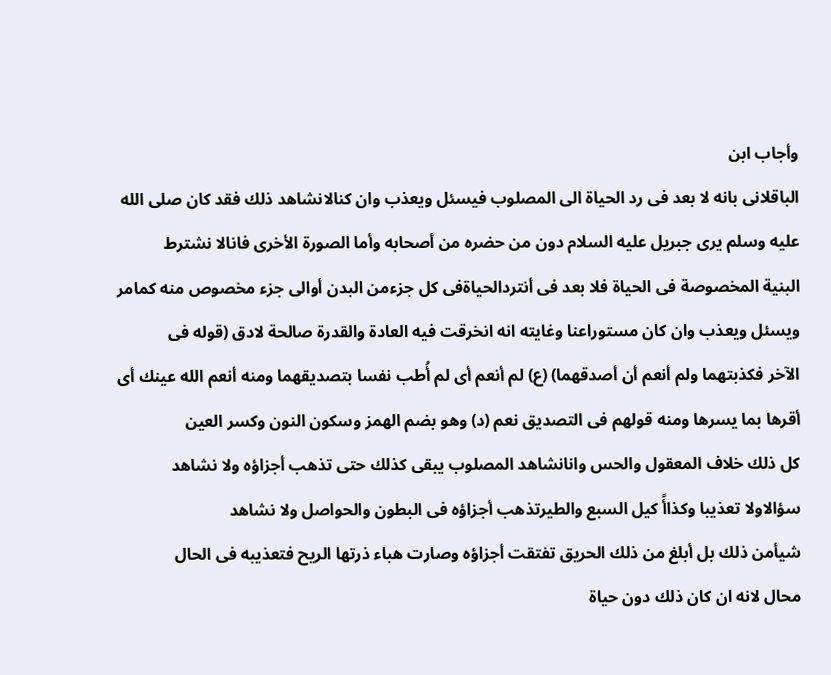وأجاب ابن
الباقلانى بانه لا بعد فى رد الحياة الى المصلوب فيسئل ويعذب وان كنالانشاهد ذلك فقد كان صلى الله
عليه وسلم يرى جبريل عليه السلام دون من حضره من أصحابه وأما الصورة الأخرى فانالا نشترط
البنية المخصوصة فى الحياة فلا بعد فى أنتردالحياةفى كل جزءمن البدن أوالى جزء مخصوص منه كمامر
ويسئل ويعذب وان كان مستوراعنا وغايته انه انخرقت فيه العادة والقدرة صالحة لادق (قوله فى
الآخر فكذبتهما ولم أنعم أن أصدقهما) (ع) لم أنعم أى لم أُطب نفسا بتصديقهما ومنه أنعم الله عينك أى
أقرها بما يسرها ومنه قولهم فى التصديق نعم (د) وهو بضم الهمز وسكون النون وكسر العين
كل ذلك خلاف المعقول والحس وانانشاهد المصلوب يبقى كذلك حتى تذهب أجزاؤه ولا نشاهد
سؤالاولا تعذيبا وكذاأً كيل السبع والطيرتذهب أجزاؤه فى البطون والحواصل ولا نشاهد
شيأمن ذلك بل أبلغ من ذلك الحريق تفتقت أجزاؤه وصارت هباء ذرتها الريح فتعذيبه فى الحال
محال لانه ان كان ذلك دون حياة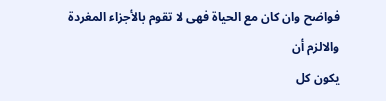فواضح وان كان مع الحياة فهى لا تقوم بالأجزاء المغردة والالزم أن
يكون كل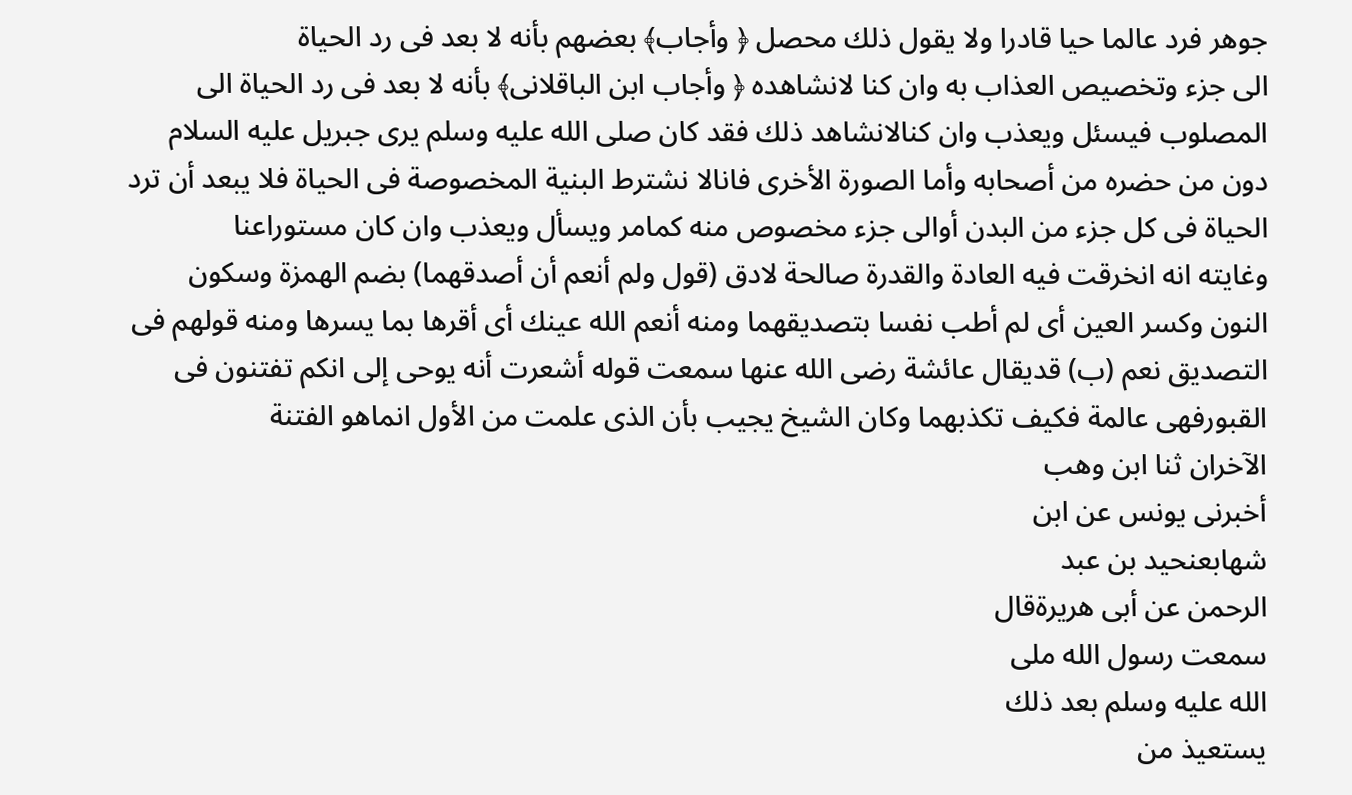جوهر فرد عالما حيا قادرا ولا يقول ذلك محصل ﴿ وأجاب﴾ بعضهم بأنه لا بعد فى رد الحياة
الى جزء وتخصيص العذاب به وان كنا لانشاهده ﴿ وأجاب ابن الباقلانى﴾ بأنه لا بعد فى رد الحياة الى
المصلوب فيسئل ويعذب وان كنالانشاهد ذلك فقد كان صلى الله عليه وسلم يرى جبريل عليه السلام
دون من حضره من أصحابه وأما الصورة الأخرى فانالا نشترط البنية المخصوصة فى الحياة فلا يبعد أن ترد
الحياة فى كل جزء من البدن أوالى جزء مخصوص منه كمامر ويسأل ويعذب وان كان مستوراعنا
وغايته انه انخرقت فيه العادة والقدرة صالحة لادق (قول ولم أنعم أن أصدقهما) بضم الهمزة وسكون
النون وكسر العين أى لم أطب نفسا بتصديقهما ومنه أنعم الله عينك أى أقرها بما يسرها ومنه قولهم فى
التصديق نعم (ب) قديقال عائشة رضى الله عنها سمعت قوله أشعرت أنه يوحى إلى انكم تفتنون فى
القبورفهى عالمة فكيف تكذبهما وكان الشيخ يجيب بأن الذى علمت من الأول انماهو الفتنة
الآخران ثنا ابن وهب
أخبرنى يونس عن ابن
شهابعنحید بن عبد
الرحمن عن أبى هريرةقال
سمعت رسول الله ملی
الله عليه وسلم بعد ذلك
يستعيذ من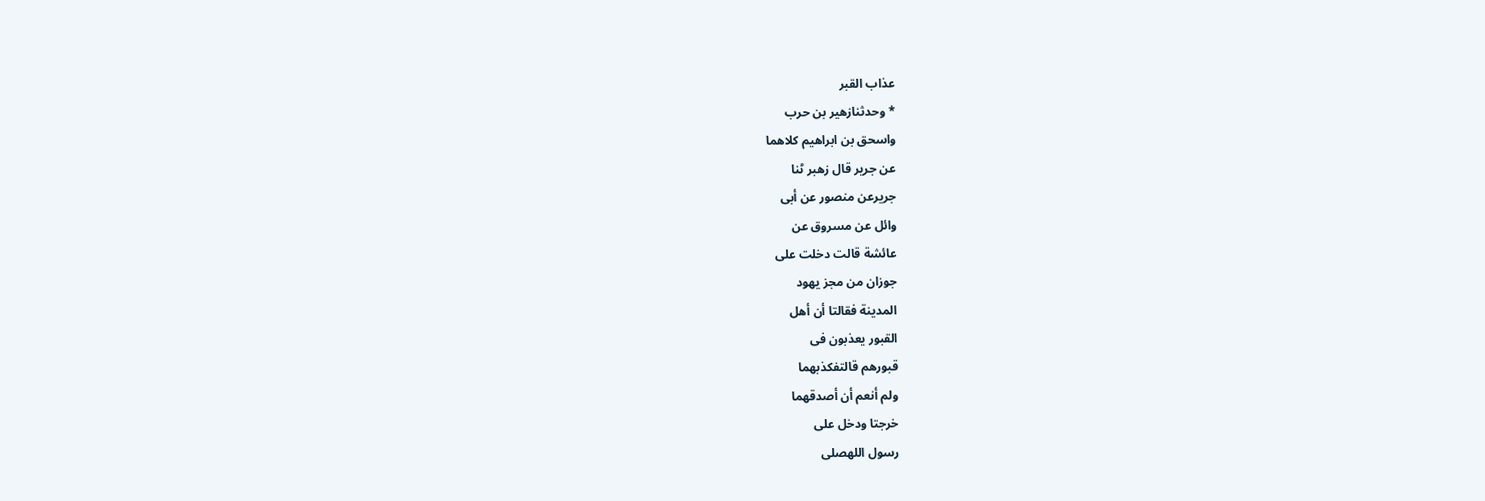عذاب القبر
* وحدثنازهير بن حرب
واسحق بن ابراهيم كلاهما
عن جرير قال زهبر ٹنا
جريرعن منصور عن أبى
وائل عن مسروق عن
عائشة قالت دخلت على
جوزان من مجز يهود
المدينة فقالتا أن أهل
القبور يعذبون فى
قبورهم قالتفكذبهما
ولم أنعم أن أصدقهما
خرجتا ودخل على
رسول اللهصلى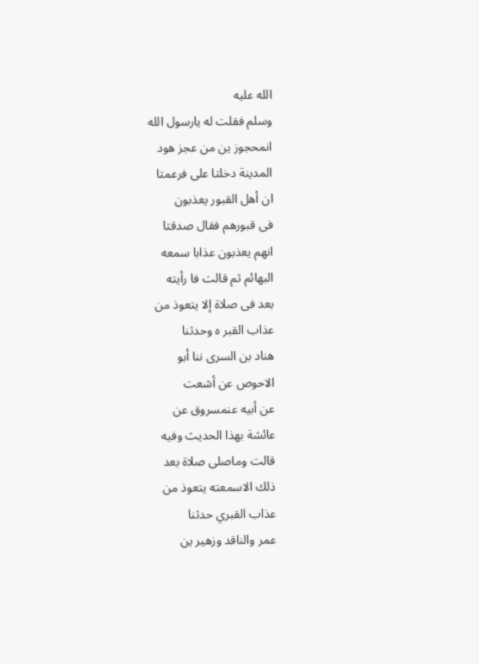الله عليه
وسلم فقلت له يارسول الله
انمحجوز ين من عجز هود
المدينة دخلتا على فرعمتا
ان أهل القبور يعذبون
فى قبورهم فقال صدقتا
انهم يعذبون عذابا سمعه
البهائم ثم قالت فا رأيته
بعد فى صلاة إلا يتعوذ من
عذاب القبر ہ وحدثنا
هناد بن السری ننا أبو
الاحوص عن أشعت
عن أبيه عنمسروق عن
عائشة بهذا الحديث وفيه
قالت وماصلی صلاة بعد
ذلك الاسمعته يتعوذ من
عذاب القبري حدثنا
عمر والناقد وزهیر ین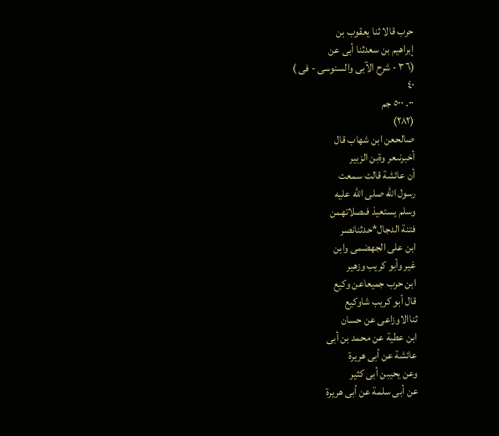حرب قالا ثنا يعقوب بن
إبراهيم بن سعدثنا أبى عن
(٣٦ - شرح الآبى والسنوسى - فى )
٤٠
٠٠. ٥٠٠ جم
(٢٨٢)
صالحعن ابن شهاب قال
أخبرنىعر وةبن الزبير
أن عائشة قالت سمعت
رسول الله صلى الله عليه
وسلم يستعيذ فىصلاتهمن
فتنة الدجال*حدثنانصر
ابن على الجهضمى وابن
غير وأبو كريب وزهير
ابن حرب جميعاعن وكيع
قال أبو كريب شاوكيع
ثناالاوزاعى عن حسان
ابن عطية عن محمد بن أبى
عائشة عن أبى هريرة
وعن يحيبن أبى كثير
عن أبى سلمة عن أبى هريرة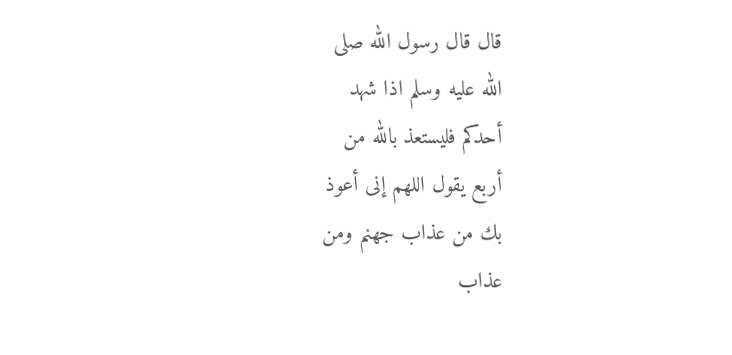قال قال رسول الله صلى
الله عليه وسلم اذا شهد
أحدكم فليستعذ بالله من
أربع يقول اللهم إنى أعوذ
بك من عذاب جهنم ومن
عذاب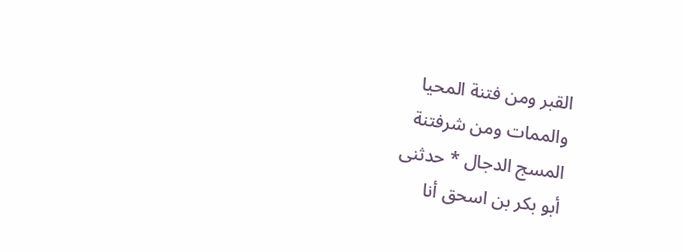القبر ومن فتنة المحيا
والممات ومن شرفتنة
المسج الدجال * حدثنى
أبو بكر بن اسحق أنا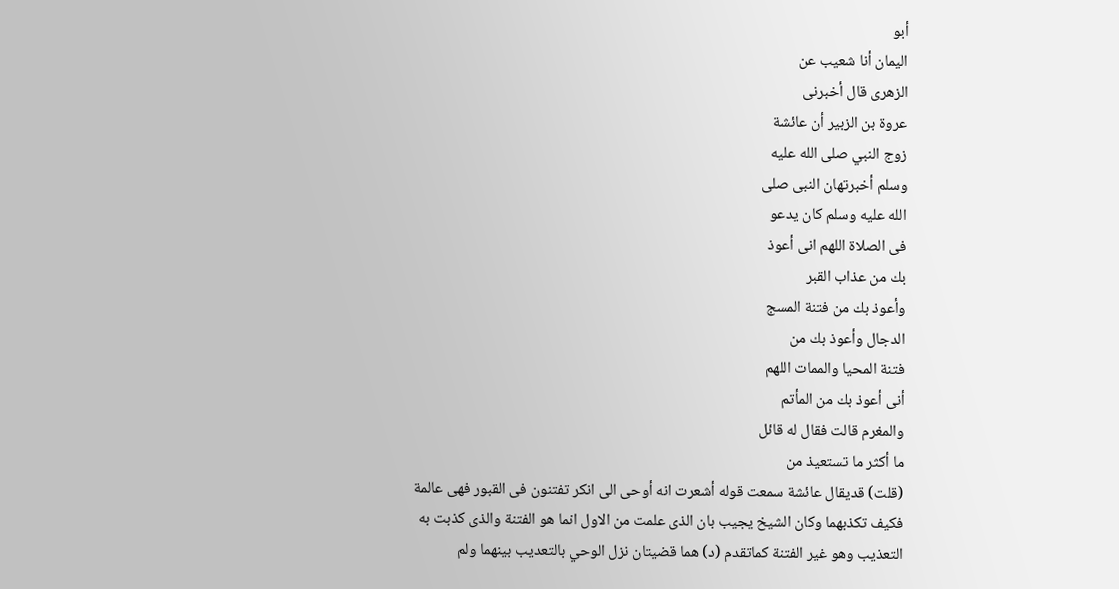أبو
اليمان أنا شعيب عن
الزهرى قال أخبرنى
عروة بن الزبير أن عائشة
زوج النبي صلى الله عليه
وسلم أخبرتهان النبى صلى
الله عليه وسلم كان يدعو
فى الصلاة اللهم انى أعوذ
بك من عذاب القبر
وأعوذ بك من فتنة المسج
الدجال وأعوذ بك من
فتنة المحيا والممات اللهم
أنى أعوذ بك من المأتم
والمغرم قالت فقال له قائل
ما أكثر ما تستعيذ من
(قلت) قديقال عائشة سمعت قوله أشعرت انه أوحى الى انكر تفتنون فى القبور فهى عالمة
فكيف تكذبهما وكان الشيخ يجيب بان الذى علمت من الاول انما هو الفتنة والذى كذبت به
التعذيب وهو غير الفتنة كماتقدم (د) هما قضيتان نزل الوحي بالتعديب بينهما ولم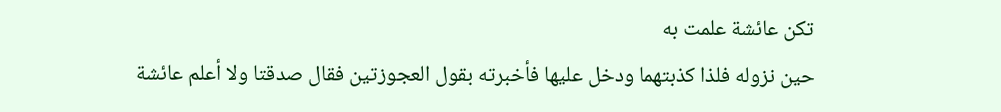تكن عائشة علمت به
حين نزوله فلذا كذبتهما ودخل عليها فأخبرته بقول العجوزتين فقال صدقتا ولا أعلم عائشة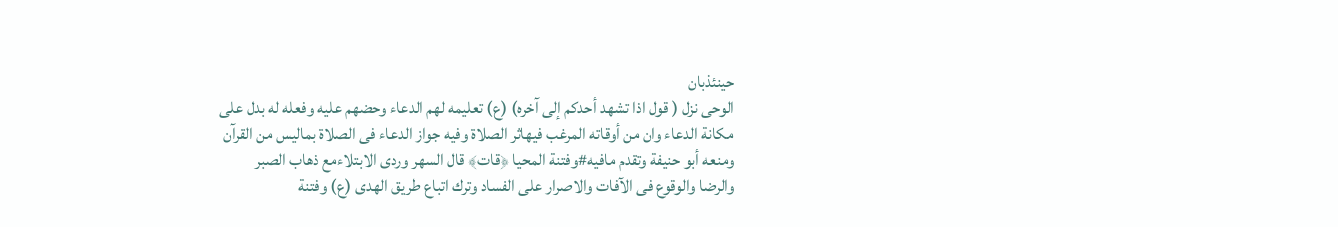حينئذبان
الوحى نزل ( قول اذا تشهد أحدكم إلى آخره) (ع) تعليمه لهم الدعاء وحضهم عليه وفعله له بدل على
مكانة الدعاء وان من أوقاته المرغب فيهاثر الصلاة وفيه جواز الدعاء فى الصلاة بماليس من القرآن
ومنعه أبو حنيفة وتقدم مافيه#وفتنة المحيا ﴿قات﴾ قال السهر وردى الابتلاءمع ذهاب الصبر
والرضا والوقوع فى الآفات والاصرار على الفساد وترك اتباع طريق الهدى (ع) وفتنة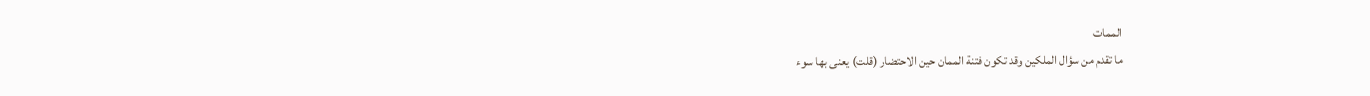الممات
ما تقدم من سؤال الملكين وقد تكون فتنة الممان حين الاحتضار (قلت) يعنى بها سوء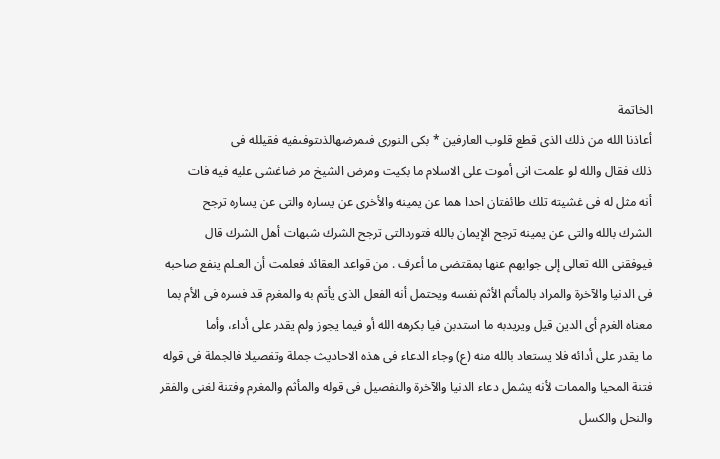الخاتمة
أعاذنا الله من ذلك الذى قطع قلوب العارفين * بكى النورى فىمرضهالذىتوفىفيه فقيلله فى
ذلك فقال والله لو علمت انى أموت على الاسلام ما بكيت ومرض الشيخ مر ضاغشى عليه فيه فات
أنه مثل له فى غشيته تلك طائفتان احدا هما عن يمينه والأخرى عن يساره والتى عن يساره ترجح
الشرك بالله والتى عن يمينه ترجح الإيمان بالله فتوردالتى ترجح الشرك شبهات أهل الشرك قال
فيوفقنى الله تعالى إلى جوابهم عنها بمقتضى ما أعرف . من قواعد العقائد فعلمت أن العـلم ينفع صاحبه
فى الدنيا والآخرة والمراد بالمأثم الأثم نفسه ويحتمل أنه الفعل الذى يأتم به والمغرم قد فسره فى الأم بما
معناه الغرم أى الدين قيل ويريدبه ما استدبن فيا بكرهه الله أو فيما يجوز ولم يقدر على أداء، وأما
ما يقدر على أدائه فلا يستعاد بالله منه (ع) وجاء الدعاء فى هذه الاحاديث جملة وتفصيلا فالجملة فى قوله
فتنة المحيا والممات لأنه يشمل دعاء الدنيا والآخرة والنفصيل فى قوله والمأثم والمغرم وفتنة لغنى والفقر
والنحل والكسل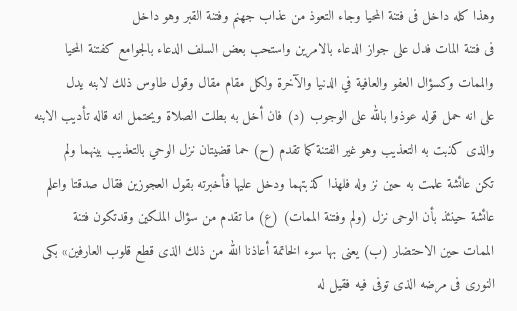وهذا كله داخل فى فتنة المحيا وجاء التعوذ من عذاب جهنم وفتنة القبر وهو داخل
فى فتنة المات فدل على جواز الدعاء بالامرين واستحب بعض السلف الدعاء بالجوامع كفتنة المحيا
والممات وكسؤال العفو والعافية في الدنيا والآخرة ولكل مقام مقال وقول طاوس ذلك لابنه يدل
على انه حمل قوله عوذوا بالله على الوجوب (د) فان أخل به بطلت الصلاة ويحتمل انه قاله تأديب الابنه
والذى كذبت به التعذيب وهو غير الفتنة كما تقدم (ح) حما قضيتان نزل الوحي بالتعذيب بينهما ولم
تكن عائشة علمت به حين نز وله فلهذا كذبتهما ودخل عليها فأخبرته بقول العجوزين فقال صدقتا واعلم
عائشة حينئذ بأن الوحى نزل (ولم وفتنة الممات) (ع) ما تقدم من سؤال الملكين وقدتكون فتنة
الممات حين الاحتضار (ب) يعنى بها سوء الخاتمة أعاذنا الله من ذلك الذى قطع قلوب العارفين» بكى
النورى فى مرضه الذى توفى فيه فقيل له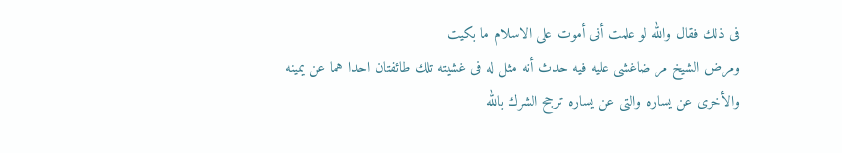فى ذلك فقال والله لو علمت أنى أموت على الاسلام ما بكيت
ومرض الشيخ مر ضاغشى عليه فيه حدث أنه مثل له فى غشيته تلك طائفتان احدا هما عن يمينه
والأخرى عن يساره والتى عن يساره ترجح الشرك بالله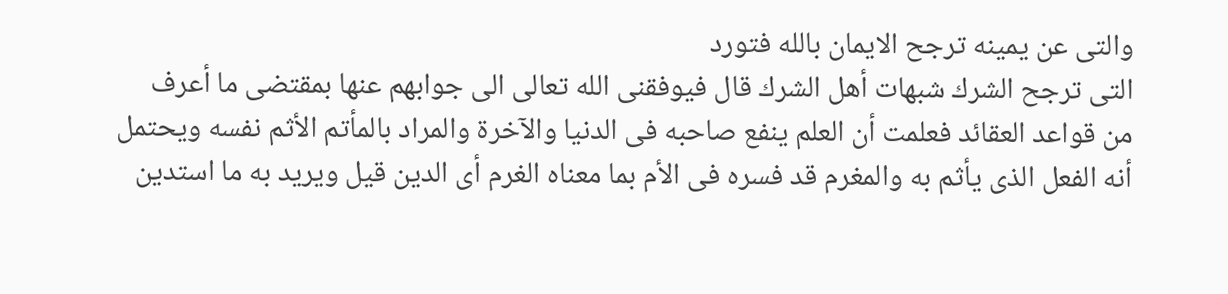والتى عن يمينه ترجح الايمان بالله فتورد
التى ترجح الشرك شبهات أهل الشرك قال فيوفقنى الله تعالى الى جوابهم عنها بمقتضى ما أعرف
من قواعد العقائد فعلمت أن العلم ينفع صاحبه فى الدنيا والآخرة والمراد بالمأتم الأثم نفسه ويحتمل
أنه الفعل الذى يأثم به والمغرم قد فسره فى الأم بما معناه الغرم أى الدين قيل ويريد به ما استدين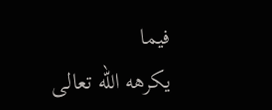فيما
يكرهه الله تعالى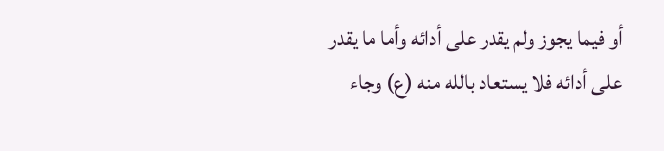أو فيما يجوز ولم يقدر على أدائه وأما ما يقدر على أدائه فلا يستعاد بالله منه (ع) وجاء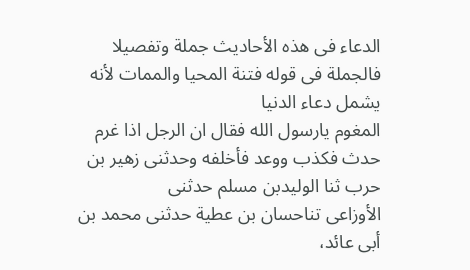الدعاء فى هذه الأحاديث جملة وتفصيلا فالجملة فى قوله فتنة المحيا والممات لأنه يشمل دعاء الدنيا
المغوم يارسول الله فقال ان الرجل اذا غرم حدث فكذب ووعد فأخلفه وحدثنى زهير بن حرب ثنا الوليدبن مسلم حدثنى
الأوزاعى تناحسان بن عطية حدثنى محمد بن أبى عائد،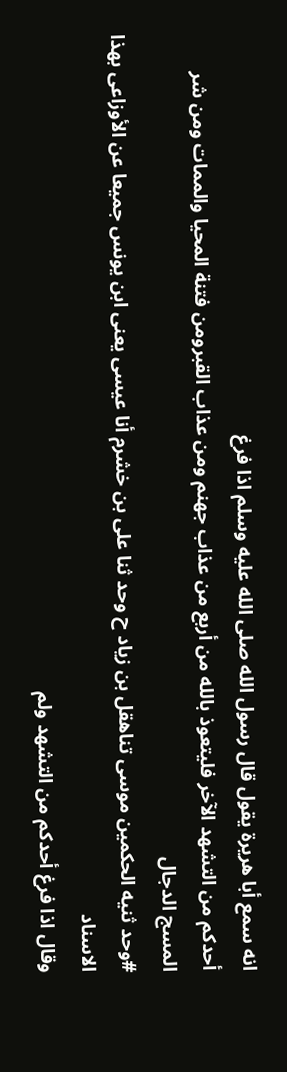انه سمع أبا هريرة يقول قال رسول الله صلى الله عليه وسلم اذا فرغ
أحدكم من التشهد الآخر فليتعوذ بالله من أربع من عذاب جهنم ومن عذاب القبرومن فتنة المحيا والممات ومن شر المسج الدجال
#وحد ثنيه الحكمين موسى تناهقل بن زياد ح وحد ثنا على بن خشرم أنا عيسى يعنى ابن يونس جميعا عن الأوزاعى بهذا الاسناد
وقال اذا فرغ أحدكم من التشهد ولم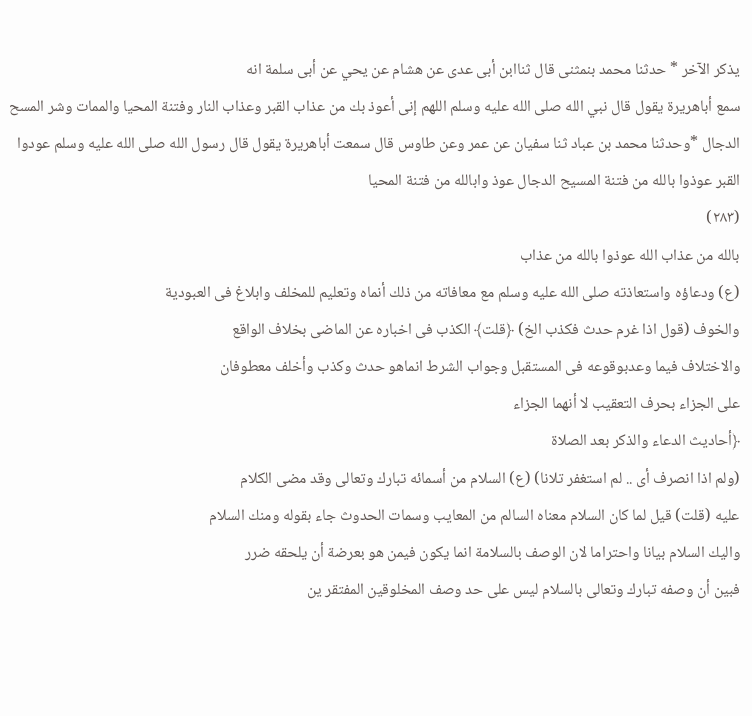يذكر الآخر * حدثنا محمد بنمثنى قال ثناابن أبى عدى عن هشام عن يحي عن أبى سلمة انه
سمع أباهريرة يقول قال نبي الله صلى الله عليه وسلم اللهم إنى أعوذ بك من عذاب القبر وعذاب النار وفتنة المحيا والممات وشر المسح
الدجال *وحدثنا محمد بن عباد ثنا سفيان عن عمر وعن طاوس قال سمعت أباهريرة يقول قال رسول الله صلى الله عليه وسلم عودوا
القبر عوذوا بالله من فتنة المسيح الدجال عوذ وابالله من فتنة المحيا
(٢٨٣)
بالله من عذاب الله عوذوا بالله من عذاب
(ع) ودعاؤه واستعاذته صلى الله عليه وسلم مع معافاته من ذلك أنماه وتعليم للمخلف وابلاغ فى العبودية
والخوف (قول اذا غرم حدث فكذب الخ) ﴿قلت﴾ الكذب فى اخباره عن الماضى بخلاف الواقع
والاختلاف فيما وعدبوقوعه فى المستقبل وجواب الشرط انماهو حدث وكذب وأخلف معطوفان
على الجزاء بحرف التعقيب لا أنهما الجزاء
﴿أحاديث الدعاء والذكر بعد الصلاة
(ولم اذا انصرف أى .. لم استغفر تلانا) (ع) السلام من أسمائه تبارك وتعالى وقد مضى الكلام
عليه (قلت) قيل لما كان السلام معناه السالم من المعايب وسمات الحدوث جاء بقوله ومنك السلام
واليك السلام بيانا واحتراما لان الوصف بالسلامة انما يكون فيمن هو بعرضة أن يلحقه ضرر
فبين أن وصفه تبارك وتعالى بالسلام ليس على حد وصف المخلوقين المفتقر ين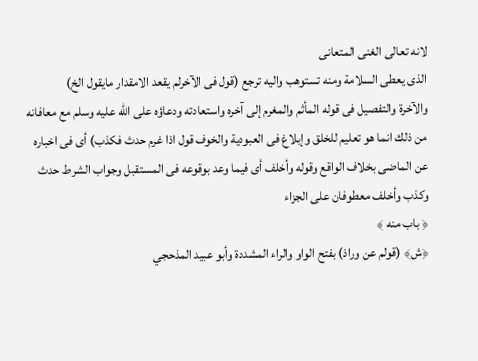لانه تعالى الغنى المتعانى
الذى يعطى السلامة ومنه تستوهب واليه ترجع (قول فى الآخرلم يقعد الامقدار مايقول الخ)
والآخرة والتفصيل فى قوله المأثم والمغرم إلى آخره واستعادته ودعاؤه على اللّه عليه وسلم مع معافانه
من ذلك انما هو تعليم للخلق وإبلاغ فى العبودية والخوف قول اذا غرم حدث فكذب) أى فى اخباره
عن الماضى بخلاف الواقع وقوله وأخلف أى فيما وعد بوقوعه فى المستقبل وجواب الشرط حدث
وكذب وأخلف معطوفان على الجزاء
﴿ باب منه ﴾
﴿ش﴾ (قولم عن وراذ) بفتح الواو والراء المشددة وأبو عبيد المذحجي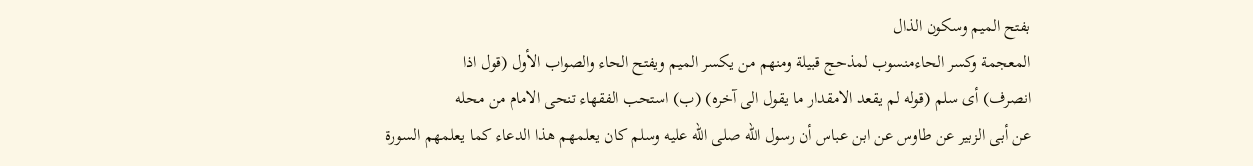بفتح الميم وسكون الذال
المعجمة وكسر الحاءمنسوب لمذحج قبيلة ومنهم من يكسر الميم ويفتح الحاء والصواب الأول (قول اذا
انصرف) أى سلم (قوله لم يقعد الامقدار ما يقول الى آخره) (ب) استحب الفقهاء تنحى الامام من محله
عن أبى الزبير عن طاوس عن ابن عباس أن رسول الله صلى الله عليه وسلم كان يعلمهم هذا الدعاء كما يعلمهم السورة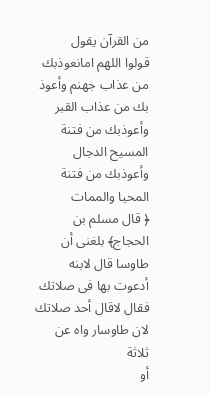من القرآن يقول
قولوا اللهم امانعوذبك من عذاب جهنم وأعوذ بك من عذاب القبر وأعوذبك من فتنة المسيح الدجال وأعوذبك من فتنة المحيا والممات
﴿ قال مسلم بن الحجاج﴾ بلغنى أن طاوسا قال لابنه أدعوت بها فى صلاتك فقال لاقال أحد صلاتك لان طاوسار واه عن ثلاثة
أو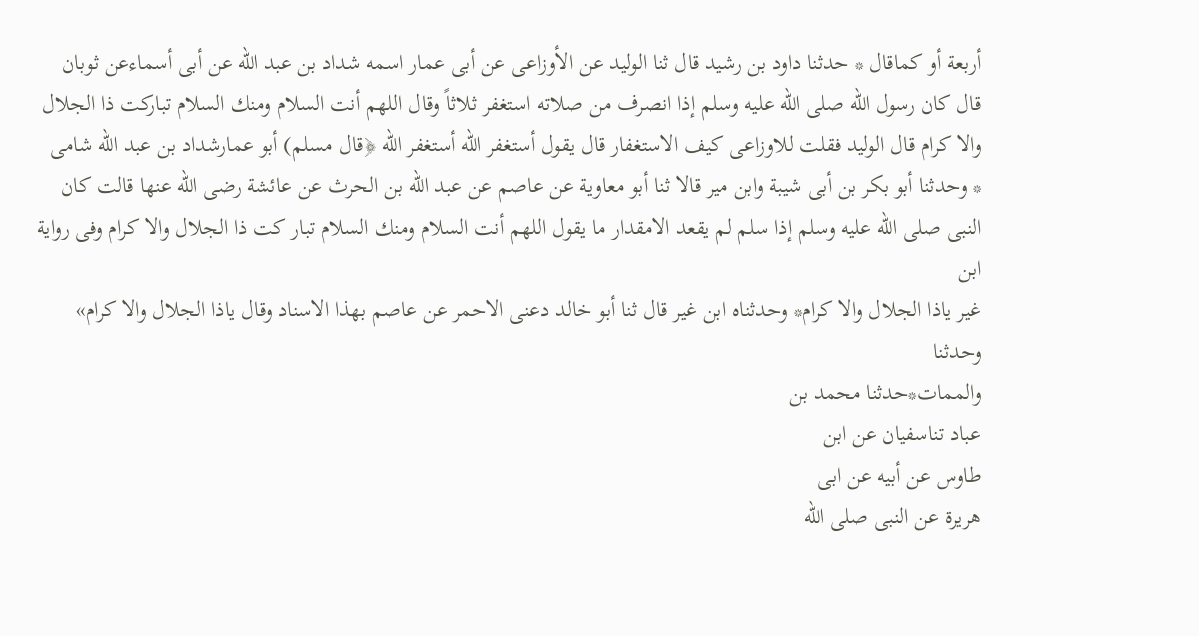أربعة أو كماقال * حدثنا داود بن رشيد قال ثنا الوليد عن الأوزاعى عن أبى عمار اسمه شداد بن عبد الله عن أبى أسماءعن ثوبان
قال كان رسول الله صلى الله عليه وسلم إذا انصرف من صلاته استغفر ثلاثاً وقال اللهم أنت السلام ومنك السلام تباركت ذا الجلال
والا كرام قال الوليد فقلت للاوزاعى كيف الاستغفار قال يقول أستغفر الله أستغفر الله ﴿قال مسلم) أبو عمارشداد بن عبد الله شامى
* وحدثنا أبو بكر بن أبى شيبة وابن مير قالا ثنا أبو معاوية عن عاصم عن عبد الله بن الحرث عن عائشة رضى الله عنها قالت كان
النبى صلى الله عليه وسلم إذا سلم لم يقعد الامقدار ما يقول اللهم أنت السلام ومنك السلام تبار كت ذا الجلال والا كرام وفى رواية ابن
غير ياذا الجلال والا كرام* وحدثناه ابن غير قال ثنا أبو خالد دعنى الاحمر عن عاصم بهذا الاسناد وقال ياذا الجلال والا كرام» وحدثنا
والممات*حدثنا محمد بن
عباد تناسفيان عن ابن
طاوس عن أبيه عن ابى
هريرة عن النبى صلى الله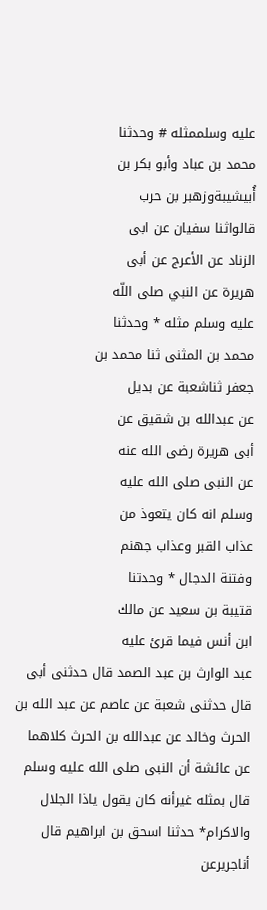عليه وسلممثله # وحدثنا
محمد بن عباد وأبو بكر بن
أُبیشیبةوزهبر بن حرب
قالواثنا سفيان عن ابى
الزناد عن الأعرج عن أبى
هريرة عن النبي صلى اللّه
عليه وسلم مثله * وحدثنا
محمد بن المثنى ثنا محمد بن
جعفر ثناشعبة عن بديل
عن عبدالله بن شقيق عن
أبى هريرة رضى الله عنه
عن النبى صلى الله عليه
وسلم انه كان يتعوذ من
عذاب القبر وعذاب جهنم
وفتنة الدجال * وحدتنا
قتيبة بن سعيد عن مالك
ابن أنس فيما قرئ عليه
عبد الوارث بن عبد الصمد قال حدثنى أبى قال حدثنى شعبة عن عاصم عن عبد الله بن الحرث وخالد عن عبدالله بن الحرث كلاهما
عن عائشة أن النبى صلى الله عليه وسلم قال بمثله غيرأنه كان يقول ياذا الجلال والاكرام* حدثنا اسحق بن ابراهيم قال أناجريرعن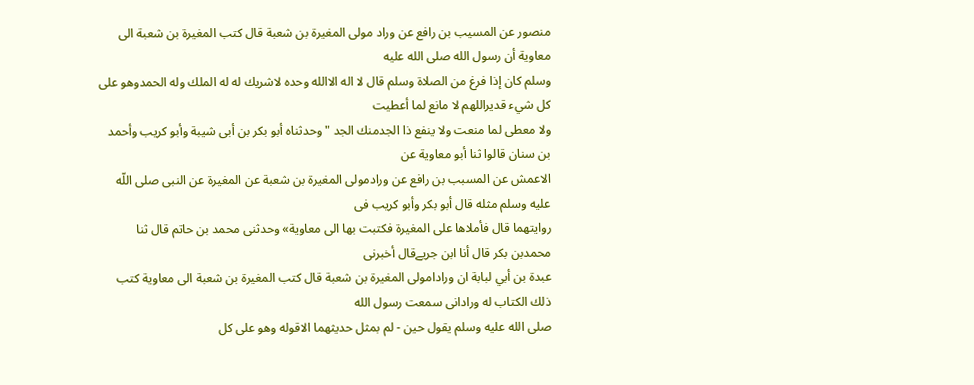منصور عن المسيب بن رافع عن وراد مولى المغيرة بن شعبة قال كتب المغيرة بن شعبة الى معاوية أن رسول الله صلى الله عليه
وسلم كان إذا فرغ من الصلاة وسلم قال لا اله الاالله وحده لاشريك له له الملك وله الحمدوهو على كل شيء قديراللهم لا مانع لما أعطيت
ولا معطى لما منعت ولا ينفع ذا الجدمنك الجد " وحدثناه أبو بكر بن أبى شيبة وأبو كريب وأحمد بن سنان قالوا ثنا أبو معاوية عن
الاعمش عن المسبب بن رافع عن ورادمولى المغيرة بن شعبة عن المغيرة عن النبى صلى اللّه عليه وسلم مثله قال أبو بكر وأبو كريب فى
روايتهما قال فأملاها على المغيرة فكتبت بها الى معاوية» وحدثنى محمد بن حاتم قال ثنا محمدبن بكر قال أنا ابن جريےقال أخبرنى
عبدة بن أبي لبابة ان ورادامولى المغيرة بن شعبة قال كتب المغيرة بن شعبة الى معاوية كتب ذلك الكتاب له ورادانى سمعت رسول الله
صلى الله عليه وسلم يقول حين - لم بمثل حديثهما الاقوله وهو على كل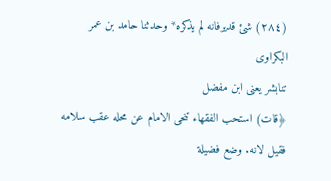(٢٨٤) شئ قديرفانه لم يذكره* وحدثنا حامد بن عمر البکراوى
تنابشر يعنى ابن مفضل
﴿قات) استحب الفقهاء تنحى الامام عن محله عقب سلامه فقيل لانه. وضع فضيلة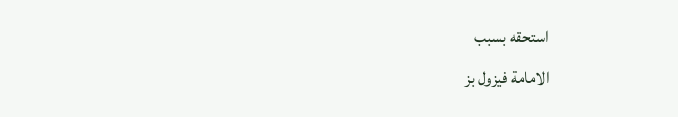استحقه بسبب
الامامة فيزول بز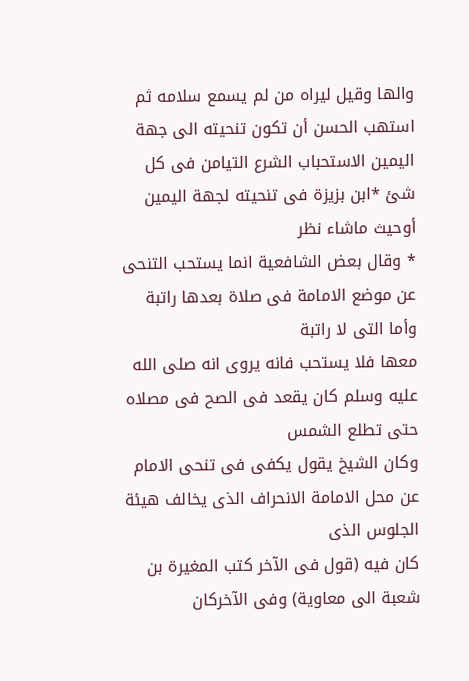والها وقيل ليراه من لم يسمع سلامه ثم استهب الحسن أن تكون تنحيته الى جهة
اليمين الاستحباب الشرع التيامن فى كل شئ *ابن بزيزة فى تنحيته لجهة اليمين أوحيث ماشاء نظر
* وقال بعض الشافعية انما يستحب التنحى عن موضع الامامة فى صلاة بعدها راتبة وأما التى لا راتبة
معها فلا يستحب فانه يروى انه صلى الله عليه وسلم كان يقعد فى الصح فى مصلاه حتى تطلع الشمس
وكان الشيخ يقول يكفى فى تنحى الامام عن محل الامامة الانحراف الذى يخالف هيئة الجلوس الذى
كان فيه (قول فى الآخر كتب المغيرة بن شعبة الى معاوية) وفى الآخركان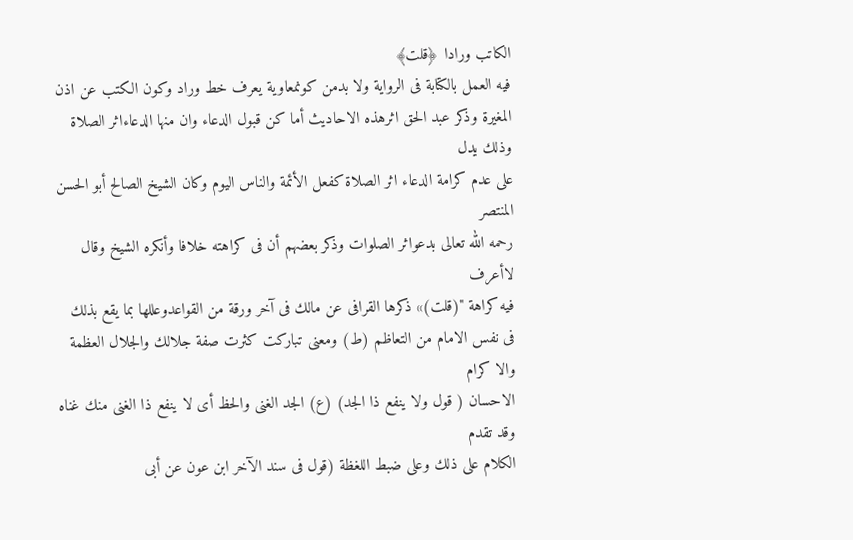الكاتب ورادا ﴿قلت﴾
فيه العمل بالكتابة فى الرواية ولا بدمن كونمعاوية يعرف خط وراد وكون الكتب عن اذن
المغيرة وذكر عبد الحق اثرهذه الاحاديث أما كن قبول الدعاء وان منها الدعاءاثر الصلاة وذلك يدل
على عدم كرامة الدعاء اثر الصلاة كفعل الأئمة والناس اليوم وكان الشيخ الصالح أبو الحسن المنتصر
رحمه الله تعالى بدعواثر الصلوات وذكر بعضهم أن فى كراهته خلافا وأنكره الشيخ وقال لاأعرف
فيه كراهة "(قلت)» ذكرها القرافى عن مالك فى آخر ورقة من القواعدوعللها بما يقع بذلك
فى نفس الامام من التعاظم (ط) ومعنى تباركت كثرت صفة جلالك والجلال العظمة والا كرام
الاحسان ( قول ولا ينفع ذا الجد) (ع) الجد الغنى والحظ أى لا ينفع ذا الغنى منك غناه وقد تقدم
الكلام على ذلك وعلى ضبط اللغظة (قول فى سند الآخر ابن عون عن أبى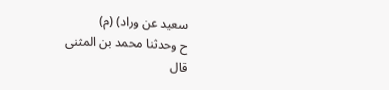سعيد عن وراد) (م)
ح وحدثنا محمد بن المثنى
قال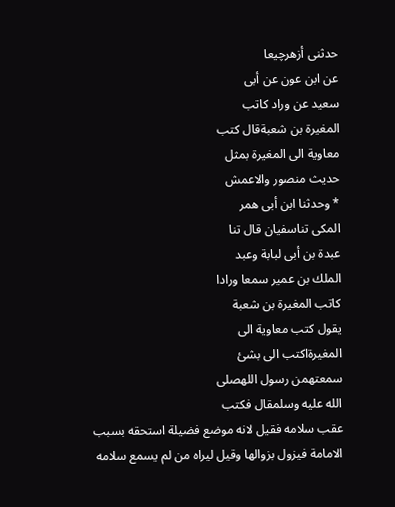حدثنى أزهرچیعا
عن ابن عون عن أبى
سعيد عن وراد كاتب
المغيرة بن شعبةقال کتب
معاوية الى المغيرة بمثل
حديث منصور والاعمش
* وحدثنا ابن أبى همر
المكى تناسفيان قال تنا
عبدة بن أبى لبابة وعبد
الملك بن عمير سمعا ورادا
كاتب المغيرة بن شعبة
يقول كتب معاوية الى
المغيرةاكتب الى بشئ
سمعتهمن رسول اللهصلى
الله عليه وسلمقال فكتب
عقب سلامه فقيل لانه موضع فضيلة استحقه بسبب الامامة فيزول بزوالها وقيل ليراه من لم يسمع سلامه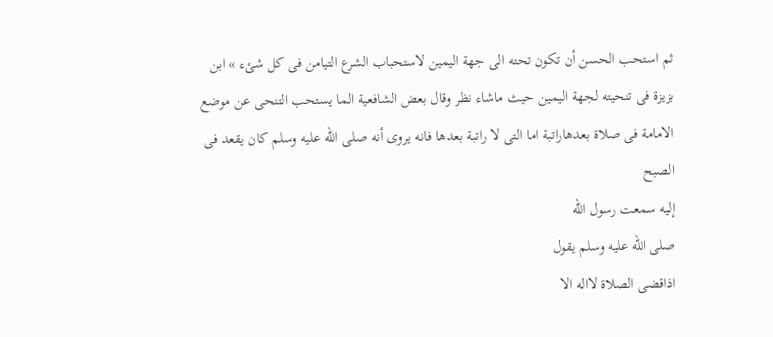ثم استحب الحسن أن تكون تحته الى جهة اليمين لاستحباب الشرع التيامن فى كل شئء » ابن
بزيزة فى تنحيته لجهة اليمين حيث ماشاء نظر وقال بعض الشافعية الما يستحب التنحى عن موضع
الامامة فى صلاة بعدهاراتبة اما التى لا راتبة بعدها فانه يروى أنه صلى الله عليه وسلم كان يقعد فى الصبح
إليه سمعت رسول الله
صلى الله عليه وسلم يقول
اذاقضى الصلاة لااله الا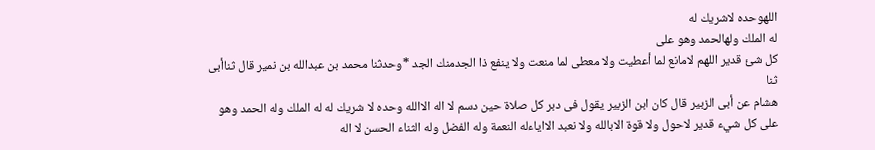اللهوحده لاشريك له
له الملك ولهالحمد وهو على
كل شئ قدير اللهم لامانع لما أعطيت ولا معطى لما منعت ولا ينفع ذا الجدمنك الجد *وحدثنا محمد بن عبدالله بن نمير قال ثناأبى ثنا
هشام عن أبى الزبير قال كان ابن الزبير يقول فى دبر كل صلاة حين دسم لا اله الاالله وحده لا شريك له له الملك وله الحمد وهو
على كل شيء قدير لاحول ولا قوة الابالله ولا نعبد الااياءله النعمة وله الفضل وله الثناء الحسن لا اله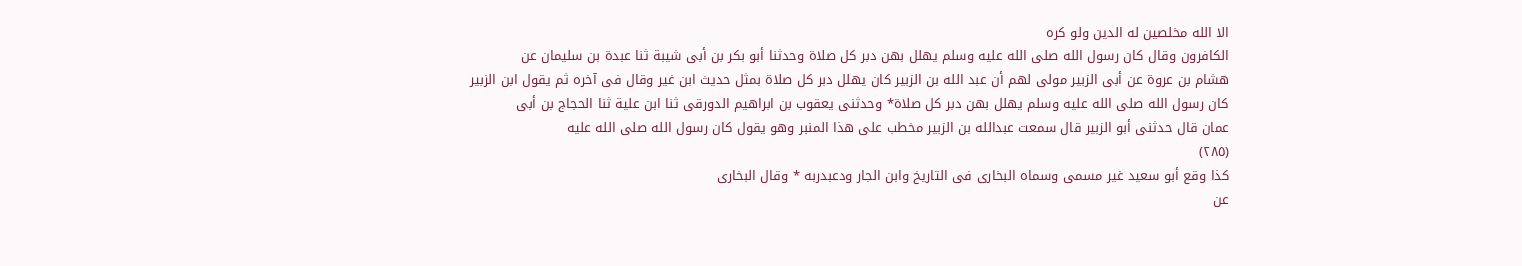الا الله مخلصين له الدين ولو كره
الكافرون وقال كان رسول الله صلى الله عليه وسلم يهلل بهن دبر كل صلاة وحدثنا أبو بكر بن أبى شيبة ثنا عبدة بن سليمان عن
هشام بن عروة عن أبى الزبير مولى لهم أن عبد الله بن الزبير كان يهلل دبر كل صلاة بمثل حديث ابن غير وقال فى آخره ثم يقول ابن الزبير
كان رسول الله صلى الله عليه وسلم يهلل بهن دبر كل صلاة* وحدثنى يعقوب بن ابراهيم الدورقى ثنا ابن علية ثنا الحجاج بن أبى
عمان قال حدثنى أبو الزبير قال سمعت عبدالله بن الزبير مخطب على هذا المنبر وهو يقول كان رسول الله صلى الله عليه
(٢٨٥)
كذا وقع أبو سعيد غير مسمى وسماه البخارى فى التاريخ وابن الجار ودعبدربه * وقال البخارى
عن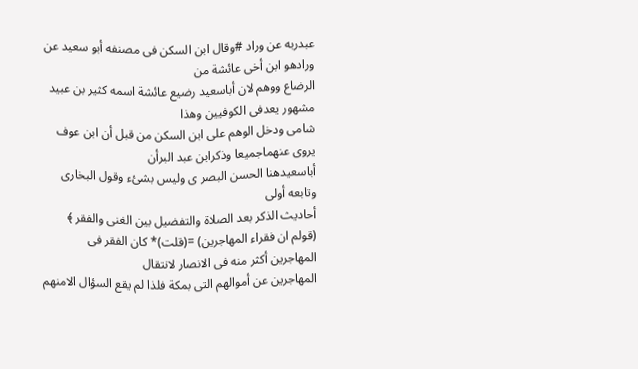عبدربه عن وراد #وقال ابن السكن فى مصنفه أبو سعيد عن ورادهو ابن أخى عائشة من
الرضاع ووهم لان أباسعيد رضيع عائشة اسمه كثير بن عبيد مشهور يعدفى الكوفيين وهذا
شامى ودخل الوهم على ابن السكن من قبل أن ابن عوف يروى عنهماجميعا وذكرابن عبد البرأن
أباسعيدهنا الحسن البصر ى وليس بشئء وقول البخارى وتابعه أولى
أحاديث الذكر بعد الصلاة والتفضيل بين الغنى والفقر ﴾
(قولم ان فقراء المهاجرين) =(قلت)* كان الفقر فى المهاجرين أكثر منه فى الانصار لانتقال
المهاجرين عن أموالهم التى بمكة فلذا لم يقع السؤال الامنهم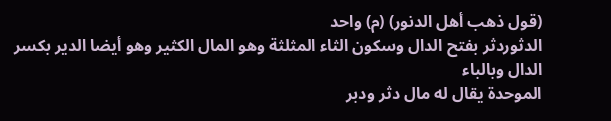(قول ذهب أهل الدنور) (م) واحد
الدثوردثر بفتح الدال وسكون الثاء المثلثة وهو المال الكثير وهو أيضا الدير بكسر الدال وبالباء
الموحدة يقال له مال دثر ودبر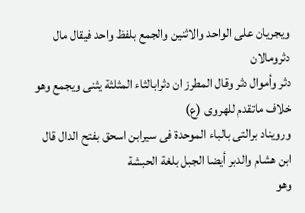ويجريان على الواحد والاثنين والجمع بلفظ واحد فيقال مال دثرومالان
دثر وأموال دثر وقال المطرز ان دثرابالثاء المثلثة يثنى ويجمع وهو خلاف ماتقدم للهروى (ع)
ورويناد برالتى بالباء الموحدة فى سيرابن اسحق بفتح الدال قال ابن هشام والدبر أيضا الجبل بلغة الحبشة
وهو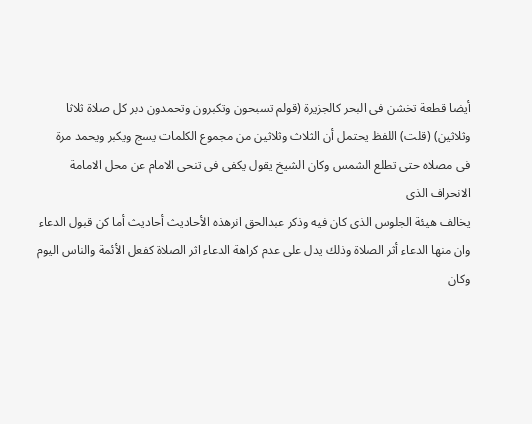أيضا قطعة تخشن فى البحر كالجزيرة (قولم تسبحون وتكبرون وتحمدون دبر كل صلاة ثلاثا
وثلاثين) (قلت) اللفظ يحتمل أن الثلاث وثلاثين من مجموع الكلمات يسج ويكبر ويحمد مرة
فى مصلاه حتى تطلع الشمس وكان الشيخ يقول يكفى فى تنحى الامام عن محل الامامة الانحراف الذى
يخالف هيئة الجلوس الذى كان فيه وذكر عبدالحق انرهذه الأحاديث أحاديث أما كن قبول الدعاء
وان منها الدعاء أثر الصلاة وذلك يدل على عدم كراهة الدعاء اثر الصلاة كفعل الأئمة والناس اليوم
وكان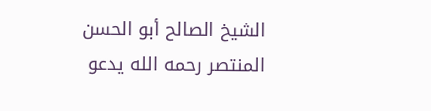الشيخ الصالح أبو الحسن المنتصر رحمه الله يدعو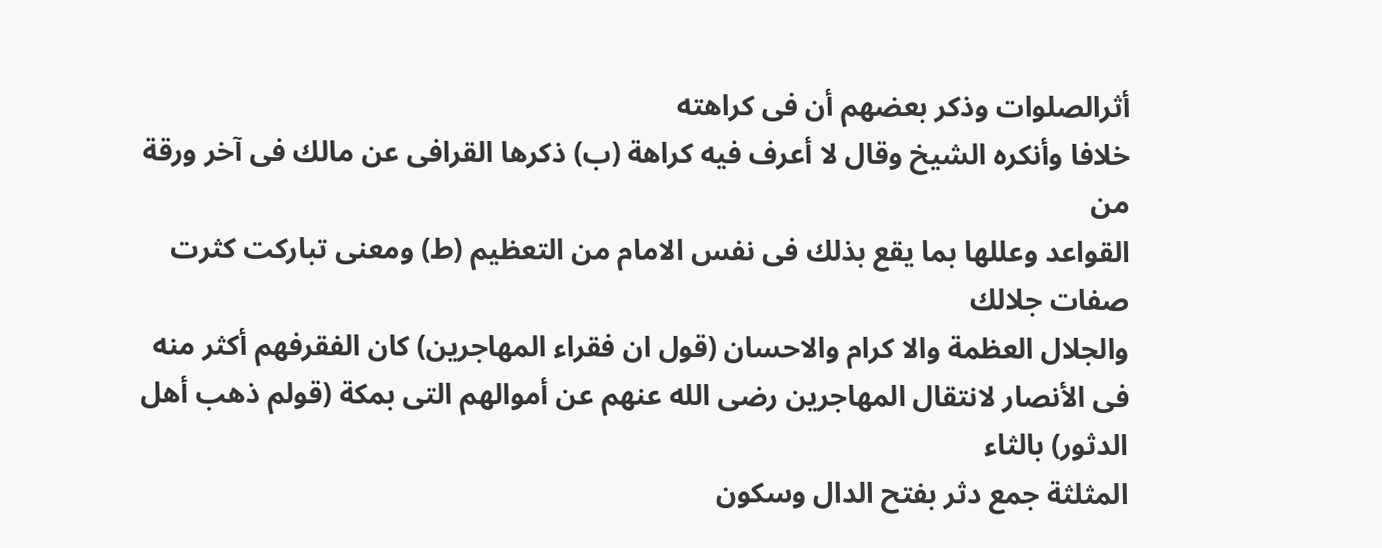أثرالصلوات وذكر بعضهم أن فى كراهته
خلافا وأنكره الشيخ وقال لا أعرف فيه كراهة (ب) ذكرها القرافى عن مالك فى آخر ورقة من
القواعد وعللها بما يقع بذلك فى نفس الامام من التعظيم (ط) ومعنى تباركت كثرت صفات جلالك
والجلال العظمة والا كرام والاحسان (قول ان فقراء المهاجرين) كان الفقرفهم أكثر منه
فى الأنصار لانتقال المهاجرين رضى الله عنهم عن أموالهم التى بمكة (قولم ذهب أهل الدثور) بالثاء
المثلثة جمع دثر بفتح الدال وسكون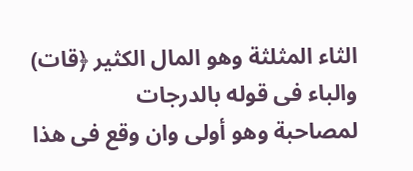الثاء المثلثة وهو المال الكثير ﴿قات) والباء فى قوله بالدرجات
لمصاحبة وهو أولى وان وقع فى هذا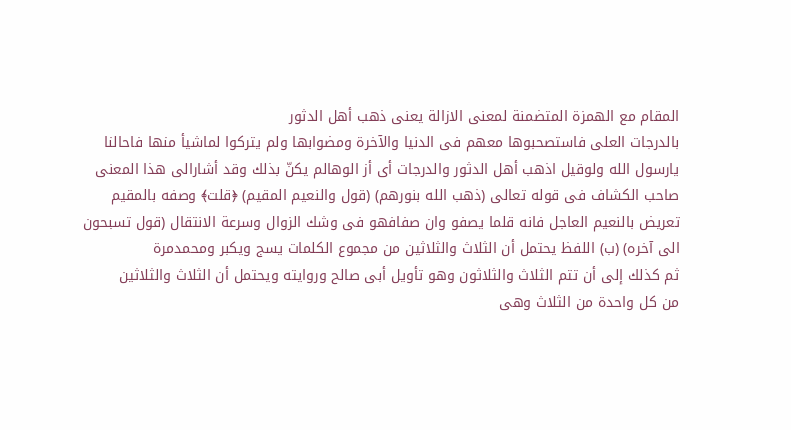المقام مع الهمزة المتضمنة لمعنى الازالة يعنى ذهب أهل الدثور
بالدرجات العلى فاستصحبوها معهم فى الدنيا والآخرة ومضوابها ولم يتركوا لماشيأ منها فاحالنا
يارسول الله ولوقيل اذهب أهل الدثور والدرجات أى أز الوهالم يكنّ بذلك وقد أشارالى هذا المعنى
صاحب الكشاف فى قوله تعالى (ذهب الله بنورهم) (قول والنعيم المقيم) ﴿قلت﴾ وصفه بالمقيم
تعريض بالنعيم العاجل فانه قلما يصفو وان صفافهو فى وشك الزوال وسرعة الانتقال (قول تسبحون
الى آخره) (ب) اللفظ يحتمل أن الثلاث والثلاثين من مجموع الكلمات يسج ويكبر ومحمدمرة
ثم كذلك إلى أن تتم الثلاث والثلاثون وهو تأويل أبى صالح وروايته ويحتمل أن الثلاث والثلاثين
من كل واحدة من الثلاث وهى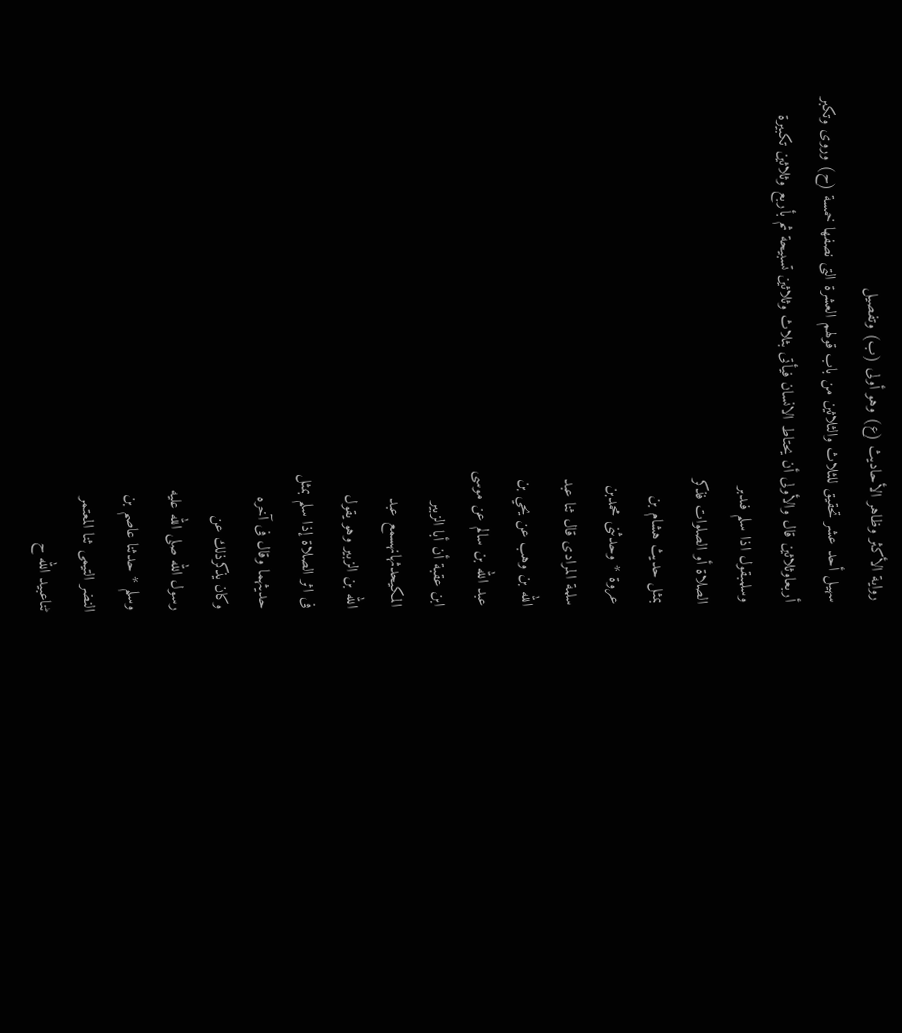رواية الأكثر وظاهر الأحاديث (ع) وهو أولى (ب) وتفصيل
سهيل أحد عشر تحقيق للثلاث والثلاثين من باب قولهم العشرة التى نصفها خمسة (ح) وروى وتكبر
أربعاوثلاثين قال والأولى أن يحتاط الانسان فيأتى بثلاث وثلاثين تسبيحة ثم بأربع وثلاثين تكبيرة
وسلمبقول اذا سلم فىدبر
الصلاة أو الصلوات فذكر
بمثل حديث هشام بن
عروة * وحدثنى محمدبن
سلمة المرادى قال ثنا عبد
الله بن وهب عن يحي بن
عبد الله بن سالم عن موسى
ابن عقبة أن أبا الزبير
المکیحدثهانهسمع عبد
الله بن الزبير وهو يقول
فى اثر الصلاة إذا سلم بمثل
حديثهما وقال فى آخره
وكان يذكرذلك عن
رسول الله صلى الله عليه
وسلم * حدثنا عاصم بن
النضر التيمى ثنا المعتمر
ٹناعبيد الله ح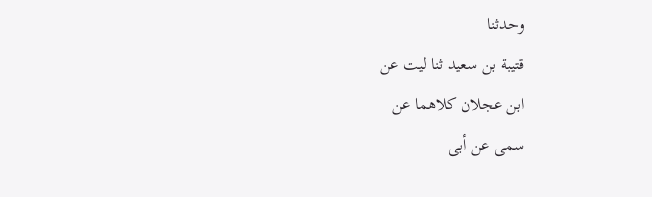وحدثنا
قتيبة بن سعيد ثنا ليت عن
ابن عجلان كلاهما عن
سمى عن أبى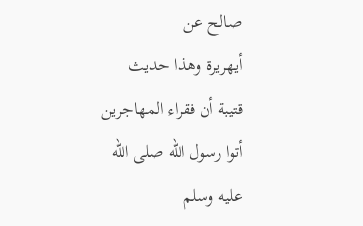صالح عن
أیهريرة وهذا حديث
قتيبة أن فقراء المهاجرين
أتوا رسول الله صلى الله
عليه وسلم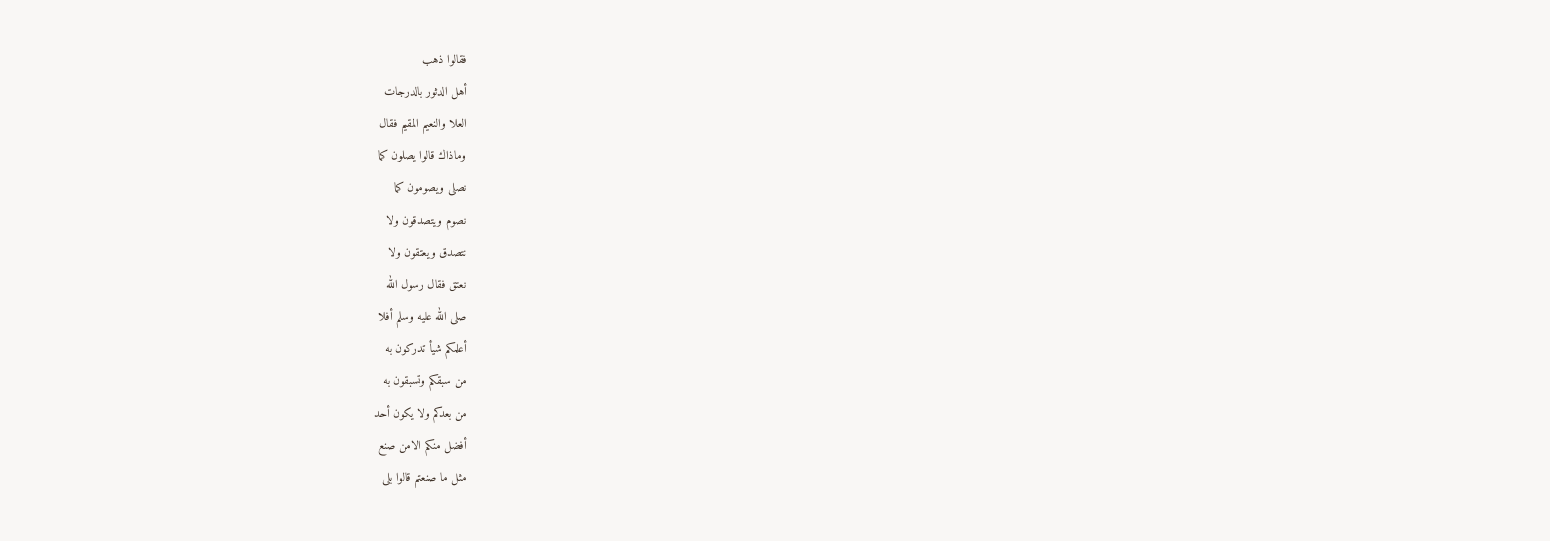فقالوا ذهب
أهل الدثور بالدرجات
العلا والنعيم المقيم فقال
وماذاك قالوا يصلون كما
نصلی ويصومون كما
نصوم ويتصدقون ولا
نتصدق ويعتقون ولا
نعتق فقال رسول الله
صلى الله عليه وسلم أفلا
أعلمكم شيأ تدركون به
من سبقكم وتسبقون به
من بعدكم ولا يكون أحد
أفضل منكم الامن صنع
مثل ما صنعتم قالوا بلى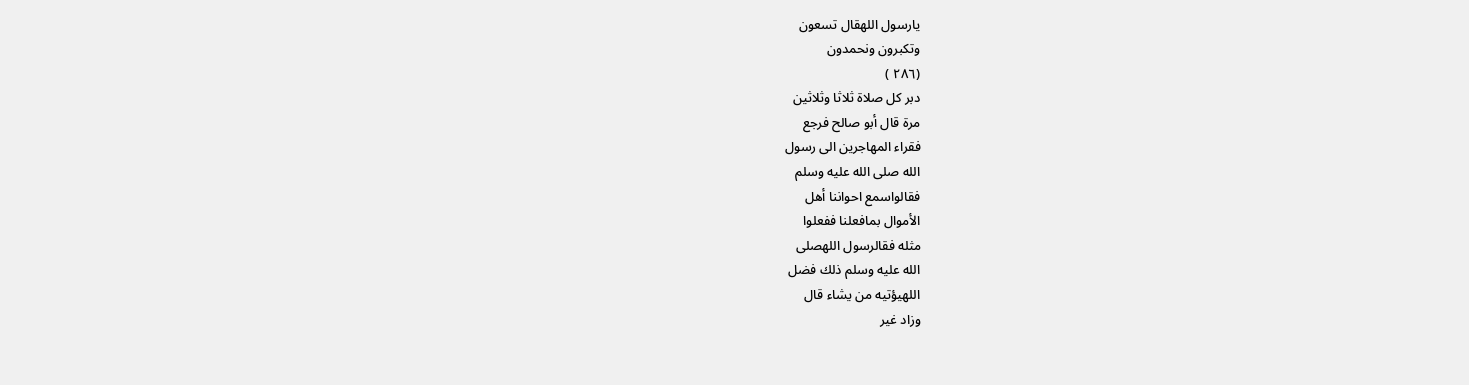يارسول اللهقال تسعون
وتکبرون ونحمدون
(٢٨٦ )
دبر كل صلاة ثلاثا وثلاثين
مرة قال أبو صالح فرجع
فقراء المهاجرين الى رسول
الله صلى الله عليه وسلم
فقالواسمع احواننا أهل
الأموال بمافعلنا ففعلوا
مثله فقالرسول اللهصلى
الله عليه وسلم ذلك فضل
اللهيؤتيه من يشاء قال
وزاد غير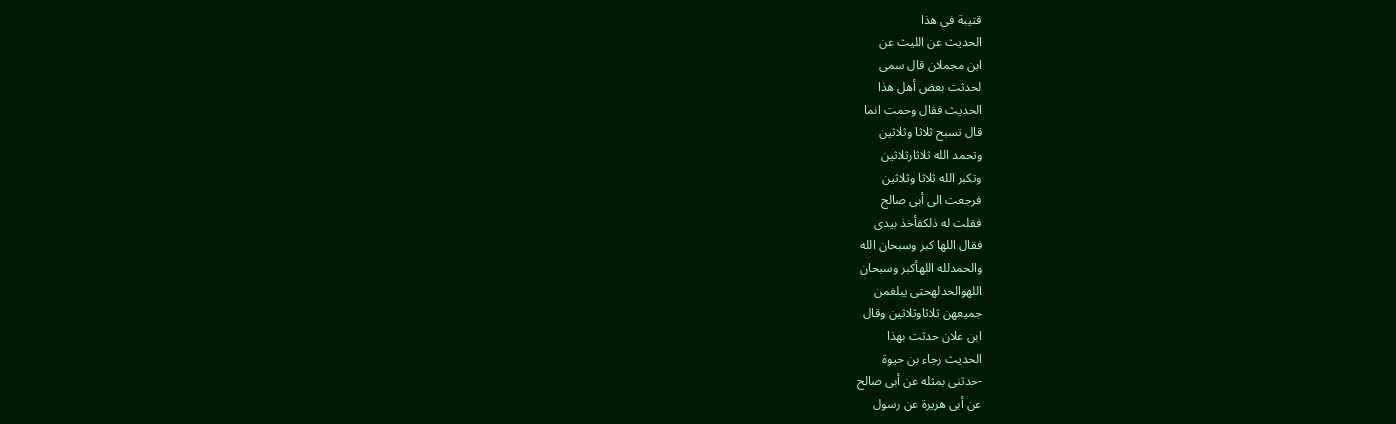قتيبة فى هذا
الحديث عن الليث عن
ابن مجملان قال سمى
لحدثت بعض أهل هذا
الحديث فقال وحمت انما
قال تسبح ثلاثا وثلاثين
وتحمد الله ثلاثارثلاثين
وتكبر الله ثلاثا وثلاثين
فرجعت الى أبى صالح
فقلت له ذلكفأخذ بيدی
فقال اللها كبر وسبحان الله
والحمدلله اللهأكبر وسبحان
اللهوالحدلهحتى يبلغمن
جميعهن ثلاثاوثلاثين وقال
ابن علان حدثت بهذا
الحديث رجاء بن حيوة
-حدثنى بمثله عن أبى صالح
عن أبى هريرة عن رسول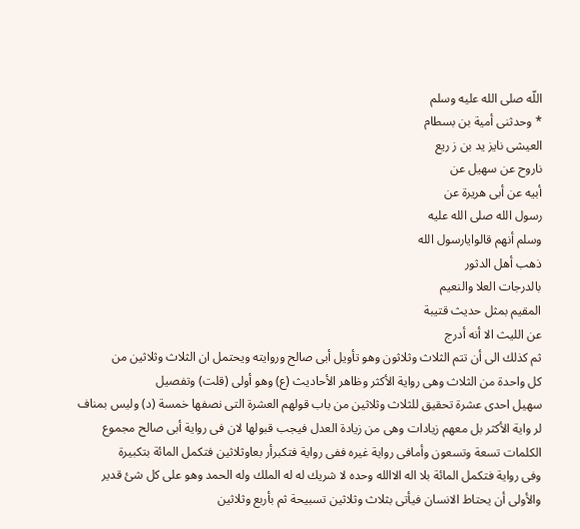اللّه صلى الله عليه وسلم
* وحدثنى أمية بن بسطام
العیشی نایز ید بن ز ريع
ناروح عن سهيل عن
أبيه عن أبى هريرة عن
رسول الله صلى الله عليه
وسلم أنهم قالوايارسول الله
ذهب أهل الدثور
بالدرجات العلا والنعيم
المقيم بمثل حديث قتيبة
عن الليث الا أنه أدرج
ثم كذلك الى أن تتم الثلاث وثلاثون وهو تأويل أبى صالح وروايته ويحتمل ان الثلاث وثلاثين من
كل واحدة من الثلاث وهى رواية الأكثر وظاهر الأحاديث (ع) وهو أولى (قلت) وتفصيل
سهيل احدى عشرة تحقيق للثلاث وثلاثين من باب قولهم العشرة التى نصفها خمسة (د) وليس بمناف
لر واية الأكثر بل معهم زيادات وهى من زيادة العدل فيجب قبولها لان فى رواية أبى صالح مجموع
الكلمات تسعة وتسعون وأمافى رواية غيره ففى رواية فتكبرأر بعاوثلاثين فتكمل المائة بتكبيرة
وفى رواية فتكمل المائة بلا اله الاالله وحده لا شريك له له الملك وله الحمد وهو على كل شئ قدير
والأولى أن يحتاط الانسان فيأتى بثلاث وثلاثين تسبيحة ثم بأربع وثلاثين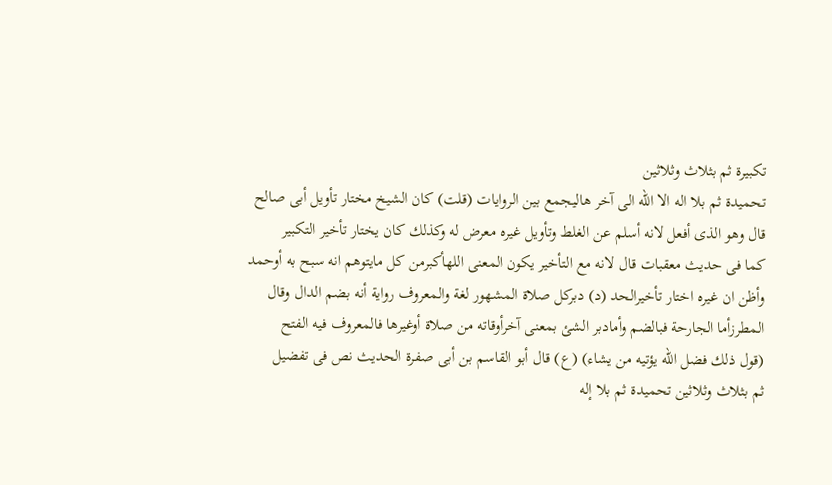تكبيرة ثم بثلاث وثلاثين
تحميدة ثم بلا اله الا الله الى آخر هاليجمع بين الروايات (قلت) كان الشيخ مختار تأويل أبى صالح
قال وهو الذى أفعل لانه أسلم عن الغلط وتأويل غيره معرض له وكذلك كان يختار تأخير التكبير
كما فى حديث معقبات قال لانه مع التأخير يكون المعنى اللهأكبرمن كل مايتوهم انه سبح به أوحمد
وأظن ان غيره اختار تأخيرالحد (د) دبركل صلاة المشهور لغة والمعروف رواية أنه بضم الدال وقال
المطرزأما الجارحة فبالضم وأمادبر الشئ بمعنى آخرأوقاته من صلاة أوغيرها فالمعروف فيه الفتح
(قول ذلك فضل الله يؤتيه من يشاء) (ع) قال أبو القاسم بن أبى صفرة الحديث نص فى تفضيل
ثم بثلاث وثلاثين تحميدة ثم بلا إله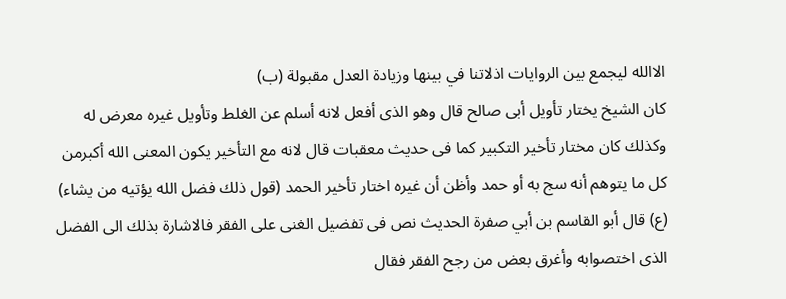الاالله ليجمع بين الروايات اذلاتنا في بينها وزيادة العدل مقبولة (ب)
كان الشيخ يختار تأويل أبى صالح قال وهو الذى أفعل لانه أسلم عن الغلط وتأويل غيره معرض له
وكذلك كان مختار تأخير التكبير كما فى حديث معقبات قال لانه مع التأخير يكون المعنى الله أكبرمن
كل ما يتوهم أنه سج به أو حمد وأظن أن غيره اختار تأخير الحمد (قول ذلك فضل الله يؤتيه من يشاء)
(ع) قال أبو القاسم بن أبي صفرة الحديث نص فى تفضيل الغنى على الفقر فالاشارة بذلك الى الفضل
الذى اختصوابه وأغرق بعض من رجح الفقر فقال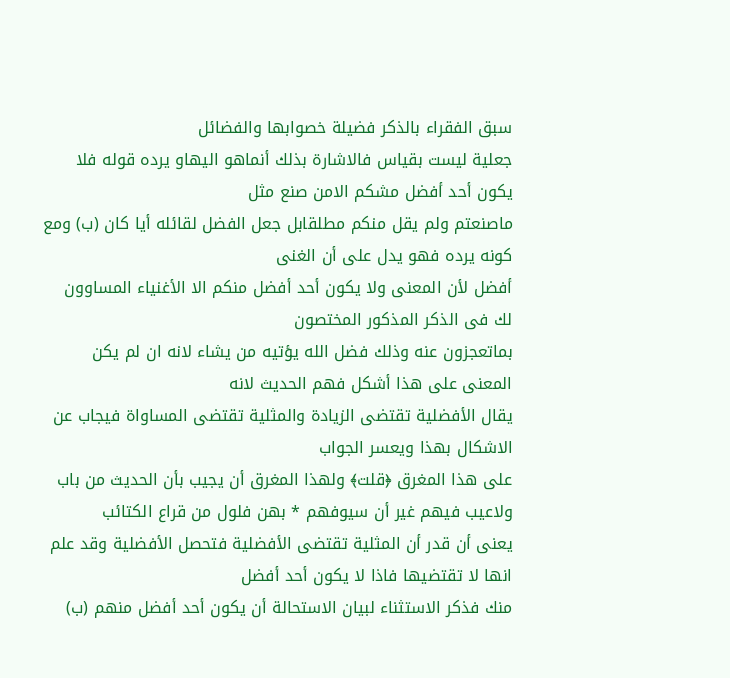سبق الفقراء بالذكر فضيلة خصوابها والفضائل
جعلية ليست بقياس فالاشارة بذلك أنماهو اليهاو يرده قوله فلا يكون أحد أفضل مشكم الامن صنع مثل
ماصنعتم ولم يقل منكم مطلقابل جعل الفضل لقائله أيا كان (ب) ومع كونه يرده فهو يدل على أن الغنى
أفضل لأن المعنى ولا يكون أحد أفضل منكم الا الأغنياء المساوون لك فى الذكر المذكور المختصون
بماتعجزون عنه وذلك فضل الله يؤتيه من يشاء لانه ان لم يكن المعنى على هذا أشكل فهم الحديث لانه
يقال الأفضلية تقتضى الزيادة والمثلية تقتضى المساواة فيجاب عن الاشكال بهذا ويعسر الجواب
على هذا المغرق ﴿قلت﴾ ولهذا المغرق أن يجيب بأن الحديث من باب
ولاعيب فيهم غير أن سيوفهم * بهن فلول من قراع الكتائب
يعنى أن قدر أن المثلية تقتضى الأفضلية فتحصل الأفضلية وقد علم انها لا تقتضيها فاذا لا يكون أحد أفضل
منك فذكر الاستثناء لبيان الاستحالة أن يكون أحد أفضل منهم (ب)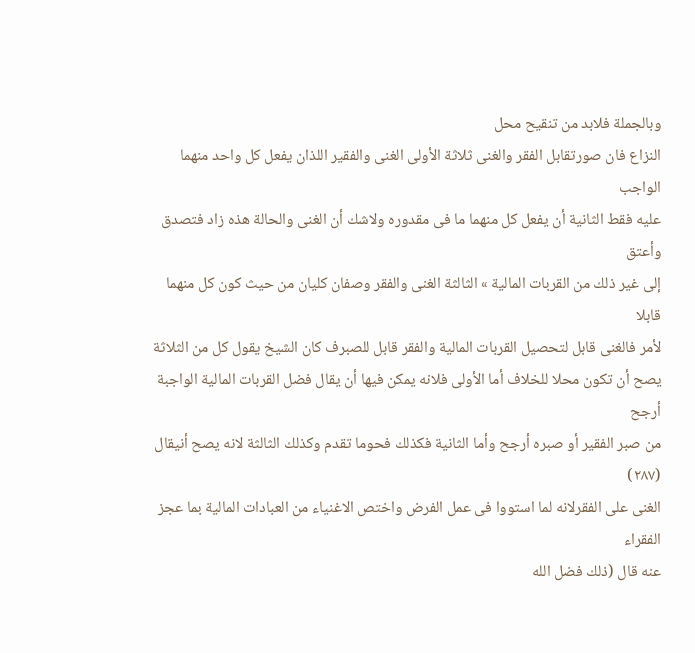وبالجملة فلابد من تنقيح محل
النزاع فان صورتقابل الفقر والغنى ثلاثة الأولى الغنى والفقير اللذان يفعل كل واحد منهما الواجب
عليه فقط الثانية أن يفعل كل منهما ما فى مقدوره ولاشك أن الغنى والحالة هذه زاد فتصدق وأعتق
إلى غير ذلك من القربات المالية » الثالثة الغنى والفقر وصفان كليان من حيث كون كل منهما قابلا
لأمر فالغنى قابل لتحصيل القربات المالية والفقر قابل للصبرف كان الشيخ يقول كل من الثلاثة
يصح أن تكون محلا للخلاف أما الأولى فلانه يمكن فيها أن يقال فضل القربات المالية الواجبة أرجح
من صبر الفقير أو صبره أرجح وأما الثانية فكذلك فحوما تقدم وكذلك الثالثة لانه يصح أنيقال
(٢٨٧)
الغنى على الفقرلانه لما استووا فى عمل الفرض واختص الاغنياء من العبادات المالية بما عجز الفقراء
عنه قال (ذلك فضل الله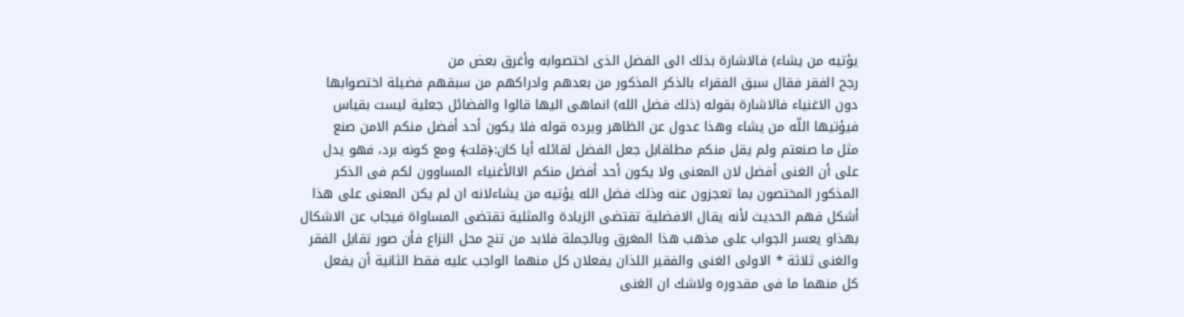يؤتيه من يشاء) فالاشارة بذلك الى الفضل الذى اختصوابه وأغرق بعض من
رجح الفقر فقال سبق الفقراء بالذكر المذكور من بعدهم وادراكهم من سبقهم فضيلة اختصوابها
دون الاغنياء فالاشارة بقوله (ذلك فضل الله) انماهى اليها قالوا والفضائل جعلية ليست بقياس
فيؤتيها اللّه من يشاء وهذا عدول عن الظاهر ويرده قوله فلا يكون أحد أفضل منكم الامن صنع
مثل ما صنعتم ولم يقل منكم مطلقابل جعل الفضل لقائله أيا كان:﴿قلت﴾ ومع كونه برد، فهو يدل
على أن الغنى أفضل لان المعنى ولا يكون أحد أفضل منكم الاالأغنياء المساوون لكم فى الذكر
المذكور المختصون بما تعجزون عنه وذلك فضل الله يؤتيه من يشاءلانه ان لم يكن المعنى على هذا
أشكل فهم الحديث لأنه يقال الافضلية تقتضى الزيادة والمثلية تقتضى المساواة فيجاب عن الاشكال
بهذاو يعسر الجواب على مذهب هذا المغرق وبالجملة فلابد من تنج محل النزاع فأن صور تقابل الفقر
والغنى ثلاثة * الاولى الغنى والفقير اللذان يفعلان كل منهما الواجب عليه فقط الثانية أن يفعل
كل منهما ما فى مقدوره ولاشك ان الغنى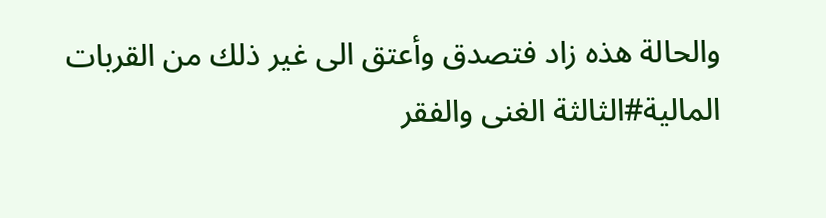والحالة هذه زاد فتصدق وأعتق الى غير ذلك من القربات
المالية#الثالثة الغنى والفقر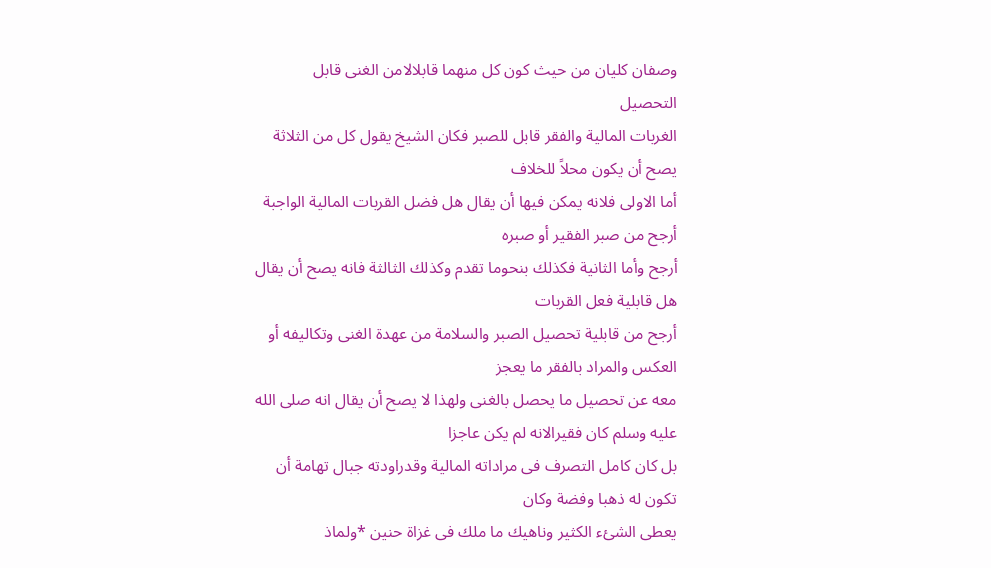وصفان كليان من حيث كون كل منهما قابلالامن الغنى قابل التحصيل
الغربات المالية والفقر قابل للصبر فكان الشيخ يقول كل من الثلاثة يصح أن يكون محلاً للخلاف
أما الاولى فلانه يمكن فيها أن يقال هل فضل القربات المالية الواجبة أرجح من صبر الفقير أو صبره
أرجح وأما الثانية فكذلك بنحوما تقدم وكذلك الثالثة فانه يصح أن يقال هل قابلية فعل القربات
أرجح من قابلية تحصيل الصبر والسلامة من عهدة الغنى وتكاليفه أو العكس والمراد بالفقر ما يعجز
معه عن تحصيل ما يحصل بالغنى ولهذا لا يصح أن يقال انه صلى الله عليه وسلم كان فقيرالانه لم يكن عاجزا
بل كان كامل التصرف فى مراداته المالية وقدراودته جبال تهامة أن تكون له ذهبا وفضة وكان
يعطى الشئء الكثير وناهيك ما ملك فى غزاة حنين *ولماذ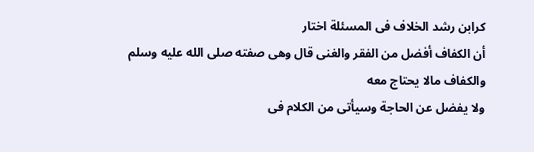كرابن رشد الخلاف فى المسئلة اختار
أن الكفاف أفضل من الفقر والغنى قال وهى صفته صلى الله عليه وسلم والكفاف مالا يحتاج معه
ولا يفضل عن الحاجة وسيأتى من الكلام فى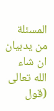المسئلة من يدبيان ان شاء الله تعالى (قول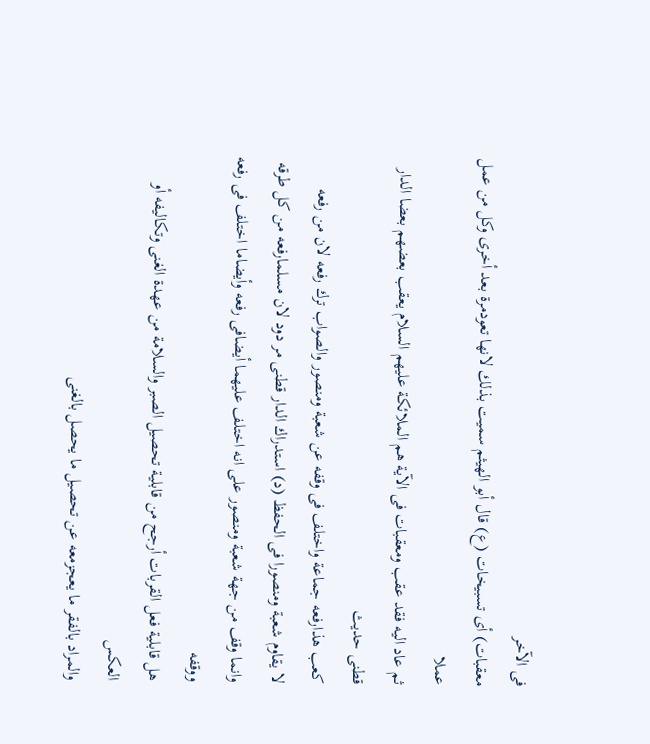فى الآخر
معقبات) أى تسبيخات (ع) قال أبو الهيثم سميت بذلك لانها تعودمرة بعد أخرى وكل من عمل عملا
ثم عاد اليه فقد عقب ومعقبات فى الآية هم الملائكة عليهم السلام يعقب بعضهم بعضا الدار قطنى حديث
كعب هذارفعه جماعة واختلف فى وقفه عن شعبة ومنصور والصواب ترك رفعه لان من رفعه
لا يقاوم شعبة ومنصورا فى الحفظ (د) استدراك الدار قطنى مر دود لان مسلمارفعه من كل طرقه
وانما وقف من جهة شعبة ومنصور على انه اختلف عليهما أيضافى رفعه وأيضاما اختلف فى رفعه ووقفه
هل قابلية فعل القربات أرجح من قابلية تحصيل الصبر والسلامة من عهدة الغنى وتكاليفه أو العكس
والمراد بالفقر ما يعجزمعه عن تحصيل ما يحصل بالغنى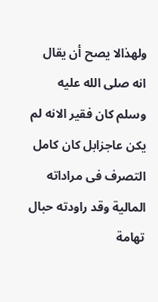ولهذالا يصح أن يقال انه صلى الله عليه
وسلم كان فقير الانه لم يكن عاجزابل كان كامل التصرف فى مراداته المالية وقد راودته حبال تهامة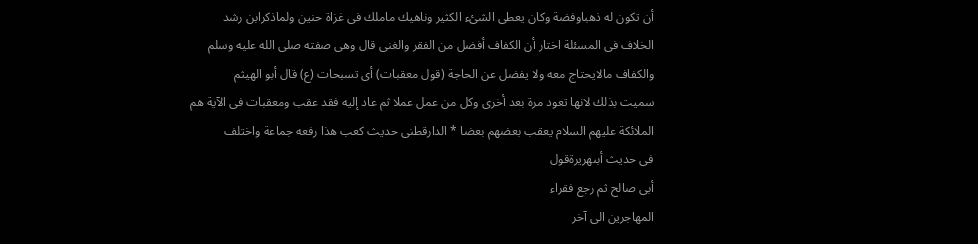أن تكون له ذهباوفضة وكان يعطى الشئء الكثير وناهيك ماملك فى غزاة حنين ولماذكرابن رشد
الخلاف فى المسئلة اختار أن الكفاف أفضل من الفقر والغنى قال وهى صفته صلى الله عليه وسلم
والكفاف مالايحتاج معه ولا يفضل عن الحاجة (قول معقبات) أى تسبحات (ع) قال أبو الهيثم
سميت بذلك لانها تعود مرة بعد أخرى وكل من عمل عملا ثم عاد إليه فقد عقب ومعقبات فى الآية هم
الملائكة عليهم السلام يعقب بعضهم بعضا * الدارقطنى حديث كعب هذا رفعه جماعة واختلف
فى حديث أبىهريرةقول
أبى صالح ثم رجع فقراء
المهاجرين الى آخر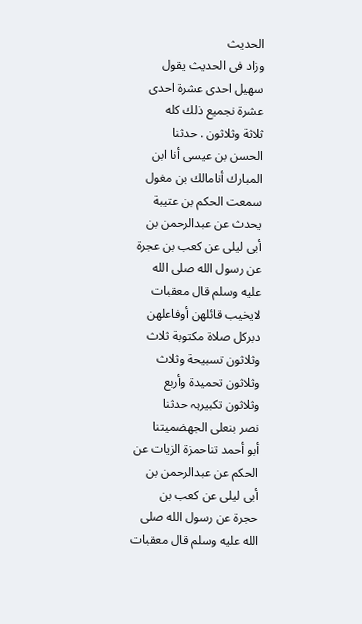الحديث
وزاد فی الحدیث يقول
سهيل احدى عشرة احدى
عشرة نجميع ذلك كله
ثلاثة وثلاثون . حدثنا
الحسن بن عيسى أنا ابن
المبارك أنامالك بن مغول
سمعت الحكم بن عتيبة
يحدث عن عبدالرحمن بن
أبى ليلى عن كعب بن عجرة
عن رسول الله صلى الله
عليه وسلم قال معقبات
لایخیب قائلهن أوفاعلهن
دبركل صلاة مكتوبة ثلاث
وثلاثون تسبيحة وثلاث
وثلاثون تحمیدة وأربع
وثلاثون تکبیرہہ حدثنا
نصر بنعلى الجهضمیتنا
أبو أحمد تناحمزة الزيات عن
الحكم عن عبدالرحمن بن
أبى ليلى عن كعب بن
حجرة عن رسول الله صلى
الله عليه وسلم قال معقبات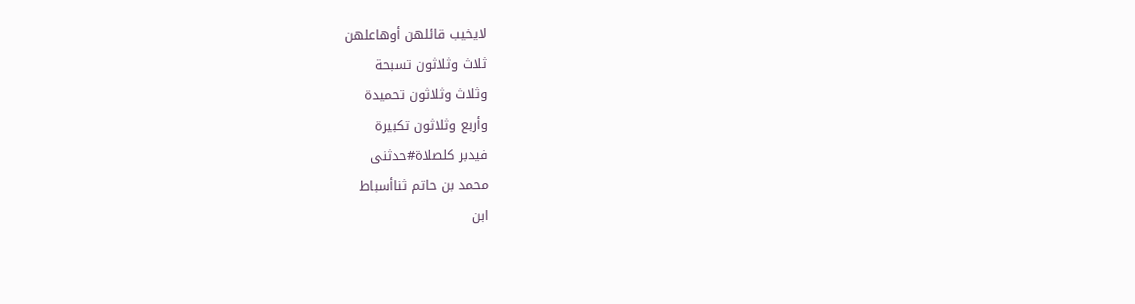لايخيب قائلهن أوهاعلهن
ثلاث وثلاثون تسبحة
وثلاث وثلاثون تحمیدة
وأربع وثلاثون تكبيرة
فیدبر كلصلاة#حدثنى
محمد بن حاتم ثناأسباط
ابن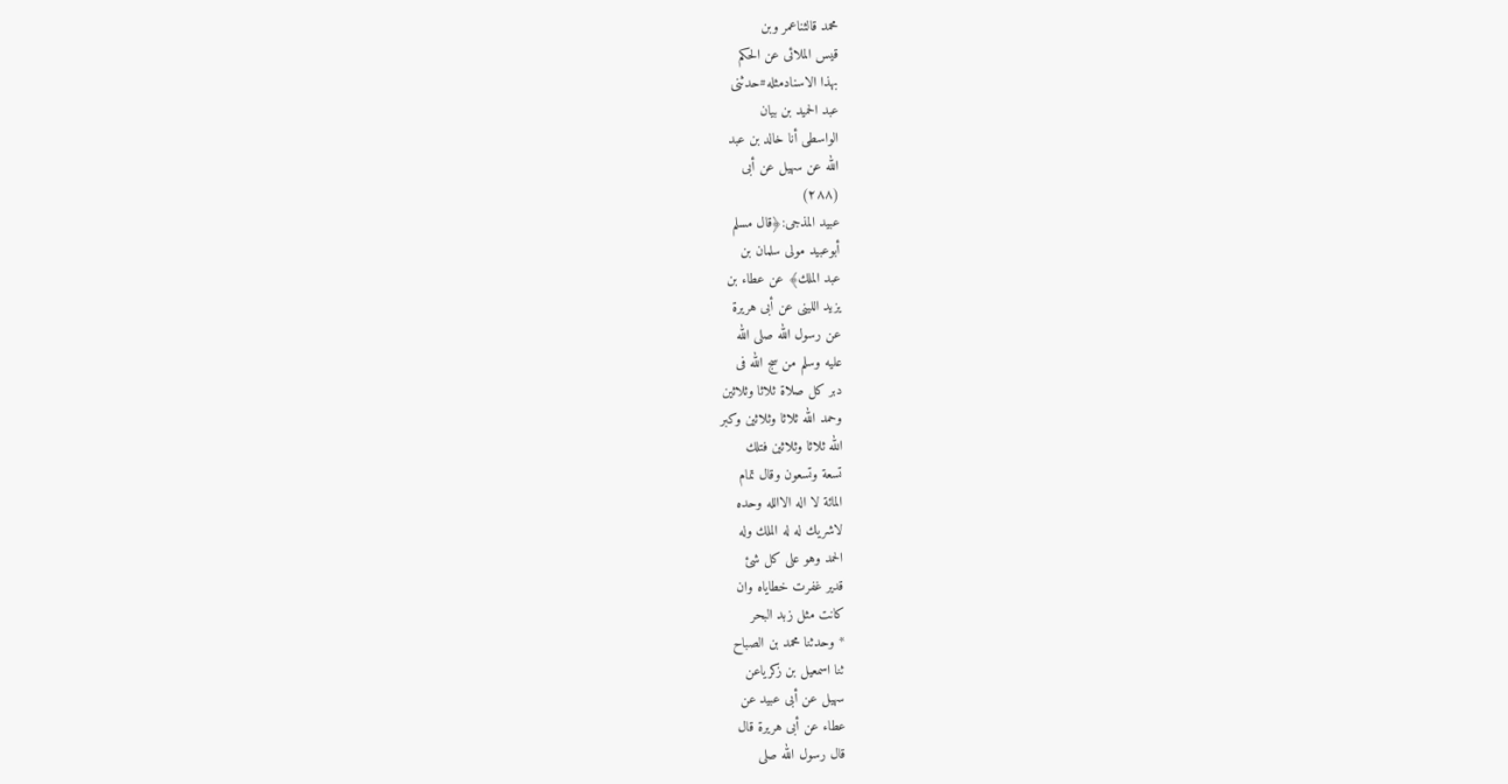محمد قالثناعمر وبن
قيس الملائى عن الحكم
بهذا الاسنادمثله#حدثنى
عبد الحميد بن بيان
الواسطى أنا خالد بن عبد
الله عن سهيل عن أبى
(٢٨٨)
عبيد المذجى:﴿قال مسلم
أبوعبيد مولی سلمان بن
عبد الملك﴾ عن عطاء بن
يزيد اللينى عن أبى هريرة
عن رسول الله صلى الله
عليه وسلم من سج الله فى
دبر كل صلاة ثلاثا وثلاثين
وحمد الله ثلاثا وثلاثين وكبر
الله ثلاثا وثلاثين فتلك
تسعة وتسعون وقال تمام
المائة لا اله الاالله وحده
لاشريك له له الملك وله
الحمد وهو على كل شئ
قدير غفرت خطاياه وان
كانت مثل زبد البحر
* وحدثنا محمد بن الصباح
ثنا اسمعيل بن زكرياعن
سهيل عن أبى عبيد عن
عطاء عن أبى هريرة قال
قال رسول الله صلى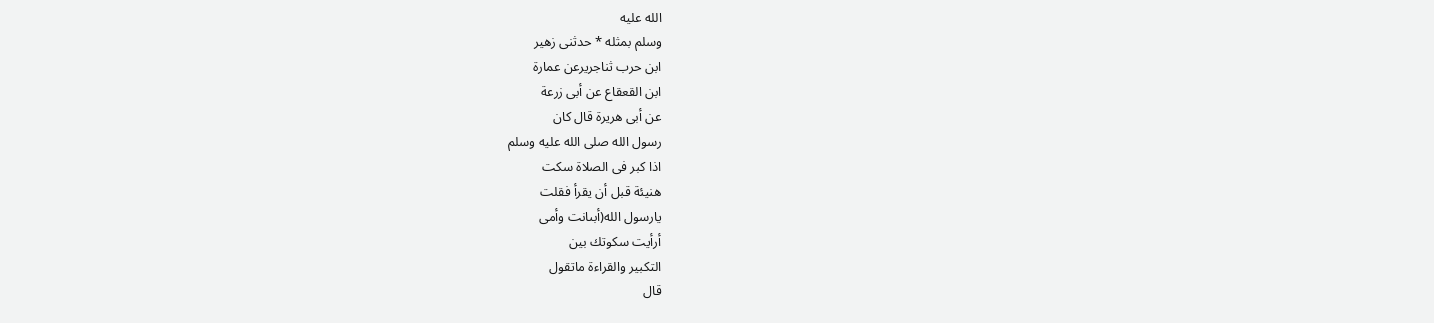الله عليه
وسلم بمثله * حدثنى زهير
ابن حرب ثناجريرعن عمارة
ابن القعقاع عن أبى زرعة
عن أبى هريرة قال كان
رسول الله صلى الله عليه وسلم
اذا كبر فى الصلاة سكت
هنيئة قبل أن يقرأ فقلت
يارسول الله(أبىانت وأمى
أرأيت سكوتك بين
التكبير والقراءة ماتقول
قال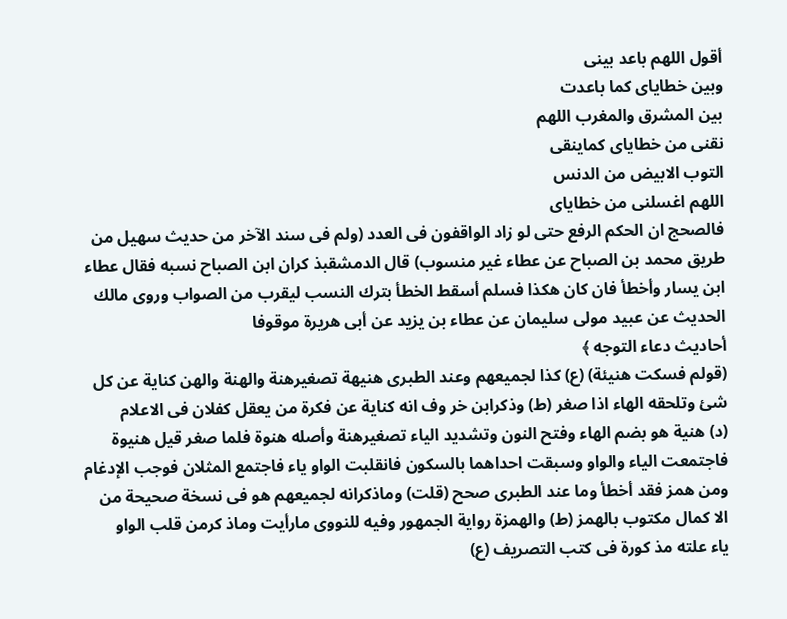أقول اللهم باعد بينى
وبين خطاياى كما باعدت
بين المشرق والمغرب اللهم
نقنى من خطاياى كماينقى
التوب الابيض من الدنس
اللهم اغسلنی من خطاياى
فالصحج ان الحكم الرفع حتى لو زاد الواقفون فى العدد (ولم فى سند الآخر من حديث سهيل من
طريق محمد بن الصباح عن عطاء غير منسوب) قال الدمشقبذ كران ابن الصباح نسبه فقال عطاء
ابن يسار وأخطأ فان كان هكذا فسلم أسقط الخطأ بترك النسب ليقرب من الصواب وروى مالك
الحديث عن عبيد مولى سليمان عن عطاء بن يزيد عن أبى هريرة موقوفا
أحاديث دعاء التوجه ﴾
(قولم فسكت هنيئة) (ع) كذا لجميعهم وعند الطبرى هنيهة تصغيرهنة والهنة والهن كناية عن كل
شئ وتلحقه الهاء اذا صغر (ط) وذكرابن خر وف انه كناية عن فكرة من يعقل كفلان فى الاعلام
(د) هنية هو بضم الهاء وفتح النون وتشديد الياء تصغيرهنة وأصله هنوة فلما صغر قيل هنيوة
فاجتمعت الياء والواو وسبقت احداهما بالسكون فانقلبت الواو ياء فاجتمع المثلان فوجب الإدغام
ومن همز فقد أخطأ وما عند الطبرى صحح (قلت) وماذكرانه لجميعهم هو فى نسخة صحيحة من
الا كمال مكتوب بالهمز (ط) والهمزة رواية الجمهور وفيه للنووى مارأيت وماذ كرمن قلب الواو
ياء علته مذ كورة فى كتب التصريف (ع)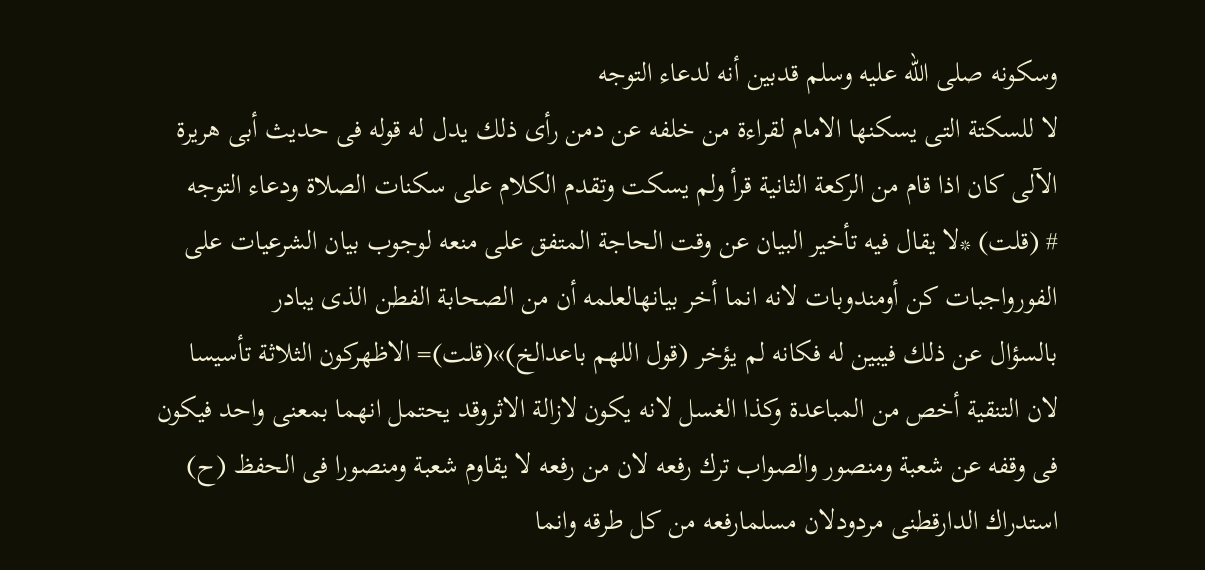وسكونه صلى اللّه عليه وسلم قدبين أنه لدعاء التوجه
لا للسكتة التى يسكنها الامام لقراءة من خلفه عن دمن رأى ذلك يدل له قوله فى حديث أبى هريرة
الآلى كان اذا قام من الركعة الثانية قرأ ولم يسكت وتقدم الكلام على سكنات الصلاة ودعاء التوجه
# (قلت) *لا يقال فيه تأخير البيان عن وقت الحاجة المتفق على منعه لوجوب بيان الشرعيات على
الفورواجبات كن أومندوبات لانه انما أخر بيانهالعلمه أن من الصحابة الفطن الذى يبادر
بالسؤال عن ذلك فيبين له فكانه لم يؤخر (قول اللهم باعدالخ)»(قلت)= الاظهركون الثلاثة تأسيسا
لان التنقية أخص من المباعدة وكذا الغسل لانه يكون لازالة الاثروقد يحتمل انهما بمعنى واحد فيكون
فى وقفه عن شعبة ومنصور والصواب ترك رفعه لان من رفعه لا يقاوم شعبة ومنصورا فى الحفظ (ح)
استدراك الدارقطنى مردودلان مسلمارفعه من كل طرقه وانما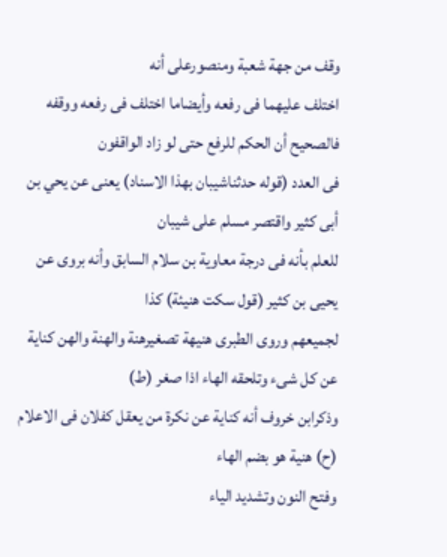وقف من جهة شعبة ومنصورعلى أنه
اختلف عليهما فى رفعه وأيضاما اختلف فى رفعه ووقفه فالصحيح أن الحكم للرفع حتى لو زاد الواقفون
فى العدد (قوله حدثناشيبان بهذا الاسناد) يعنى عن يحي بن أبى كثير واقتصر مسلم على شيبان
للعلم بأنه فى درجة معاوية بن سلام السابق وأنه بروى عن يحيى بن كثير (قول سكت هنيئة) كذا
لجميعهم وروى الطبرى هنيهة تصغيرهنة والهنة والهن كناية عن كل شىء وتلحقه الهاء اذا صغر (ط)
وذكرابن خروف أنه كناية عن نكرة من يعقل كفلان فى الاعلام (ح) هنية هو بضم الهاء
وفتح النون وتشديد الياء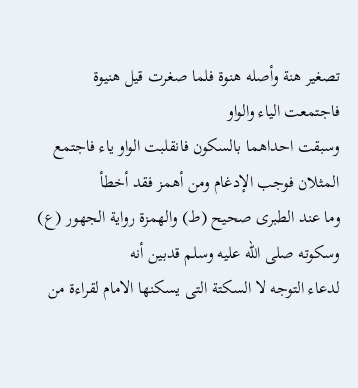تصغير هنة وأصله هنوة فلما صغرت قيل هنيوة فاجتمعت الياء والواو
وسبقت احداهما بالسكون فانقلبت الواو ياء فاجتمع المثلان فوجب الإدغام ومن أهمز فقد أخطأ
وما عند الطبرى صحيح (ط) والهمزة رواية الجهور (ع) وسكوته صلى الله عليه وسلم قدبين أنه
لدعاء التوجه لا السكتة التى يسكنها الامام لقراءة من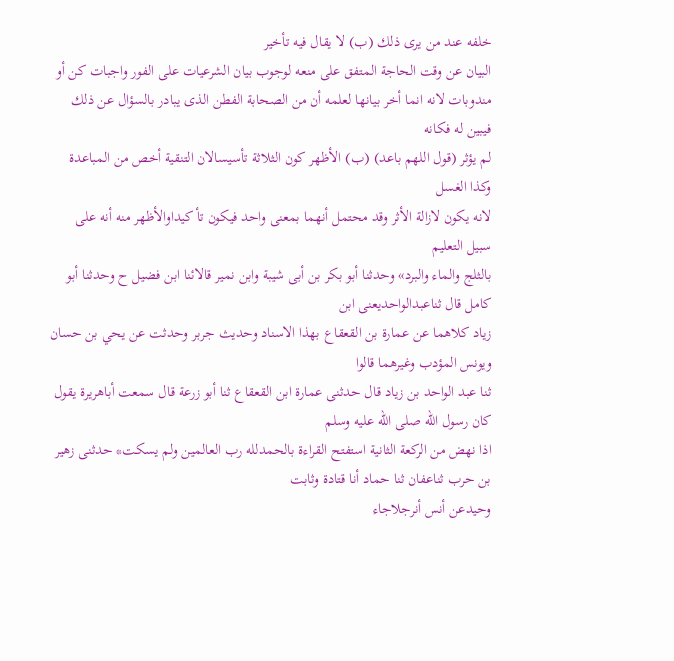خلفه عند من يرى ذلك (ب) لا يقال فيه تأخير
البيان عن وقت الحاجة المتفق على منعه لوجوب بيان الشرعيات على الفور واجبات كن أو
مندوبات لانه انما أخر بيانها لعلمه أن من الصحابة الفطن الذى يبادر بالسؤال عن ذلك فيبين له فكانه
لم يؤثر (قول اللهم باعد) (ب) الأظهر كون الثلاثة تأسيسالان التنقية أخص من المباعدة وكذا الغسل
لانه يكون لازالة الأثر وقد محتمل أنهما بمعنى واحد فيكون تأ كيداوالأظهر منه أنه على سبيل التعليم
بالثلج والماء والبرد» وحدثنا أبو بكر بن أبى شيبة وابن نمير قالائنا ابن فضيل ح وحدثنا أبو كامل قال ثناعبدالواحدیعنی ابن
زياد كلاهما عن عمارة بن القعقاع بهذا الاسناد وحديث جربر وحدثت عن يحي بن حسان ويونس المؤدب وغيرهما قالوا
ثنا عبد الواحد بن زياد قال حدثنى عمارة ابن القعقاع ثنا أبو زرعة قال سمعت أباهريرة يقول كان رسول الله صلى الله عليه وسلم
اذا نهض من الركعة الثانية استفتح القراءة بالحمدلله رب العالمين ولم يسكت* حدثنى زهير بن حرب ثناعفان ثنا حماد أنا قتادة وثابت
وحيدعن أنس أنرجلاجاء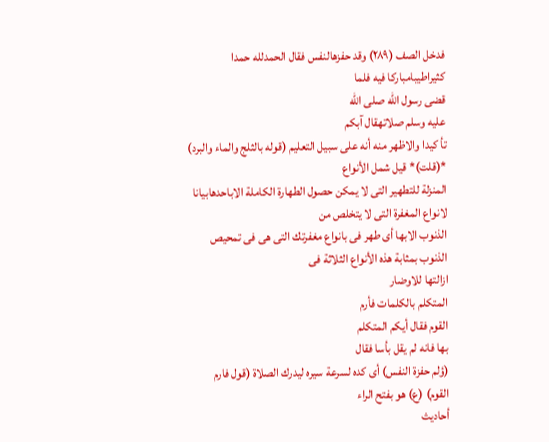فدخل الصف (٢٨٩) وقد حفزهالنفس فقال الحمدلله حمدا كثيراطيبامباركا فيه فلما
قضى رسول الله صلى الله
علیه وسلم صلاتهقال آبكم
تأ كيدا والاظهر منه أنه على سبيل التعليم (قوله بالثلج والماء والبرد) *(قلت)* قيل شمل الأنواع
المنزلة للتطهير التى لا يمكن حصول الطهارة الكاملة الاباحدهابيانا لانواع المغفرة التى لا يتخلص من
الذنوب الابها أى طهر فى بانواع مغفرتك التى هى فى تمحيص الذنوب بمثابة هذه الأنواع الثلاثة فى
ازالتها للاوضار
المتكلم بالكلمات فأرم
القوم فقال أيكم المتكلم
بها فانه لم يقل بأسا فقال
(ؤلم حفزة النفس) أى كده لسرعة سيره ليدرك الصلاة (قول فارم القوم) (ع) هو بفتح الراء
أحاديث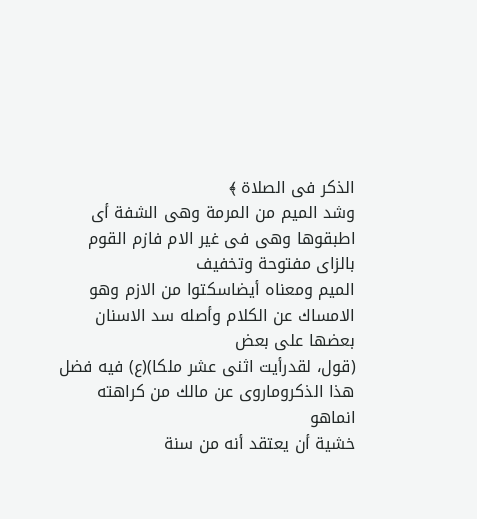الذكر فى الصلاة ﴾
وشد الميم من المرمة وهى الشفة أى اطبقوها وهى فى غير الام فازم القوم بالزاى مفتوحة وتخفيف
الميم ومعناه أيضاسكتوا من الازم وهو الامساك عن الكلام وأصله سد الاسنان بعضها على بعض
(قول، لقدرأيت اثنى عشر ملكا)(ع) فيه فضل هذا الذكروماروى عن مالك من كراهته انماهو
خشية أن يعتقد أنه من سنة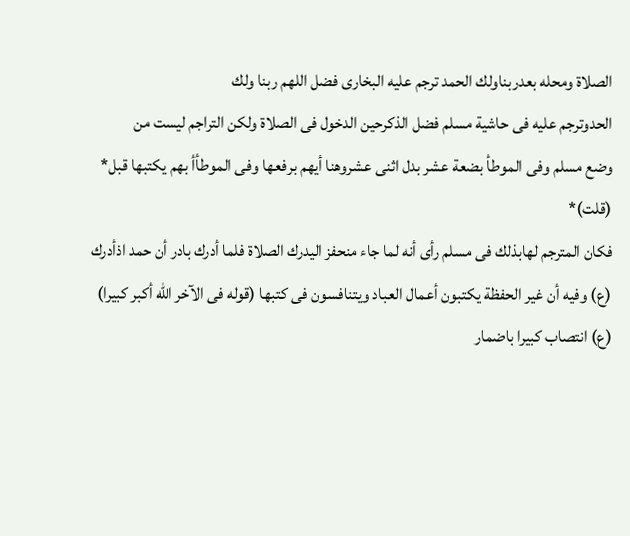الصلاة ومحله بعدربناولك الحمد ترجم عليه البخارى فضل اللهم ربنا ولك
الحدوترجم عليه فى حاشية مسلم فضل الذكرحين الدخول فى الصلاة ولكن التراجم ليست من
وضع مسلم وفى الموطأ بضعة عشر بدل اثنى عشروهنا أيهم برفعها وفى الموطأأ بهم يكتبها قبل* (قلت)*
فكان المترجم لهابذلك فى مسلم رأى أنه لما جاء منحفز اليدرك الصلاة فلما أدرك بادر أن حمد اذأدرك
(ع) وفيه أن غير الحفظة يكتبون أعمال العباد ويتنافسون فى كتبها (قوله فى الآخر الله أكبر كبيرا)
(ع) انتصاب كبيرا باضمار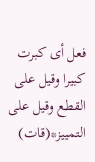فعل أى كبرت كبيرا وقيل على القطع وقيل على التمييز*(قات)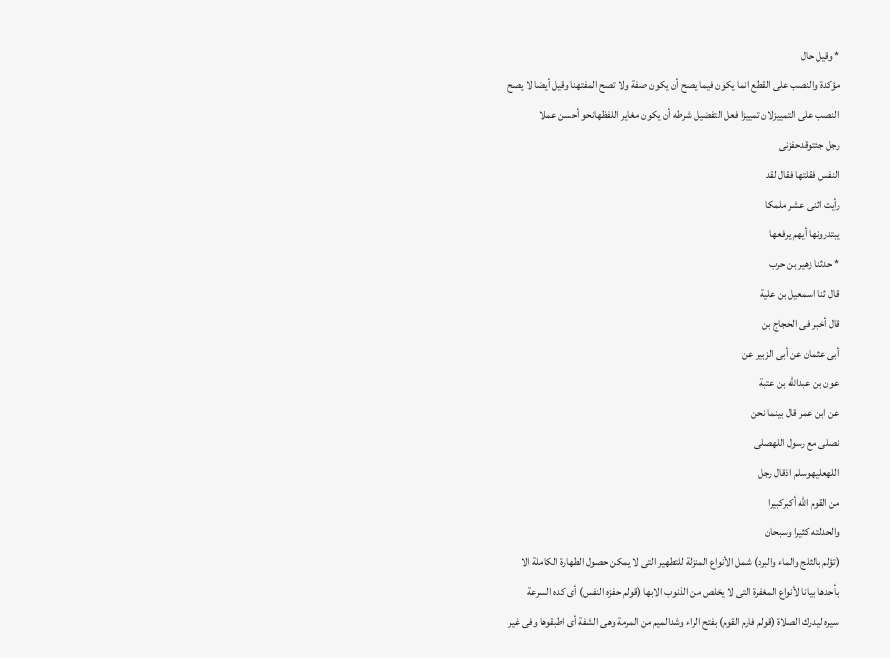* وقيل حال
مؤكدة والنصب على القطع انما يكون فيما يصح أن يكون صفة ولا تصح المفتهنا وقيل أيضا لا يصح
النصب على التمييزلان تمييزا فعل التفضيل شرطه أن يكون مغاير اللفظهانحو أحسن عملا
رجل جئتوقدحفزنى
النفس فقلتها فقال لقد
رأيت اثنى عشر ملمكا
يبتدرونها أيهم يرفعها
* حدثنا زهير بن حرب
قال ثنا اسمعيل بن علية
قال أخبر فى الحجاج بن
أبى عثمان عن أبى الزبير عن
عون بن عبدالله بن عتبة
عن ابن عمر قال بينما نحن
نصلى مع رسول اللهصلى
اللهعليهوسلم اذقال رجل
من القوم الله أكبركبيرا
والحدلته كثيرا وسبحان
(تؤلم بالثلج والماء والبرد) شمل الأنواع المنزلة للتطهير التى لا يمكن حصول الطهارة الكاملة الا
بأحدها بيانا لأنواع المغفرة التى لا يخلص من الذنوب الابها (قولم حفزه النفس) أى كده السرعة
سيره ليدرك الصلاة (قولم فارم القوم) بفتح الراء وشدالميم من المرمة وهى الشفة أى اطبقوها وفى غير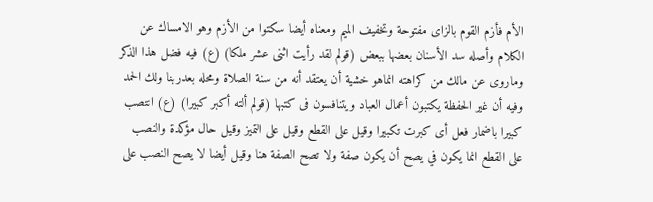الأم فأزم القوم بالزاى مفتوحة وتخفيف الميم ومعناه أيضا سكتوا من الأزم وهو الامساك عن
الكلام وأصله سد الأسنان بعضها ببعض (قولم لقد رأيت اثنى عشر ملكا) (ع) فيه فضل هذا الذكر
وماروى عن مالك من كراهته انماهو خشية أن يعتقد أنه من سنة الصلاة ومحله بعدربنا ولك الحمد
وفيه أن غير الحفظة يكتبون أعمال العباد ويتنافسون فى كتبها (قولم ألته أكبر كبيرا) (ع) انتصب
كبيرا باضمار فعل أى كبرت تكبيرا وقيل على القطع وقيل على التميز وقيل حال مؤكدة والنصب
على القطع انما يكون في يصح أن يكون صفة ولا تصح الصفة هنا وقيل أيضا لا يصح النصب على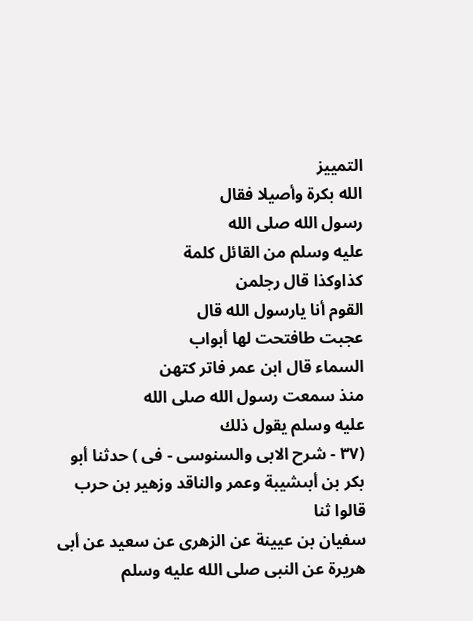التمييز
الله بكرة وأصيلا فقال
رسول الله صلى الله
عليه وسلم من القائل كلمة
كذاوكذا قال رجلمن
القوم أنا يارسول الله قال
عجبت طافتحت لها أبواب
السماء قال ابن عمر فاتر كتهن
منذ سمعت رسول الله صلى الله
عليه وسلم يقول ذلك
(٣٧ - شرح الابى والسنوسى - فى ) حدثنا أبو بكر بن أبىشيبة وعمر والناقد وزهير بن حرب قالوا ثنا
سفيان بن عيينة عن الزهرى عن سعيد عن أبى هريرة عن النبى صلى الله عليه وسلم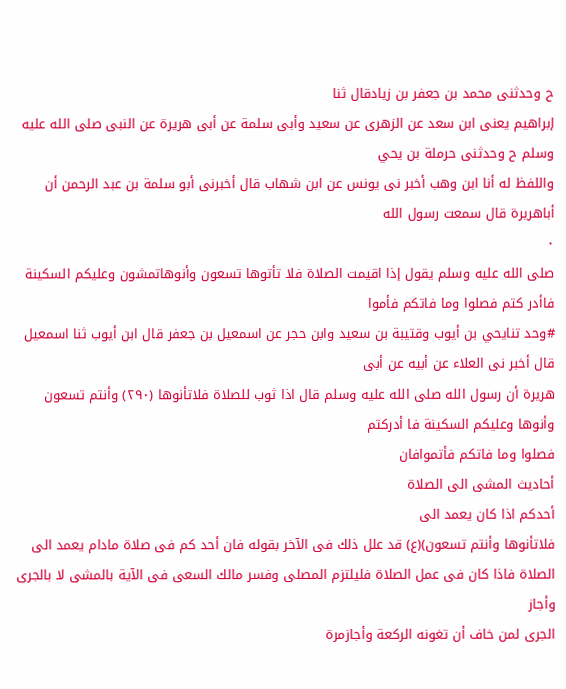ح وحدثنى محمد بن جعفر بن زيادقال ثنا
إبراهيم يعنى ابن سعد عن الزهرى عن سعيد وأبى سلمة عن أبى هريرة عن النبى صلى الله عليه وسلم ح وحدثنى حرملة بن يحي
واللفظ له أنا ابن وهب أخبر نى يونس عن ابن شهاب قال أخبرنى أبو سلمة بن عبد الرحمن أن أباهريرة قال سمعت رسول الله
٠
صلى الله عليه وسلم يقول إذا اقيمت الصلاة فلا تأتوها تسعون وأنوهاتمشون وعليكم السكينة فاأدر كتم فصلوا وما فاتكم فأموا
#وحد تنايحي بن أيوب وقتيبة بن سعيد وابن حجر عن اسمعيل بن جعفر قال ابن أيوب ثنا اسمعيل قال أخبر نى العلاء عن أبيه عن أبى
هريرة أن رسول الله صلى الله عليه وسلم قال اذا ثوب للصلاة فلاتأنوها (٢٩٠) وأنتم تسعون وأنوها وعليكم السكينة فا أدركتم
فصلوا وما فاتكم فأتموافان
أحاديث المشى الى الصلاة
أحدكم اذا كان يعمد الى
فلاتأنوها وأنتم تسعون)(ع) قد علل ذلك فى الآخر بقوله فان أحد كم فى صلاة مادام يعمد الى
الصلاة فاذا كان فى عمل الصلاة فليلتزم المصلى وفسر مالك السعى فى الآية بالمشى لا بالجرى وأجاز
الجرى لمن خاف أن تغونه الركعة وأجازمرة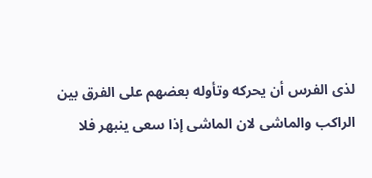لذى الفرس أن يحركه وتأوله بعضهم على الفرق بين
الراكب والماشى لان الماشى إذا سعى ينبهر فلا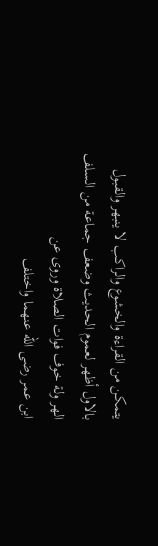يتمكن من القراءة والخشوع والراكب لا ينبهر والقبول
بالاول أظهر لعموم الحديث وضعف جماعة من السلف الهر ولة خوف فوات الصلاة وروى عن
ابن عمر رضى الله عنهما واختلف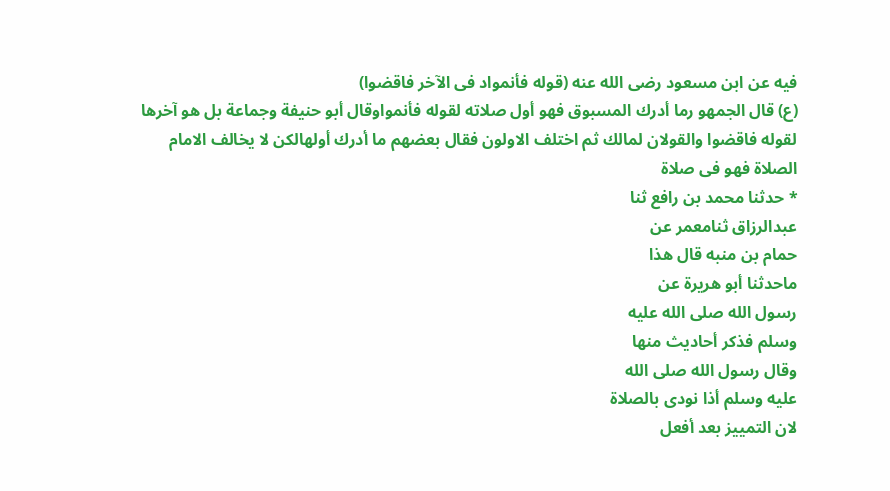فيه عن ابن مسعود رضى الله عنه (قوله فأنمواد فى الآخر فاقضوا)
(ع) قال الجمهو رما أدرك المسبوق فهو أول صلاته لقوله فأنمواوقال أبو حنيفة وجماعة بل هو آخرها
لقوله فاقضوا والقولان لمالك ثم اختلف الاولون فقال بعضهم ما أدرك أولهالكن لا يخالف الامام
الصلاة فهو فى صلاة
* حدثنا محمد بن رافع ثنا
عبدالرزاق ثنامعمر عن
حمام بن منبه قال هذا
ماحدثنا أبو هريرة عن
رسول الله صلى الله عليه
وسلم فذكر أحاديث منها
وقال رسول الله صلى الله
عليه وسلم أذا نودى بالصلاة
لان التمييز بعد أفعل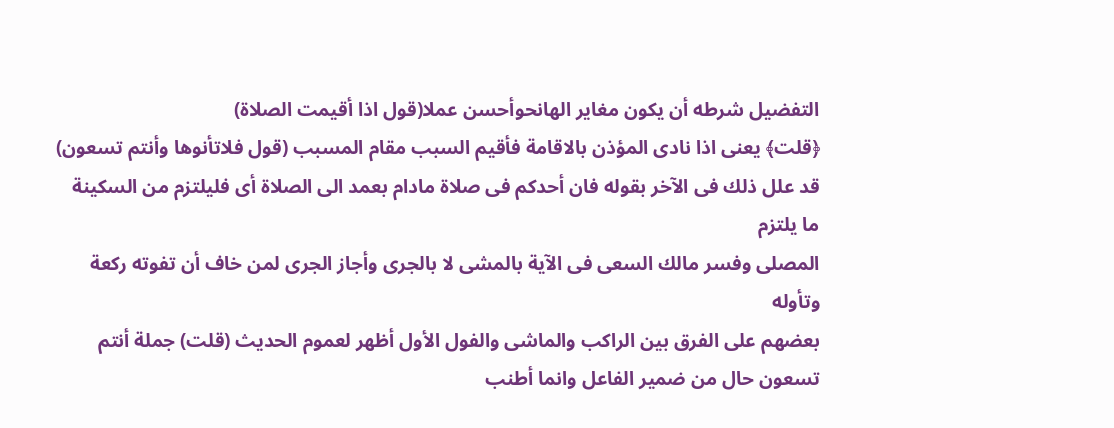التفضيل شرطه أن يكون مغاير الهانحوأحسن عملا(قول اذا أقيمت الصلاة)
﴿قلت﴾ يعنى اذا نادى المؤذن بالاقامة فأقيم السبب مقام المسبب (قول فلاتأنوها وأنتم تسعون)
قد علل ذلك فى الآخر بقوله فان أحدكم فى صلاة مادام بعمد الى الصلاة أى فليلتزم من السكينة ما يلتزم
المصلى وفسر مالك السعى فى الآية بالمشى لا بالجرى وأجاز الجرى لمن خاف أن تفوته ركعة وتأوله
بعضهم على الفرق بين الراكب والماشى والفول الأول أظهر لعموم الحديث (قلت) جملة أنتم
تسعون حال من ضمير الفاعل وانما أطنب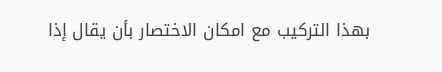بهذا التركيب مع امكان الاختصار بأن يقال إذا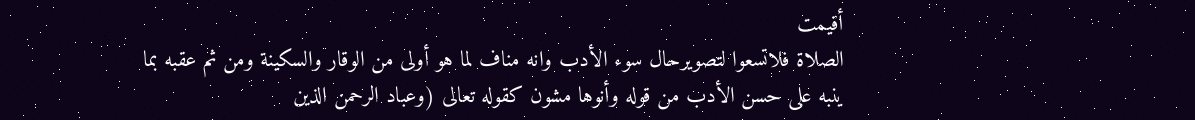أقيمت
الصلاة فلاتسعوا لتصويرحال سوء الأدب وانه مناف لما هو أولى من الوقار والسكينة ومن ثم عقبه بما
ينبه على حسن الأدب من قوله وأنوها مشون كقوله تعالى (وعباد الرحمن الذين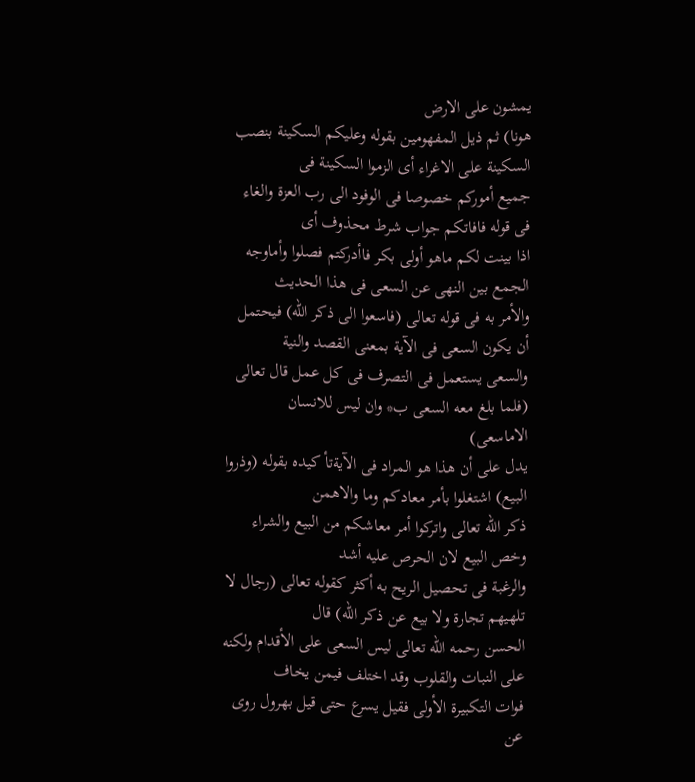يمشون على الارض
هونا) ثم ذيل المفهومين بقوله وعليكم السكينة بنصب السكينة على الاغراء أى الزموا السكينة فى
جميع أموركم خصوصا فى الوفود الى رب العزة والغاء فى قوله فافاتكم جواب شرط محذوف أى
اذا بينت لكم ماهو أولى بكر فاأدركتم فصلوا وأماوجه الجمع بين النهى عن السعى فى هذا الحديث
والأمر به فى قوله تعالى (فاسعوا الى ذكر الله) فيحتمل أن يكون السعى فى الآية بمعنى القصد والنية
والسعى يستعمل فى التصرف فى كل عمل قال تعالى (فلما بلغ معه السعى ب* وان ليس للانسان الاماسعى)
يدل على أن هذا هو المراد فى الآيةتأ كيده بقوله (وذروا البيع) اشتغلوا بأمر معادكم وما والاهمن
ذكر الله تعالى واتركوا أمر معاشكم من البيع والشراء وخص البيع لان الحرص عليه أشد
والرغبة فى تحصيل الريح به أكثر كقوله تعالى (رجال لا تلهيهم تجارة ولا بيع عن ذكر الله) قال
الحسن رحمه الله تعالى ليس السعى على الأقدام ولكنه على النبات والقلوب وقد اختلف فيمن يخاف
فوات التكبيرة الأولى فقيل يسرع حتى قيل بهرول روى عن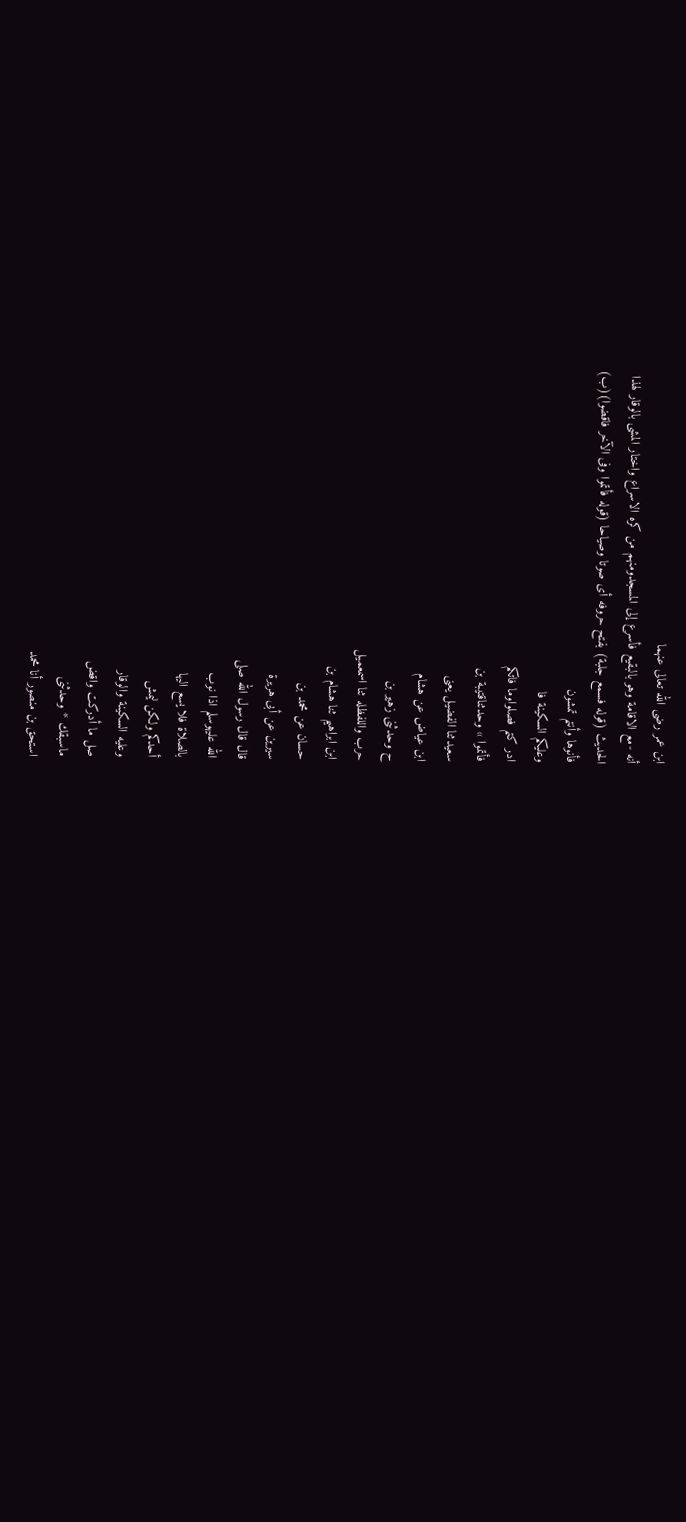ابن عمر رضى الله تعالى عنهما
أنه -مع الاقامة وهو بالبقيع فأسرع إلى المسجدومنهم من كره الاسراع واختار المشى بالوقار لهذا
الحديث (قوله فسمع جلبة) بفتح حروفه أى صوتا وصياحا (قوله فأتموا وفى الآخر فاقضوا)(ب)
فأنوها وأنتم تمشون
وعليكم السكينة فا
ادر كتم فصلواوما فاتكم
فأتموا » وحدثناقتيبة بن
سعيدثنا الفضيل يعنى
ابن عياض عن هشام
ح وحدثنى زهير بن
حرب واللفظله ثنا اسمعميل
ابن ابراهيم ثنا هشام بن
حسان عن محمد بن
سيرين عن أبى هريرة
قال قال رسول الله صلى
الله علیهوسلم اذا نوب
بالصلاة فلا يسع اليها
أحدكم ولكن ليمش
وعليه السكينة والوقار
صل ما أدركت واقض
ماسبقك * وحدثنى
استحق بن منصور أنا محمد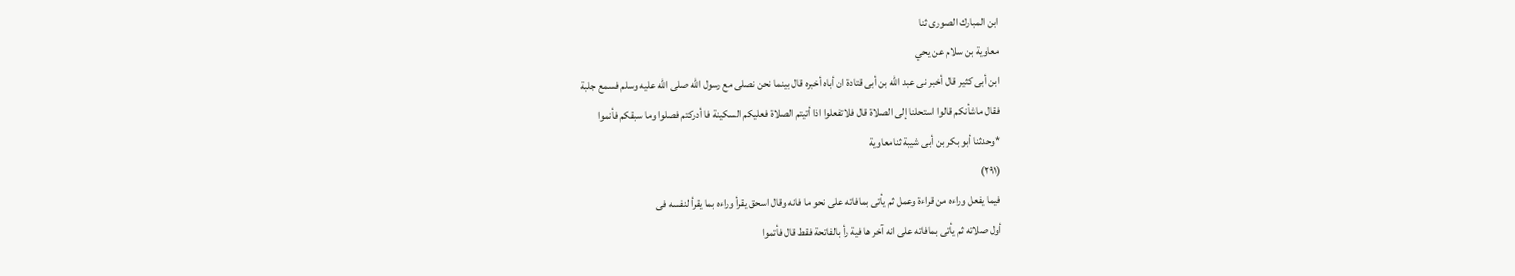ابن المبارك الصورى ثنا
معاوية بن سلام عن يحي
ابن أبى كثير قال أخبر نى عبد الله بن أبى قتادة ان أباه أخبره قال بينما نحن نصلى مع رسول الله صلى الله عليه وسلم فسمع جلبة
فقال ماشأنكم قالوا استحلنا إلى الصلاة قال فلاتفعلوا اذا أتيتم الصلاة فعليكم السكينة فا أدركتم فصلوا وما سبقكم فأنموا
*وحدثنا أبو بكر بن أبى شيبة ثنامعاوية
(٢٩١)
فيما يفعل وراءه من قراءة وعمل ثم يأتى بمافاته على نحو ما فانه وقال اسحق يقرأ وراءه بما يقرأ لنفسه فى
أول صلاته ثم يأتى بمافاته على انه آخر ها فية رأ بالفاتحة فقط قال فأتموا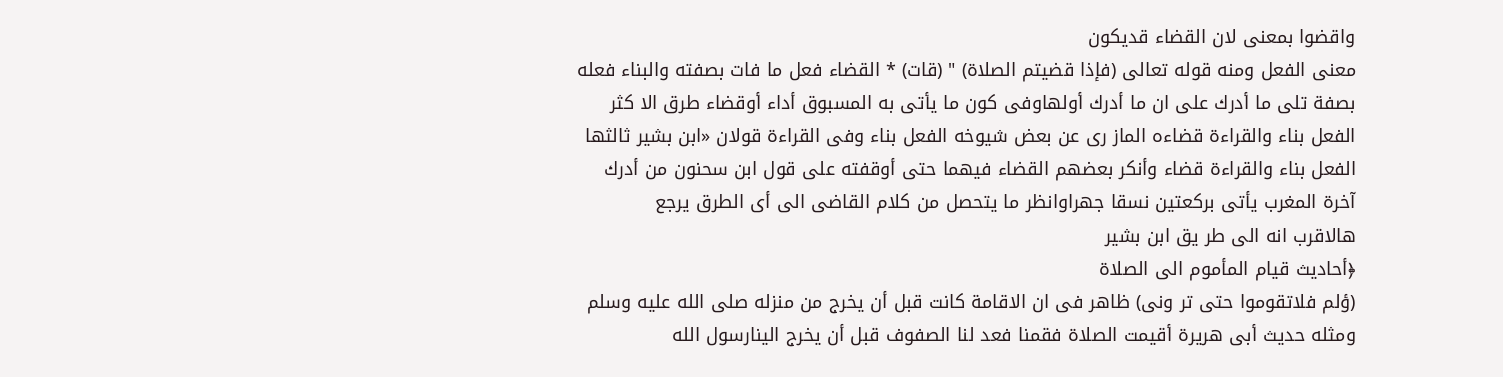واقضوا بمعنى لان القضاء قديكون
معنى الفعل ومنه قوله تعالى (فإذا قضيتم الصلاة) " (قات) * القضاء فعل ما فات بصفته والبناء فعله
بصفة تلى ما أدرك على ان ما أدرك أولهاوفى كون ما يأتى به المسبوق أداء أوقضاء طرق الا كثر
الفعل بناء والقراءة قضاءه الماز رى عن بعض شيوخه الفعل بناء وفى القراءة قولان «ابن بشير ثالثها
الفعل بناء والقراءة قضاء وأنكر بعضهم القضاء فيهما حتى أوقفته على قول ابن سحنون من أدرك
آخرة المغرب يأتى بركعتين نسقا جهراوانظر ما يتحصل من كلام القاضى الى أى الطرق يرجع
هالاقرب انه الی طر یق ابن بشير
﴿أحاديث قيام المأموم الى الصلاة
(ؤلم فلاتقوموا حتى تر ونى) ظاهر فى ان الاقامة كانت قبل أن يخرج من منزله صلى الله عليه وسلم
ومثله حديث أبى هريرة أقيمت الصلاة فقمنا فعد لنا الصفوف قبل أن يخرج الينارسول الله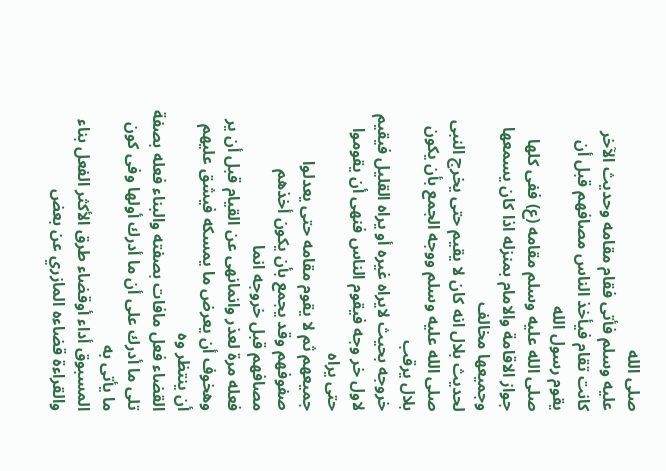صلى الله
عليه وسلم فأتى فقام مقامه وحديث الآخر كانت تقام فيأخذ الناس مصافهم قبل أن يقوم رسول الله
صلى الله عليه وسلم مقامه (ع) ففى كلها جواز الاقامة والامام بمنزله اذا كان يسمعها وجميعها مخالف
لحديث بلال انه كان لا يقيم حتى يخرج النبى صلى الله عليه وسلم ووجه الجمع بأن يكون بلال يرقب
خروجه بحيث لايراه غيره أو يراه القليل فيقيم لاول خر وجه فيقوم الناس فنهى أن يقوموا حتى يراه
جميعهم ثم لا يقوم مقامه حتى يعدلوا صفوفهم وقد يجمع بأن يكون أخذهم مصافهم قبل خروجه انما
فعله مرة لعذر وانمانهى عن القيام قبل أن ير وهخوف أن يعرض ما يمسكه فيشق عليهم أن ينتظر وه
القضاء فعل مافات بصفته والبناء فعله بصفة تلى ما أدرك على أن ما أدرك أولها وفى كون ما يأتى به
المسبوق أداء أوقضاء طرق الأكثر الفعل بناء والقراءة قضاءه المازري عن بعض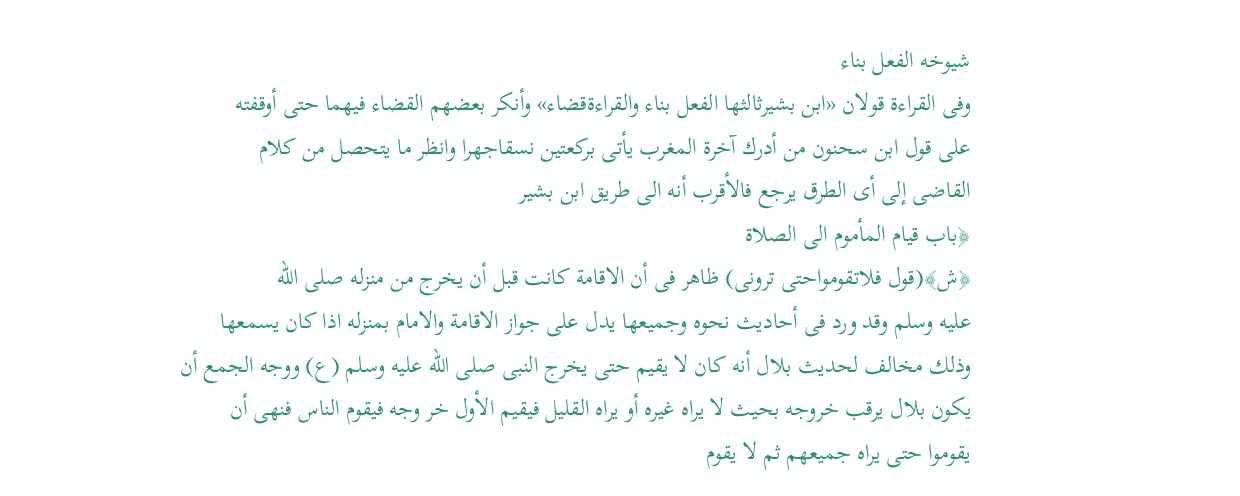شيوخه الفعل بناء
وفى القراءة قولان «ابن بشيرثالثها الفعل بناء والقراءةقضاء» وأنكر بعضهم القضاء فيهما حتى أوقفته
على قول ابن سحنون من أدرك آخرة المغرب يأتى بركعتين نسقاجهرا وانظر ما يتحصل من كلام
القاضى إلى أى الطرق يرجع فالأقرب أنه الى طريق ابن بشير
﴿باب قيام المأموم الى الصلاة
﴿ش﴾(قول فلاتقومواحتى ترونى) ظاهر فى أن الاقامة كانت قبل أن يخرج من منزله صلى الله
عليه وسلم وقد ورد فى أحاديث نحوه وجميعها يدل على جواز الاقامة والامام بمنزله اذا كان يسمعها
وذلك مخالف لحديث بلال أنه كان لا يقيم حتى يخرج النبى صلى الله عليه وسلم (ع) ووجه الجمع أن
يكون بلال يرقب خروجه بحيث لا يراه غيره أو يراه القليل فيقيم الأول خر وجه فيقوم الناس فنهى أن
يقوموا حتى يراه جميعهم ثم لا يقوم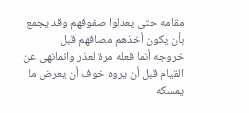مقامه حتى يعدلوا صفوفهم وقد يجمع بأن يكون أخذهم مصافهم قبل
خروجه أنما فعله مرة لعذر وانمانهى عن القيام قبل أن يروه خوف أن يعرض ما يمسكه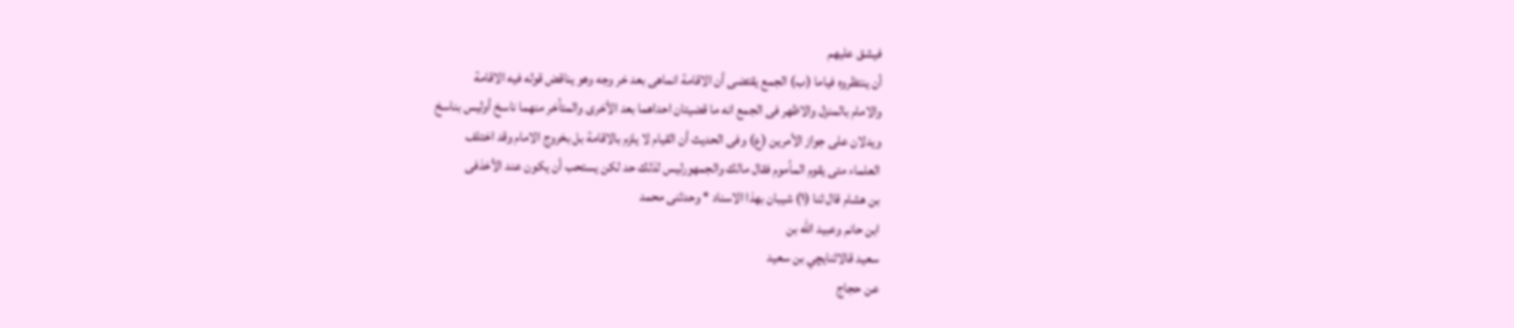فيشق عليهم
أن ينتظروه فياما (ب) الجمع يقتضى أن الاقامة انماهى بعد خر وجه وهو يناقض قوله فيه الاقامة
والامام بالمنزل والاظهر فى الجمع انه ما قضيتان احداهما بعد الأخرى والمتأخر منهما ناسخ أوليس بناسخ
ويدلان على جواز الأمرين (ع) وفى الحديث أن القيام لا يلزم بالاقامة بل بخروج الامام وقد اختلف
العلماء متى يقوم المأموم فقال مالك والجمهورليس لذلك حد لكن يستحب أن يكون عند الأخذفى
بن هشام قال ثنا (١) شيبان بهذا الاسناد * وحدثنى محمد
ابن حانم وعبيد الله بن
سعيد قالاثنایچي بن سعيد
عن حجاج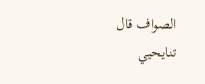الصواف قال
تنايحيي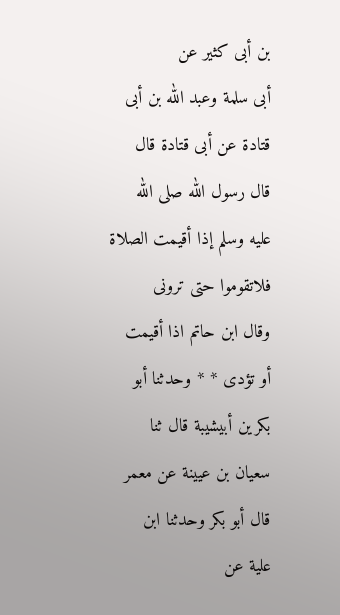بن أبى كثير عن
أبى سلمة وعبد الله بن أبى
قتادة عن أبى قتادة قال
قال رسول الله صلى الله
عليه وسلم إذا أقيمت الصلاة
فلاتقوموا حتى ترونى
وقال ابن حاتم اذا أقيمت
أو تؤدى * * وحدثنا أبو
بکر ین أبیشیبة قال ثنا
سعيان بن عيينة عن معمر
قال أبو بكر وحدثنا ابن
علية عن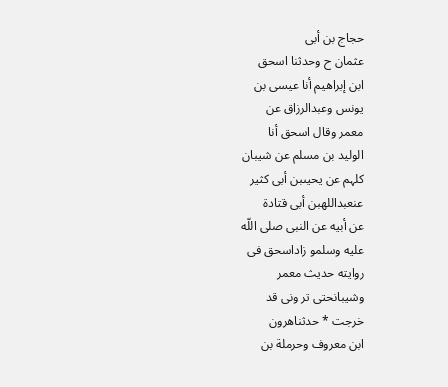حجاج بن أبى
عثمان ح وحدثنا اسحق
ابن إبراهيم أنا عيسى بن
يونس وعبدالرزاق عن
معمر وقال اسحق أنا
الوليد بن مسلم عن شيبان
کلہم عن يحيىبن أبى كثير
عنعبداللهبن أبى قتادة
عن أبيه عن النبى صلى اللّه
عليه وسلمو زاداسحق فى
روايته حديث معمر
وشیبانحتی تر ونی قد
خرجت * حدثناهرون
ابن معروف وحرملة بن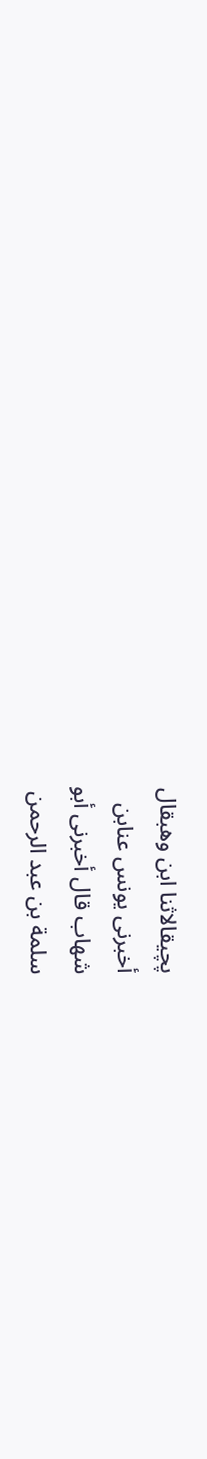پچیقالاثنا ابن وهبقال
أخبرنی یونس عنابن
شهاب قال أخبرنى أبو
سلمة بن عبد الرحمن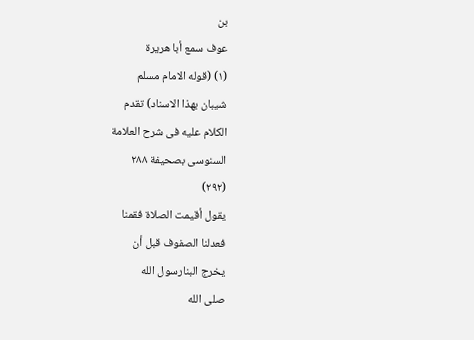بن
عوف سمع أبا هريرة
(١) (قوله الامام مسلم
شيبان بهذا الاسناد) تقدم
الكلام عليه فى شرح العلامة
السنوسى بصحيفة ٢٨٨
(٢٩٢)
يقول أقيمت الصلاة فقمنا
فعدلنا الصفوف قبل أن
يخرج البنارسول الله
صلى الله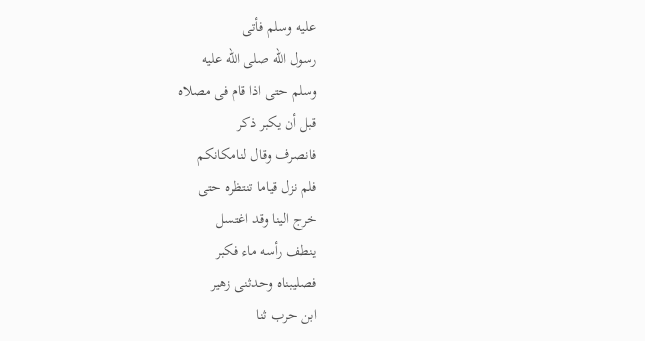عليه وسلم فأتى
رسول الله صلى الله عليه
وسلم حتى اذا قام فى مصلاه
قبل أن يكبر ذكر
فانصرف وقال لنامكانكم
فلم نزل قياما تنتظره حتى
خرج الينا وقد اغتسل
ينطف رأسه ماء فكبر
فصلیبناه وحدثنی زهير
ابن حرب ثنا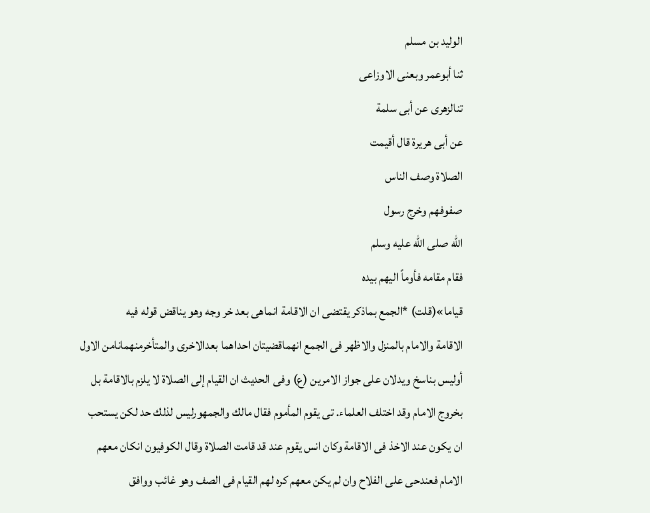الوليد بن مسلم
ثنا أبوعمر وبعنى الاوزاعى
تنالزهری عن أبى سلمة
عن أبى هريرة قال أقيمت
الصلاة وصف الناس
صفوفهم وخرج رسول
الله صلى الله عليه وسلم
فقام مقامه فأوماً اليهم بيده
قياما»(قلت) *الجمع بماذكر يقتضى ان الاقامة انماهى بعد خر وجه وهو يناقض قوله فيه
الاقامة والامام بالمنزل والاظهر فى الجمع انهماقضيتان احداهما بعدالاخرى والمتأخرمنهمانامن الاول
أوليس بناسخ ويدلان على جواز الامرين (ع) وفى الحديث ان القيام إلى الصلاة لا يلزم بالاقامة بل
بخروج الامام وقد اختلف العلماء. تى يقوم المأموم فقال مالك والجمهورليس لذلك حد لكن يستحب
ان يكون عند الاخذ فى الاقامة وكان انس يقوم عند قد قامت الصلاة وقال الکوفیون انكان معهم
الامام فعندحى على الفلاح وان لم يكن معهم كره لهم القيام فى الصف وهو غائب ووافق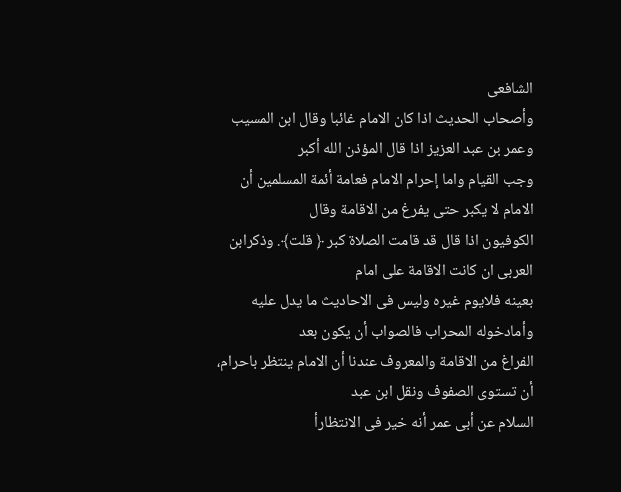الشافعى
وأصحاب الحديث اذا كان الامام غائبا وقال ابن المسيب وعمر بن عبد العزيز اذا قال المؤذن الله أكبر
وجب القيام واما إحرام الامام فعامة أئمة المسلمين أن الامام لا يكبر حتى يفرغ من الاقامة وقال
الكوفيون اذا قال قد قامت الصلاة كبر ﴿ قلت﴾. وذكرابن العربى ان كانت الاقامة على امام
بعينه فلايوم غيره وليس فى الاحاديث ما يدل عليه وأمادخوله المحراب فالصواب أن يكون بعد
الفراغ من الاقامة والمعروف عندنا أن الامام ينتظر باحرام، أن تستوى الصفوف ونقل ابن عبد
السلام عن أبى عمر أنه خير فى الانتظارأ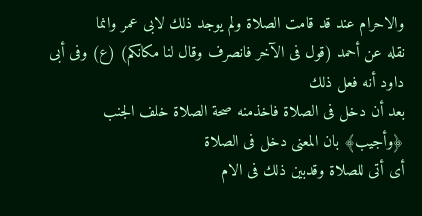والاحرام عند قد قامت الصلاة ولم يوجد ذلك لابى عمر وانما
نقله عن أحمد (قول فى الآخر فانصرف وقال لنا مكانكم) (ع) وفى أبى داود أنه فعل ذلك
بعد أن دخل فى الصلاة فاخذمنه صحة الصلاة خلف الجنب ﴿وأجيب﴾ بان المعنى دخل فى الصلاة
أى أتى للصلاة وقدبين ذلك فى الام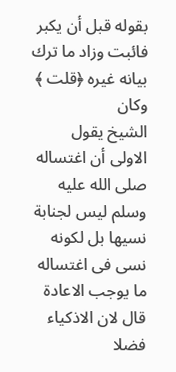بقوله قبل أن يكبر فائبت وزاد ما ترك بيانه غيره ﴿قلت ﴾ وكان
الشيخ يقول الاولى أن اغتساله صلى الله عليه وسلم ليس لجنابة نسيها بل لكونه نسى فى اغتساله
ما يوجب الاعادة قال لان الاذكياء فضلا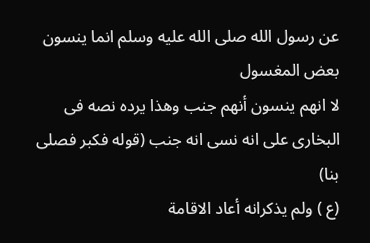عن رسول الله صلى الله عليه وسلم انما ينسون بعض المغسول
لا انهم ينسون أنهم جنب وهذا يرده نصه فى البخارى على انه نسى انه جنب (قوله فكبر فصلى بنا)
(ع ) ولم يذكرانه أعاد الاقامة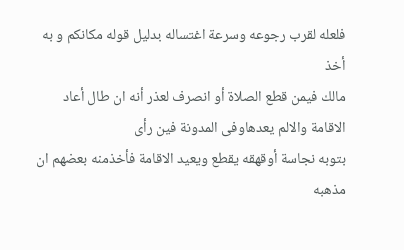فلعله لقرب رجوعه وسرعة اغتساله بدليل قوله مكانكم و به أخذ
مالك فيمن قطع الصلاة أو انصرف لعذر أنه ان طال أعاد الاقامة والالم يعدهاوفى المدونة فين رأى
بتوبه نجاسة أوقهقه يقطع ويعيد الاقامة فأخذمنه بعضهم ان مذهبه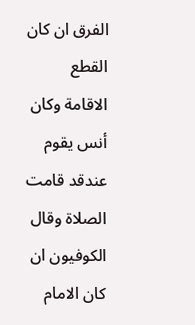الفرق ان كان القطع
الاقامة وكان أنس يقوم عندقد قامت الصلاة وقال الكوفيون ان كان الامام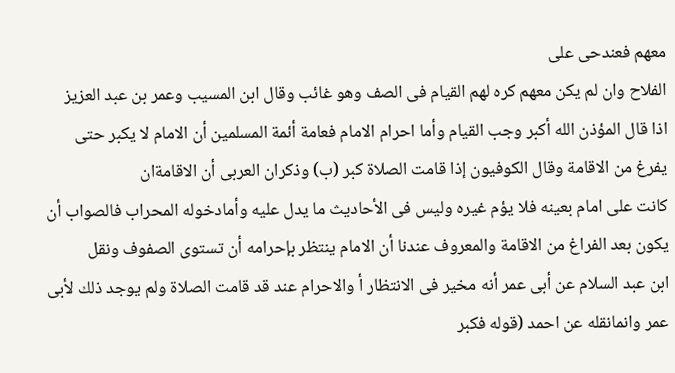معهم فعندحى على
الفلاح وان لم يكن معهم كره لهم القيام فى الصف وهو غائب وقال ابن المسيب وعمر بن عبد العزيز
اذا قال المؤذن الله أكبر وجب القيام وأما احرام الامام فعامة أئمة المسلمين أن الامام لا يكبر حتى
يفرغ من الاقامة وقال الكوفيون إذا قامت الصلاة كبر (ب) وذكران العربى أن الاقامةان
كانت على امام بعينه فلا يؤم غيره وليس فى الأحاديث ما يدل عليه وأمادخوله المحراب فالصواب أن
يكون بعد الفراغ من الاقامة والمعروف عندنا أن الامام ينتظر بإحرامه أن تستوى الصفوف ونقل
ابن عبد السلام عن أبى عمر أنه مخير فى الانتظار أ والاحرام عند قد قامت الصلاة ولم يوجد ذلك لأبى
عمر وانمانقله عن احمد (قوله فكبر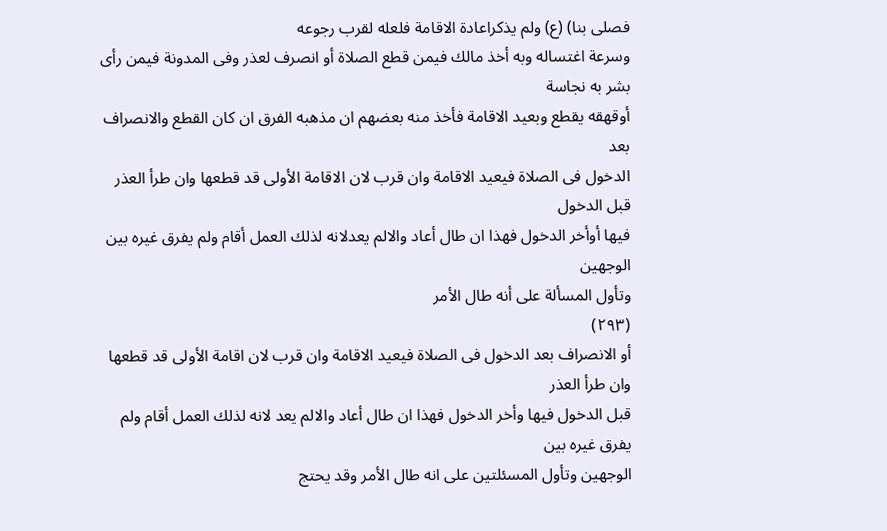فصلى بنا) (ع) ولم يذكراعادة الاقامة فلعله لقرب رجوعه
وسرعة اغتساله وبه أخذ مالك فيمن قطع الصلاة أو انصرف لعذر وفى المدونة فيمن رأى بشر به نجاسة
أوقهقه يقطع وبعيد الاقامة فأخذ منه بعضهم ان مذهبه الفرق ان كان القطع والانصراف بعد
الدخول فى الصلاة فيعيد الاقامة وان قرب لان الاقامة الأولى قد قطعها وان طرأ العذر قبل الدخول
فيها أوأخر الدخول فهذا ان طال أعاد والالم يعدلانه لذلك العمل أقام ولم يفرق غيره بين الوجهين
وتأول المسألة على أنه طال الأمر
(٢٩٣)
أو الانصراف بعد الدخول فى الصلاة فيعيد الاقامة وان قرب لان اقامة الأولى قد قطعها وان طرأ العذر
قبل الدخول فيها وأخر الدخول فهذا ان طال أعاد والالم يعد لانه لذلك العمل أقام ولم يفرق غيره بين
الوجهين وتأول المسئلتين على انه طال الأمر وقد يحتج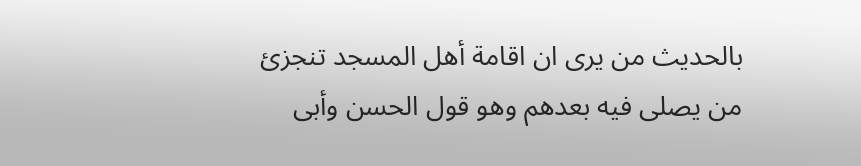بالحديث من يرى ان اقامة أهل المسجد تنجزئ
من يصلى فيه بعدهم وهو قول الحسن وأبى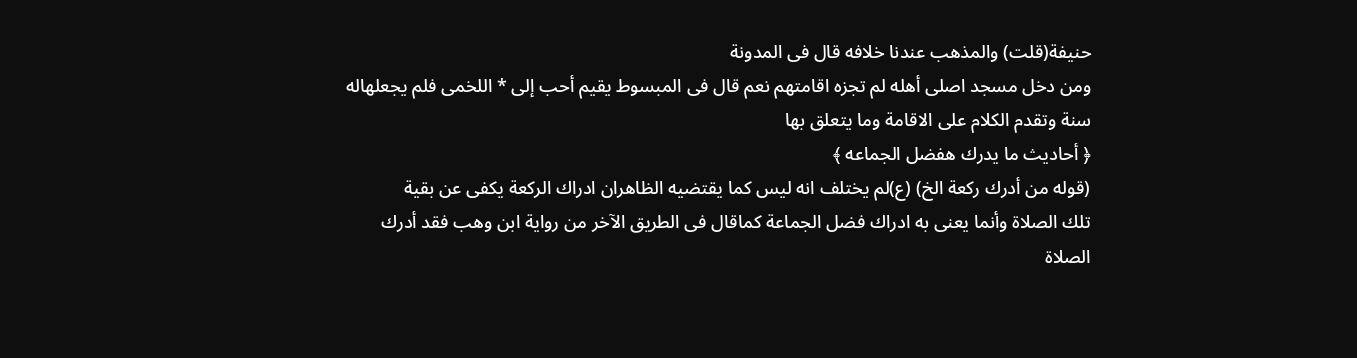حنيفة(قلت) والمذهب عندنا خلافه قال فى المدونة
ومن دخل مسجد اصلى أهله لم تجزه اقامتهم نعم قال فى المبسوط يقيم أحب إلى * اللخمى فلم يجعلهاله
سنة وتقدم الكلام على الاقامة وما يتعلق بها
﴿ أحاديث ما يدرك هفضل الجماعه ﴾
(قوله من أدرك ركعة الخ) (ع)لم يختلف انه ليس كما يقتضيه الظاهران ادراك الركعة يكفى عن بقية
تلك الصلاة وأنما يعنى به ادراك فضل الجماعة كماقال فى الطريق الآخر من رواية ابن وهب فقد أدرك
الصلاة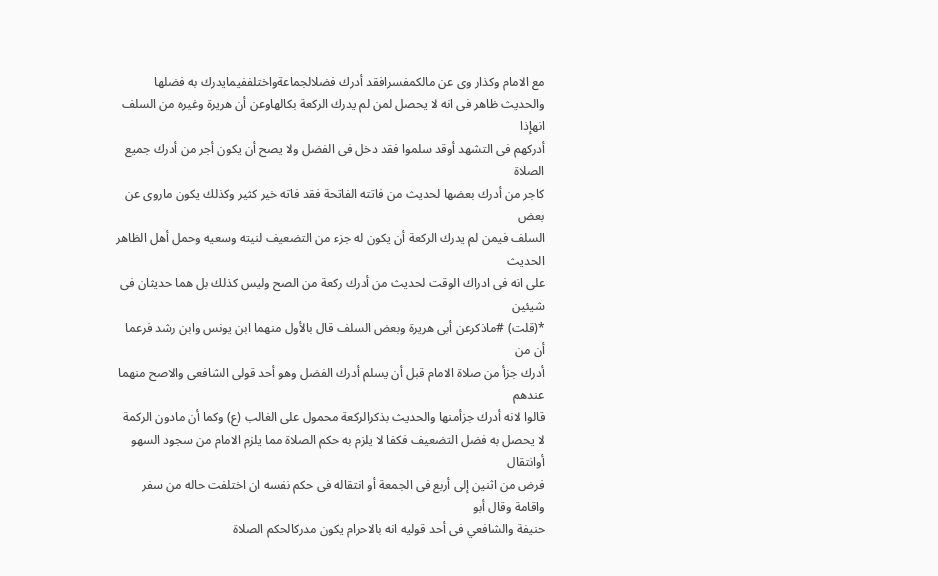مع الامام وكذار وى عن مالكمفسرافقد أدرك فضلالجماعةواختلففيمايدرك به فضلها
والحديث ظاهر فى انه لا يحصل لمن لم يدرك الركعة بكالهاوعن أن هريرة وغيره من السلف انهإذا
أدركهم فى التشهد أوقد سلموا فقد دخل فى الفضل ولا يصح أن يكون أجر من أدرك جميع الصلاة
كاجر من أدرك بعضها لحديث من فاتته الفاتحة فقد فاته خير كثير وكذلك يكون ماروى عن بعض
السلف فيمن لم يدرك الركعة أن يكون له جزء من التضعيف لنيته وسعيه وحمل أهل الظاهر الحديث
على انه فى ادراك الوقت لحديث من أدرك ركعة من الصح وليس كذلك بل هما حديثان فى شيئين
*(قلت) #ماذكرعن أبى هريرة وبعض السلف قال بالأول منهما ابن يونس وابن رشد فرعما أن من
أدرك جزأ من صلاة الامام قبل أن يسلم أدرك الفضل وهو أحد قولى الشافعى والاصح منهما عندهم
قالوا لانه أدرك جزأمنها والحديث بذكرالركعة محمول على الغالب (ع) وكما أن مادون الركمة
لا يحصل به فضل التضعيف فكفا لا يلزم به حكم الصلاة مما يلزم الامام من سجود السهو أوانتقال
فرض من اثنين إلى أربع فى الجمعة أو انتقاله فى حكم نفسه ان اختلفت حاله من سفر واقامة وقال أبو
حنيفة والشافعي فى أحد قوليه انه بالاحرام يكون مدركالحكم الصلاة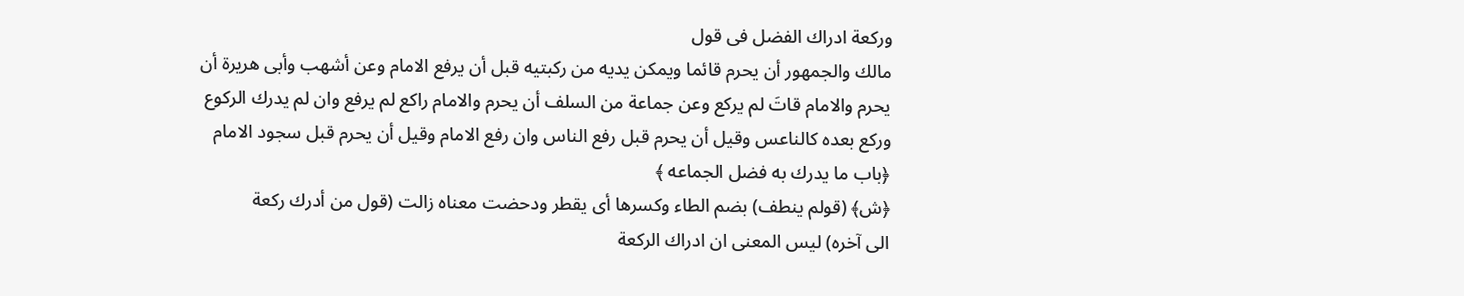وركعة ادراك الفضل فى قول
مالك والجمهور أن يحرم قائما ويمكن يديه من ركبتيه قبل أن يرفع الامام وعن أشهب وأبى هريرة أن
يحرم والامام قاتَ لم يركع وعن جماعة من السلف أن يحرم والامام راكع لم يرفع وان لم يدرك الركوع
وركع بعده كالناعس وقيل أن يحرم قبل رفع الناس وان رفع الامام وقيل أن يحرم قبل سجود الامام
﴿باب ما يدرك به فضل الجماعه ﴾
﴿ش﴾ (قولم ينطف) بضم الطاء وكسرها أى يقطر ودحضت معناه زالت (قول من أدرك ركعة
الى آخره) ليس المعنى ان ادراك الركعة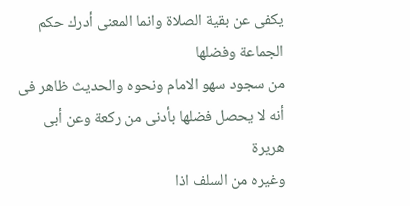يكفى عن بقية الصلاة وانما المعنى أدرك حكم الجماعة وفضلها
من سجود سهو الامام ونحوه والحديث ظاهر فى أنه لا يحصل فضلها بأدنى من ركعة وعن أبى هريرة
وغيره من السلف اذا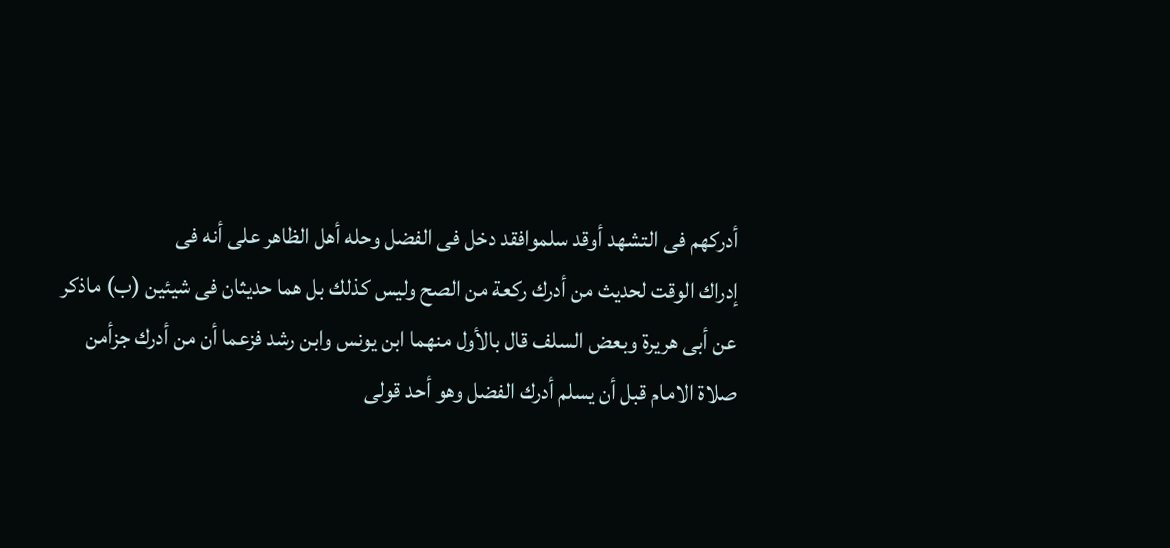أدركهم فى التشهد أوقد سلموافقد دخل فى الفضل وحله أهل الظاهر على أنه فى
إدراك الوقت لحديث من أدرك ركعة من الصح وليس كذلك بل هما حديثان فى شيئين (ب) ماذكر
عن أبى هريرة وبعض السلف قال بالأول منهما ابن يونس وابن رشد فزعما أن من أدرك جزأمن
صلاة الامام قبل أن يسلم أدرك الفضل وهو أحد قولى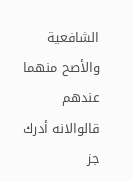الشافعية والأصح منهما عندهم قالوالانه أدرك
جز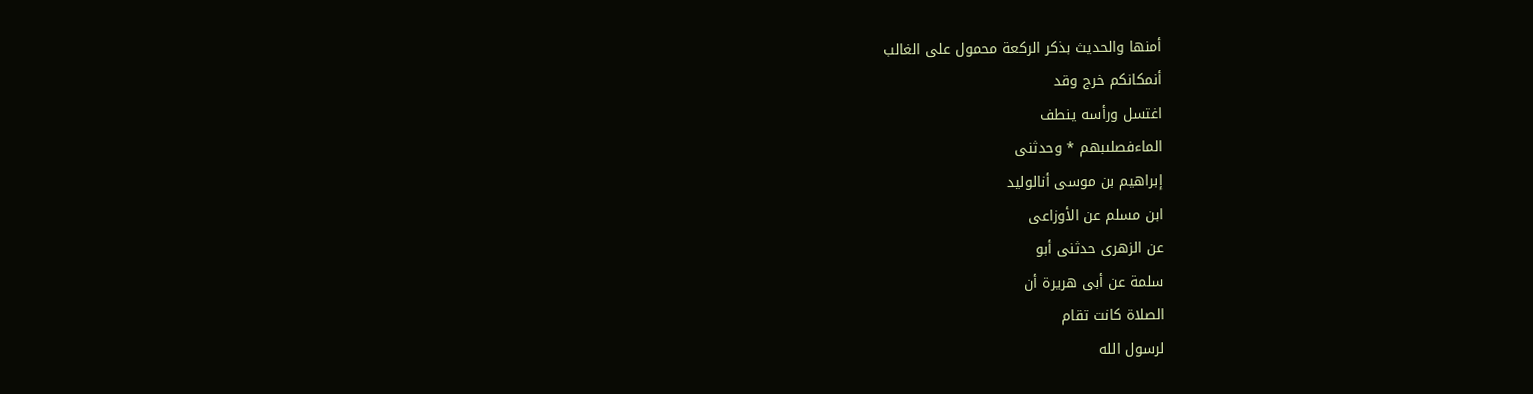أمنها والحديث بذكر الركعة محمول على الغالب
أنمکانكم خرج وقد
اغتسل ورأسه ينطف
الماءفصلىبهم * وحدثنى
إبراهيم بن موسى أنالوليد
ابن مسلم عن الأوزاعى
عن الزهرى حدثنى أبو
سلمة عن أبى هريرة أن
الصلاة كانت تقام
لرسول الله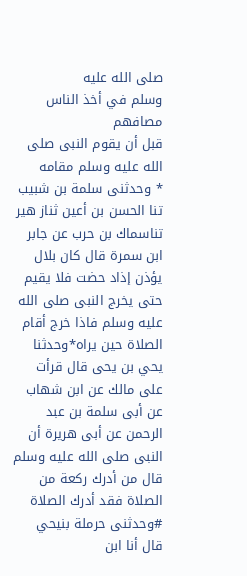صلى الله عليه
وسلم في أخذ الناس مصافهم
قبل أن يقوم النبى صلى
الله عليه وسلم مقامه
* وحدثنى سلمة بن شبيب
تنا الحسن بن أعين ثناز هير
تناسماك بن حرب عن جابر
ابن سمرة قال كان بلال
يؤذن إذاد حضت فلا يقيم
حتى يخرج النبى صلى الله
عليه وسلم فاذا خرج أقام
الصلاة حين يراه*وحدثنا
يحي بن یحی قال قرأت
علی مالك عن ابن شهاب
عن أبى سلمة بن عبد
الرحمن عن أبى هريرة أن
النبى صلى الله عليه وسلم
قال من أدرك ركعة من
الصلاة فقد أدرك الصلاة
#وحدثنى حرملة بنيحي
قال أنا ابن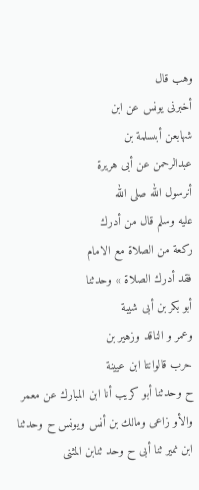وهب قال
أخبرنى يونس عن ابن
شهابعن أبىسلمة بن
عبدالرحمن عن أبى هريرة
أنرسول الله صلى الله
عليه وسلم قال من أدرك
ركعة من الصلاة مع الامام
فقد أدرك الصلاة » وحدثنا
أبو بكر بن أبى شيبة
وعمر و الناقد وزهير بن
حرب قالوانتا ابن عيينة
ح وحدثنا أبو كريب أنا ابن المبارك عن معمر والأو زاعى ومالك بن أنس ويونس ح وحدثنا ابن نمير ثنا أبى ح وحد ثنابن المثنى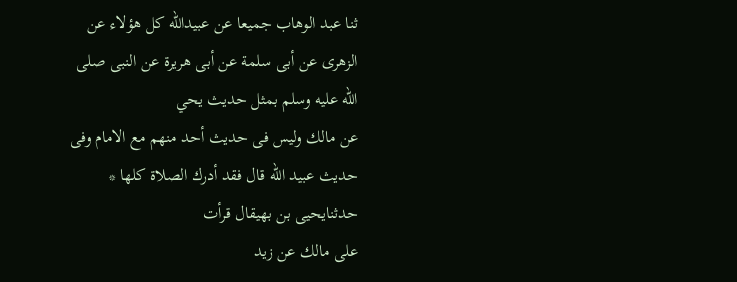ثنا عبد الوهاب جميعا عن عبيدالله كل هؤلاء عن الزهرى عن أبى سلمة عن أبى هريرة عن النبى صلى الله عليه وسلم بمثل حديث يحي
عن مالك وليس فى حديث أحد منهم مع الامام وفى حديث عبيد الله قال فقد أدرك الصلاة كلها * حدثنايحيى بن بهيقال قرأت
على مالك عن زيد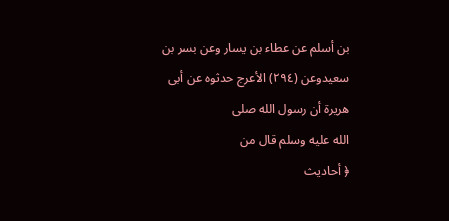بن أسلم عن عطاء بن يسار وعن بسر بن سعيدوعن (٢٩٤) الأعرج حدثوه عن أبى هريرة أن رسول الله صلى
الله عليه وسلم قال من
﴿ أحاديث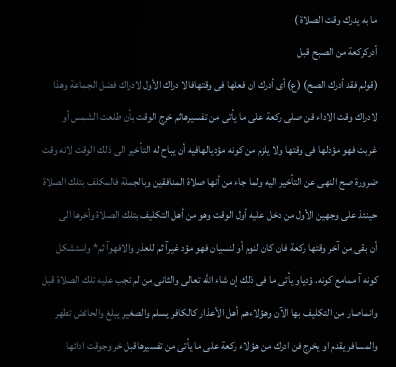ما به يدرك وقت الصلاة )
أدركركعة من الصبح قبل
(قولم فقد أدرك الصح) (ع) أى أدرك ان فعلها فى وقتهافالا دراك الأول لادراك فضل الجماعة وهذا
لادراك وقت الاداء قن صلى ركعة على ما يأتى من تفسيرهاثم خرج الوقت بأن طلعت الشمس أو
غربت فهو مؤدلها فى وقتها ولا يلزم من كونه مؤديالهافيه أن يباح له التأخير الى ذلك الوقت لانه وقت
ضرورة صح النهى عن التأخير اليه ولما جاء من أنها صلاة المنافقين وبالجملة فالمكلف بتلك الصلاة
حينئذ على وجهين الأول من دخل عليه أول الوقت وهو من أهل التكليف بتلك الصلاة وأخرها الى
أن بقى من آخر وقتها ركعة فان كان لنوم أو لنسيان فهو مؤد غيرآ ثم للعذر والافهوآ ثم* واستشكل
كونه آ ممامع كونه. ؤدياو يأتى ما فى ذلك إن شاء الله تعالى والثانى من لم تجب عليه تلك الصلاة قبل
وانماصار من التكليف بها الآن وهؤلاءهم أهل الأعذار كالكافر يسلم والصغير يبلغ والحائض تطهر
والمسافر يقدم او يخرج فن ادرك من هؤلاء ركعة على ما يأتى من تفسيرهاقبل خر وجوقت ادائها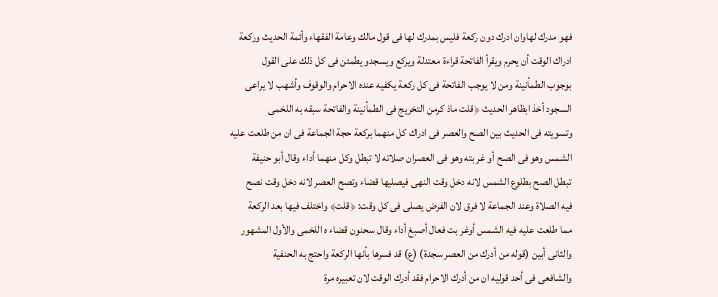فهو مدرك لهاوان ادرك دون ركعة فليس بمدرك لها فى قول مالك وعامة الفقهاء وأئمة الحديث وركعة
ادراك الوقت أن يحرم ويقرأ الفاتحة قراءة معتدلة ويركع ويسجدو يطمئن فى كل ذلك على القول
بوجوب الطمأنينة ومن لا يوجب الفاتحة فى كل ركعة يكفيه عنده الاحرام والوقوف وأشهب لا يراعى
السجود أخذ ابظاهر الحديث ﴿قلت ماذ كرمن التخريج فى الطمأنينة والفاتحة سبقه به اللخمى
وتسويته فى الحديث بين الصح والعصر فى ادراك كل منهما بركعة حجة الجماعة فى ان من طلعت عليه
الشمس وهو فى الصح أو غر بته وهو فى العصران صلاته لا تبطل وكل منهما أداء وقال أبو حنيفة
تبطل الصح بطلوع الشمس لانه دخل وقت النهى فيصليها قضاء وتصح العصر لانه دخل وقت نصح
فيه الصلاة وعند الجماعة لا فرق لان الفرض يصلى فى كل وقت: ﴿قلت﴾ واختلف فيها بعد الركعة
مما طلعت عليه فيه الشمس أوغر بت فعال أصبغ أداء وقال سحنون قضاء ه اللخمى والأول المشهور
والثانى أبين (قوله من أدرك من العصر سجدة) (ع) قد فسرها بأنها الركعة واحتج به الحنفية
والشافعى فى أحد قوليه ان من أدرك الاحرام فقد أدرك الوقت لان تعبيره مرة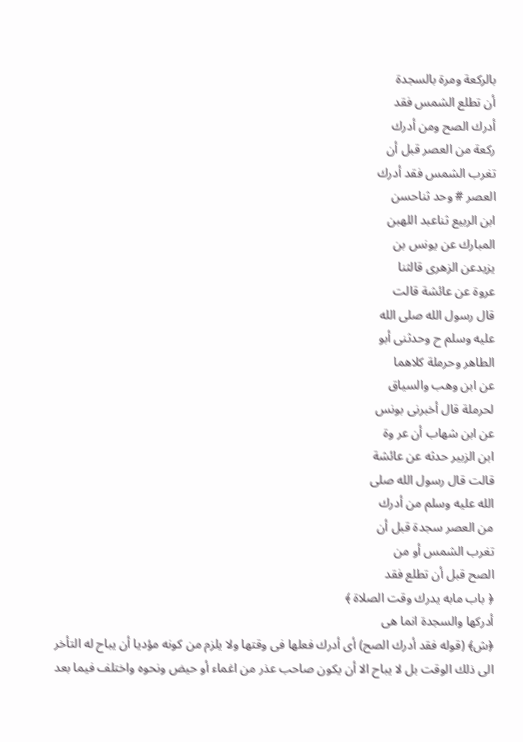بالركعة ومرة بالسجدة
أن تطلع الشمس فقد
أدرك الصح ومن أدرك
ركعة من العصر قبل أن
تغرب الشمس فقد أدرك
العصر # وحد ثناحسن
ابن الربيع ثناعبد اللهبن
المبارك عن يونس بن
یزیدعن الزهری قالثنا
عروة عن عائشة قالت
قال رسول الله صلى الله
عليه وسلم ح وحدثنى أبو
الطاهر وحرملة كلاهما
عن ابن وهب والسياق
لحرملة قال أخبرنى بونس
عن ابن شهاب أن عر وة
ابن الزبير حدثه عن عائشة
قالت قال رسول الله صلى
الله عليه وسلم من أدرك
من العصر سجدة قبل أن
تغرب الشمس أو من
الصح قبل أن تطلع فقد
﴿ باب مابه يدرك وقت الصلاة ﴾
أدركها والسجدة انما هى
﴿ش﴾ (قوله فقد أدرك الصح) أى أدرك فعلها فى وقتها ولا يلزم من كونه مؤديا أن يباح له التأخر
الى ذلك الوقت بل لا يباح الا أن يكون صاحب عذر من اغماء أو حيض ونحوه واختلف فيما بعد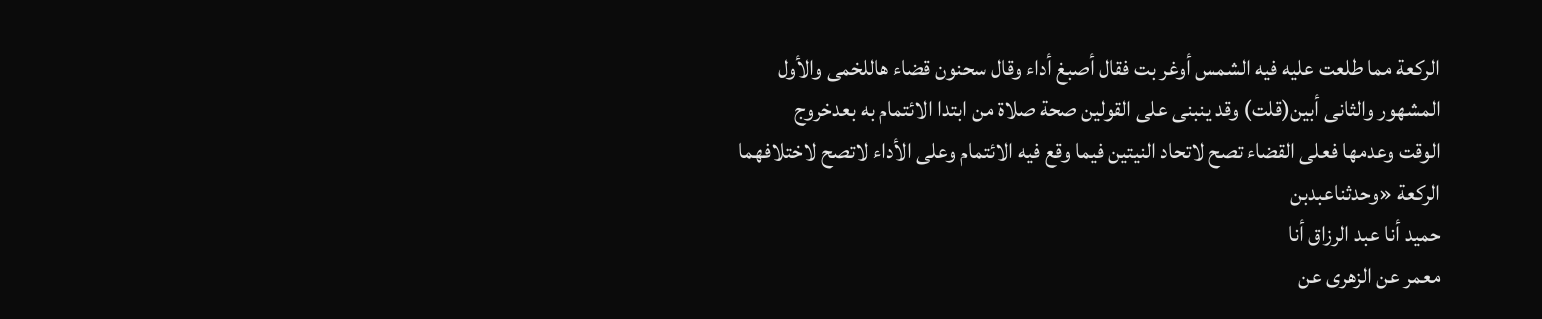الركعة مما طلعت عليه فيه الشمس أوغر بت فقال أصبغ أداء وقال سحنون قضاء هاللخمى والأول
المشهور والثانى أبين(قلت) وقد ينبنى على القولين صحة صلاة من ابتدا الائتمام به بعدخروج
الوقت وعدمها فعلى القضاء تصح لاتحاد النيتين فيما وقع فيه الائتمام وعلى الأداء لاتصح لاختلافهما
الركعة «وحدثناعبدبن
حميد أنا عبد الرزاق أنا
معمر عن الزهرى عن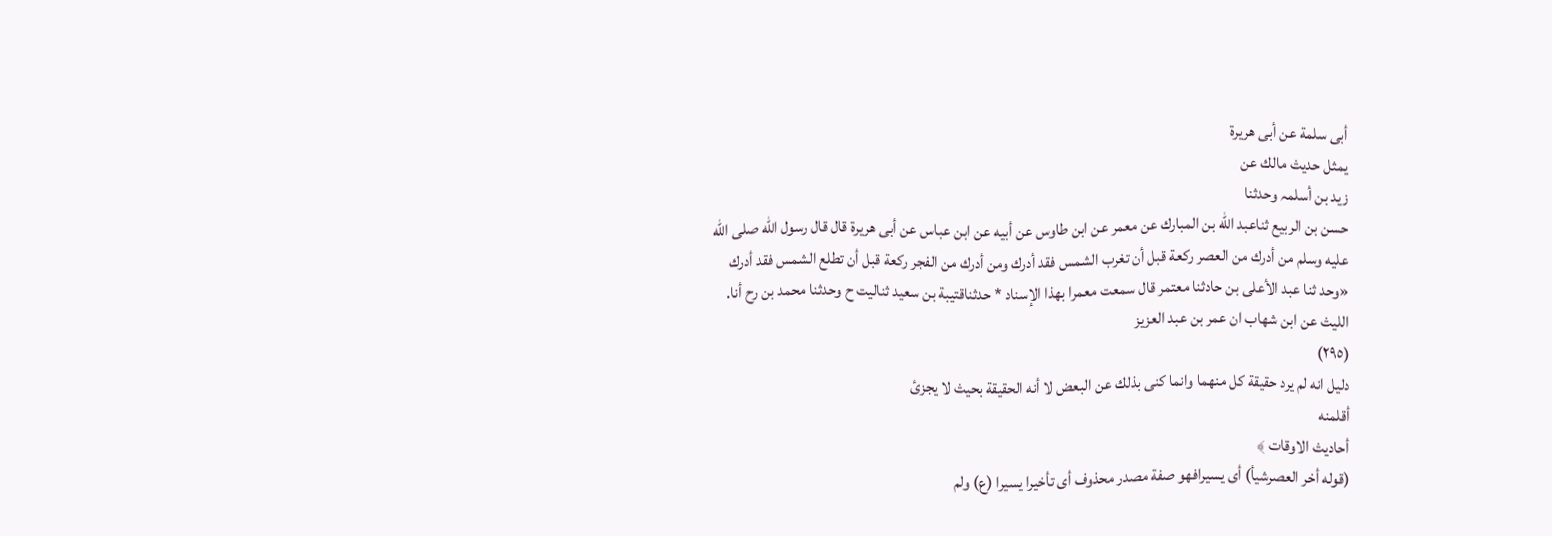أبى سلمة عن أبى هريرة
يمثل حديث مالك عن
زید بن أسلمہ وحدثنا
حسن بن الربيع ثناعبد الله بن المبارك عن معمر عن ابن طاوس عن أبيه عن ابن عباس عن أبى هريرة قال قال رسول الله صلى الله
عليه وسلم من أدرك من العصر ركعة قبل أن تغرب الشمس فقد أدرك ومن أدرك من الفجر ركعة قبل أن تطلع الشمس فقد أدرك
«وحد ثنا عبد الأعلى بن حادثنا معتمر قال سمعت معمرا بهذا الإسناد * حدثناقتيبة بن سعيد ثناليت ح وحدثنا محمد بن رح أنا.
الليث عن ابن شهاب ان عمر بن عبد العزيز
(٢٩٥)
دليل انه لم يرد حقيقة كل منهما وانما كنى بذلك عن البعض لا أنه الحقيقة بحيث لا يجزئ
أقلمنه
أحاديث الاوقات ﴾
(قوله أخر العصرشيأ) أى يسيرافهو صفة مصدر محذوف أى تأخيرا يسيرا (ع) ولم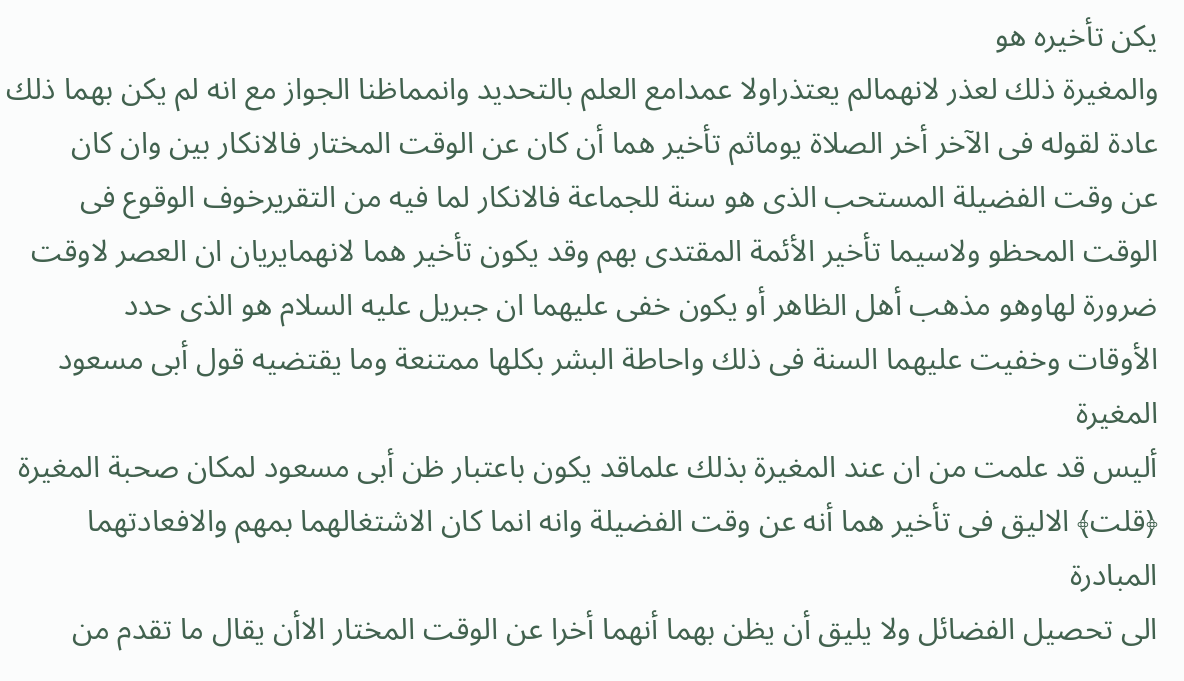يكن تأخيره هو
والمغيرة ذلك لعذر لانهمالم يعتذراولا عمدامع العلم بالتحديد وانمماظنا الجواز مع انه لم يكن بهما ذلك
عادة لقوله فى الآخر أخر الصلاة يوماثم تأخير هما أن كان عن الوقت المختار فالانكار بين وان كان
عن وقت الفضيلة المستحب الذى هو سنة للجماعة فالانكار لما فيه من التقريرخوف الوقوع فى
الوقت المحظو ولاسيما تأخير الأئمة المقتدى بهم وقد يكون تأخير هما لانهمايريان ان العصر لاوقت
ضرورة لهاوهو مذهب أهل الظاهر أو يكون خفى عليهما ان جبريل عليه السلام هو الذى حدد
الأوقات وخفيت عليهما السنة فى ذلك واحاطة البشر بكلها ممتنعة وما يقتضيه قول أبى مسعود المغيرة
أليس قد علمت من ان عند المغيرة بذلك علماقد يكون باعتبار ظن أبى مسعود لمكان صحبة المغيرة
﴿قلت﴾ الاليق فى تأخير هما أنه عن وقت الفضيلة وانه انما كان الاشتغالهما بمهم والافعادتهما المبادرة
الى تحصيل الفضائل ولا يليق أن يظن بهما أنهما أخرا عن الوقت المختار الاأن يقال ما تقدم من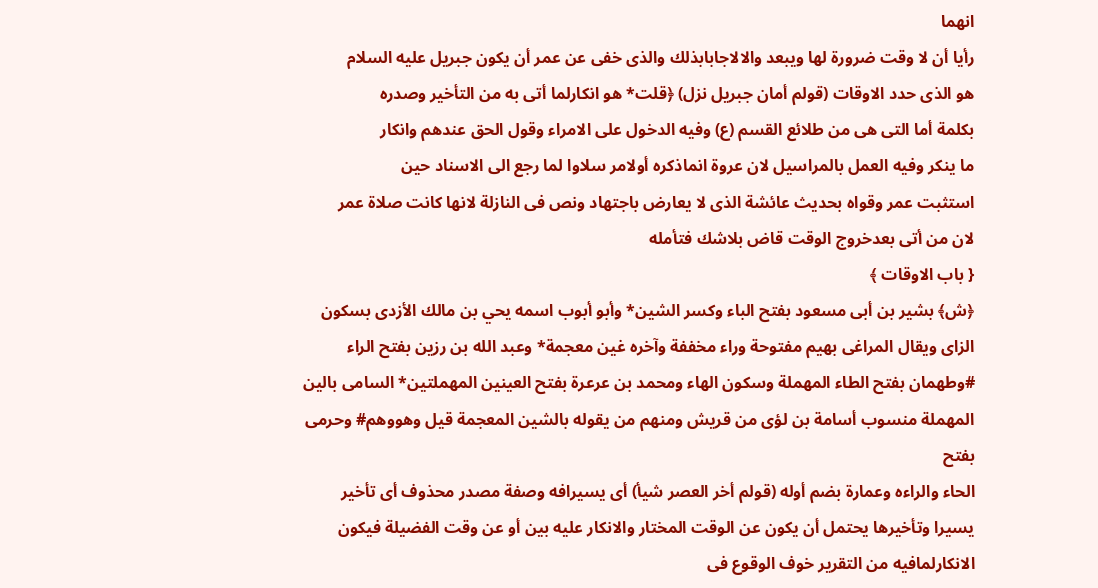انهما
رأيا أن لا وقت ضرورة لها ويبعد والالاجابابذلك والذى خفى عن عمر أن يكون جبريل عليه السلام
هو الذى حدد الاوقات (قولم أمان جبريل نزل) ﴿قلت* هو انكارلما أتى به من التأخير وصدره
بكلمة أما التى هى من طلائع القسم (ع) وفيه الدخول على الامراء وقول الحق عندهم وانكار
ما ينكر وفيه العمل بالمراسيل لان عروة انماذكره أولامر سلاوا لما رجع الى الاسناد حين
استثبت عمر وقواه بحديث عائشة الذى لا يعارض باجتهاد ونص فى النازلة لانها كانت صلاة عمر
لان من أتى بعدخروج الوقت قاض بلاشك فتأمله
{ باب الاوقات ﴾
﴿ش﴾ بشير بن أبى مسعود بفتح الباء وكسر الشين* وأبو أبوب اسمه يحي بن مالك الأزدى بسكون
الزاى ويقال المراغى بهيم مفتوحة وراء مخففة وآخره غين معجمة* وعبد الله بن رزين بفتح الراء
#وطهمان بفتح الطاء المهملة وسكون الهاء ومحمد بن عرعرة بفتح العينين المهملتين* السامى بالين
المهملة منسوب أسامة بن لؤى من قريش ومنهم من يقوله بالشين المعجمة قيل وهووهم# وحرمى بفتح
الحاء والراءه وعمارة بضم أوله (قولم أخر العصر شيأ) أى يسيرافه وصفة مصدر محذوف أى تأخير
يسيرا وتأخيرها يحتمل أن يكون عن الوقت المختار والانكار عليه بين أو عن وقت الفضيلة فيكون
الانكارلمافيه من التقرير خوف الوقوع فى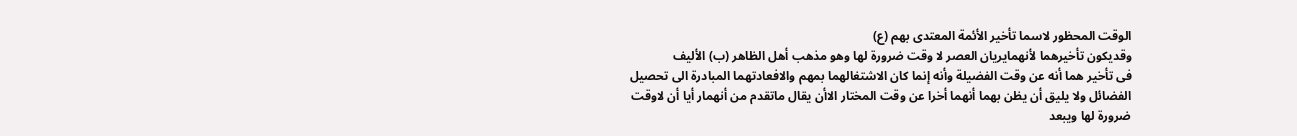الوقت المحظور لاسما تأخير الأئمة المعتدى بهم (ع)
وقديكون تأخيرهما لأنهمايريان العصر لا وقت ضرورة لها وهو مذهب أهل الظاهر (ب) الأليف
فى تأخير هما أنه عن وقت الفضيلة وأنه إنما كان الاشتغالهما بمهم والافعادتهما المبادرة الى تحصيل
الفضائل ولا يليق أن يظن بهما أنهما أخرا عن وقت المختار الاأن يقال ماتقدم من أنهمار أيا أن لاوقت
ضرورة لها ويبعد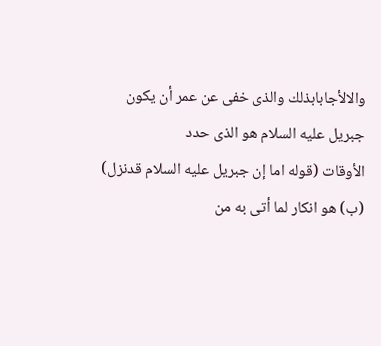والالأجابابذلك والذى خفى عن عمر أن يكون جبريل عليه السلام هو الذى حدد
الأوقات (قوله اما إن جبريل عليه السلام قدنزل) (ب) هو انكار لما أتى به من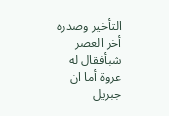التأخير وصدره
أخر العصر شبأفقال له
عروة أما ان جبريل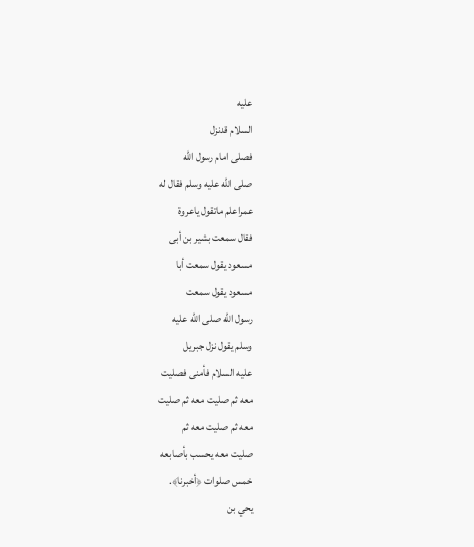عليه
السلام قدنزل
فصلى امام رسول الله
صلى الله عليه وسلم فقال له
عمراعلم ماتقول ياعروة
فقال سمعت بشير بن أبى
مسعود يقول سمعت أبا
مسعود يقول سمعت
رسول الله صلى الله عليه
وسلم يقول نزل جبريل
عليه السلام فأمنى فصليت
معه ثم صليت معه ثم صليت
معه ثم صليت معه ثم
صليت معه يحسب بأصابعه
خمس صلوات ﴿أخبرنا﴾.
يحي بن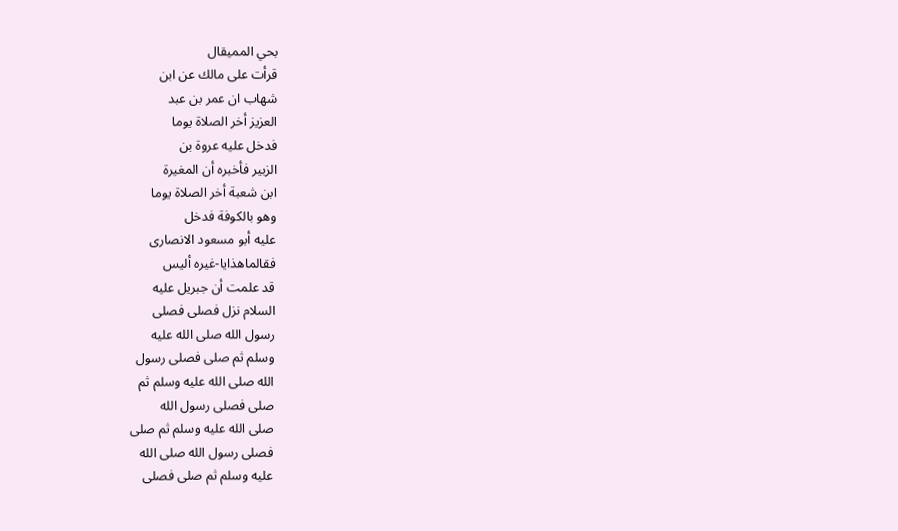بحي الممیقال
قرأت على مالك عن ابن
شهاب ان عمر بن عبد
العزيز أخر الصلاة يوما
فدخل عليه عروة بن
الزبير فأخبره أن المغيرة
ابن شعبة أخر الصلاة يوما
وهو بالكوفة فدخل
عليه أبو مسعود الانصارى
فقالماهذايا-غيره أليس
قد علمت أن جبريل عليه
السلام نزل فصلى فصلى
رسول الله صلى الله عليه
وسلم ثم صلى فصلى رسول
الله صلى الله عليه وسلم ثم
صلى فصلى رسول الله
صلى الله عليه وسلم ثم صلى
فصلى رسول الله صلى الله
عليه وسلم ثم صلى فصلى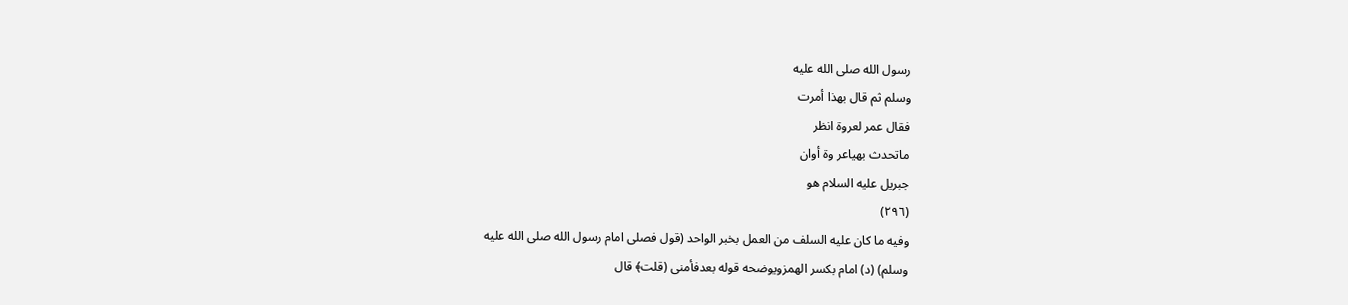رسول الله صلى الله عليه
وسلم ثم قال بهذا أمرت
فقال عمر لعروة انظر
ماتحدث بهیاعر وة أوان
جبريل عليه السلام هو
(٢٩٦)
وفيه ما كان عليه السلف من العمل بخبر الواحد (قول فصلى امام رسول الله صلى الله عليه
وسلم) (د) امام بكسر الهمزويوضحه قوله بعدفأمنى (قلت﴾ قال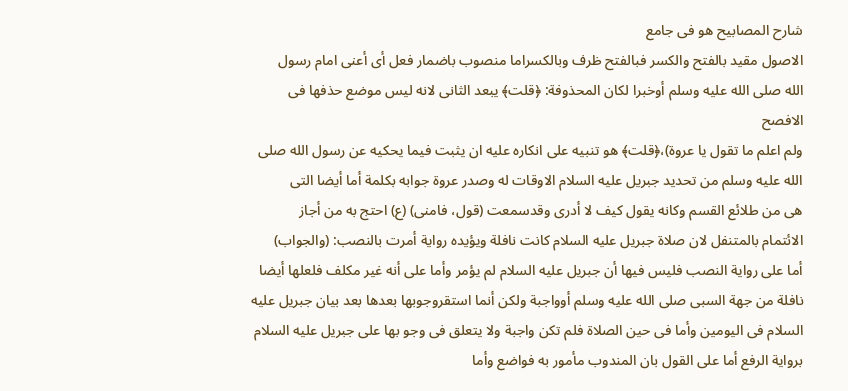شارح المصابيح هو فى جامع
الاصول مقيد بالفتح والكسر فبالفتح ظرف وبالكسراما منصوب باضمار فعل أى أعنى امام رسول
الله صلى الله عليه وسلم أوخبرا لكان المحذوفة: ﴿قلت﴾ يبعد الثانى لانه ليس موضع حذفها فى الافصح
ولم اعلم ما تقول يا عروة)،﴿قلت﴾ هو تنبيه على انكاره عليه ان يثبت فيما يحكيه عن رسول الله صلى
الله عليه وسلم من تحديد جبريل عليه السلام الاوقات له وصدر عروة جوابه بكلمة أما أيضا التى
هى من طلائع القسم وكانه يقول كيف لا أدرى وقدسمعت (قول، فامنى) (ع) احتج به من أجاز
الائتمام بالمتنفل لان صلاة جبريل عليه السلام كانت نافلة ويؤيده رواية أمرت بالنصب: (والجواب)
أما على رواية النصب فليس فيها أن جبريل عليه السلام لم يؤمر وأما على أنه غير مكلف فلعلها أيضا
نافلة من جهة السبى صلى الله عليه وسلم أوواجبة ولكن أنما استقروجوبها بعدها بعد بيان جبريل عليه
السلام فى اليومين وأما فى حين الصلاة فلم تكن واجبة ولا يتعلق فى وجو بها على جبريل عليه السلام
برواية الرفع أما على القول بان المندوب مأمور به فواضع وأما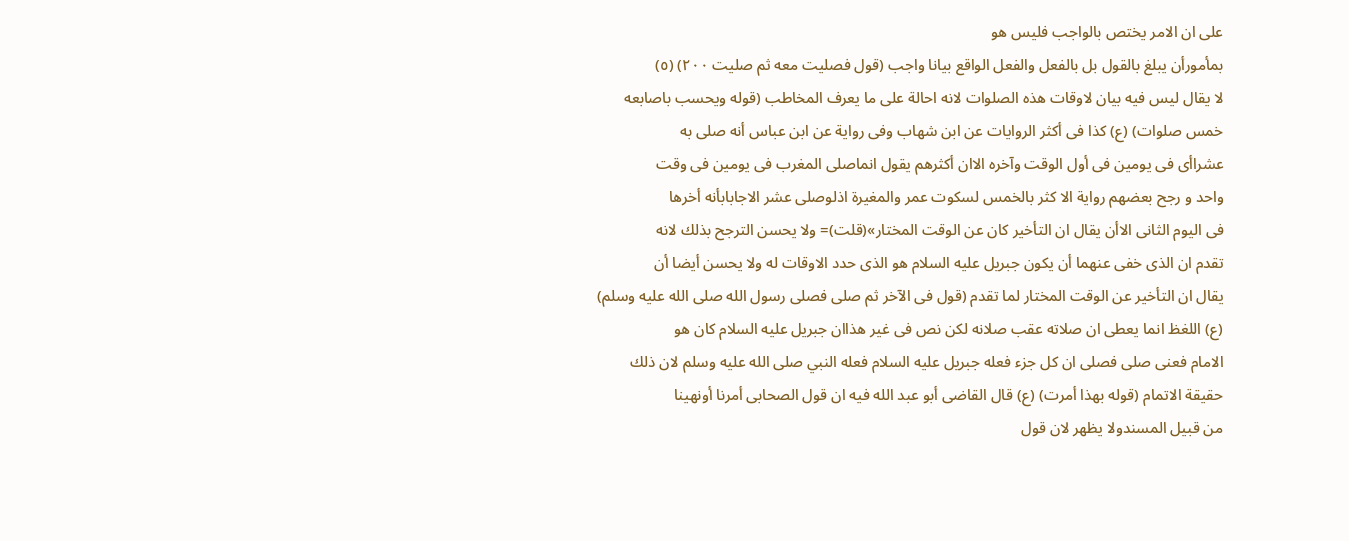على ان الامر يختص بالواجب فليس هو
بمأمورأن يبلغ بالقول بل بالفعل والفعل الواقع بيانا واجب (قول فصليت معه ثم صليت ٢٠٠) (٥)
لا يقال ليس فيه بيان لاوقات هذه الصلوات لانه احالة على ما يعرف المخاطب (قوله ويحسب باصابعه
خمس صلوات) (ع) كذا فى أكثر الروايات عن ابن شهاب وفى رواية عن ابن عباس أنه صلى به
عشراأى فى يومين فى أول الوقت وآخره الاان أكثرهم يقول انماصلى المغرب فى يومين فى وقت
واحد و رجح بعضهم رواية الا كثر بالخمس لسكوت عمر والمغيرة اذلوصلى عشر الاجابابأنه أخرها
فى اليوم الثانى الاأن يقال ان التأخير كان عن الوقت المختار»(قلت)= ولا يحسن الترجح بذلك لانه
تقدم ان الذى خفى عنهما أن يكون جبريل عليه السلام هو الذى حدد الاوقات له ولا يحسن أيضا أن
يقال ان التأخير عن الوقت المختار لما تقدم (قول فى الآخر ثم صلى فصلى رسول الله صلى الله عليه وسلم)
(ع) اللغظ انما يعطى ان صلاته عقب صلانه لكن نص فى غير هذاان جبريل عليه السلام كان هو
الامام فعنى صلى فصلى ان كل جزء فعله جبريل عليه السلام فعله النبي صلى الله عليه وسلم لان ذلك
حقيقة الاتمام (قوله بهذا أمرت) (ع) قال القاضى أبو عبد الله فيه ان قول الصحابى أمرنا أونهينا
من قبيل المسندولا يظهر لان قول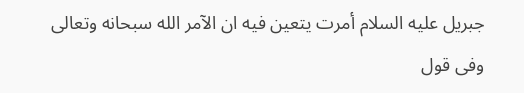جبريل عليه السلام أمرت يتعين فيه ان الآمر الله سبحانه وتعالى
وفى قول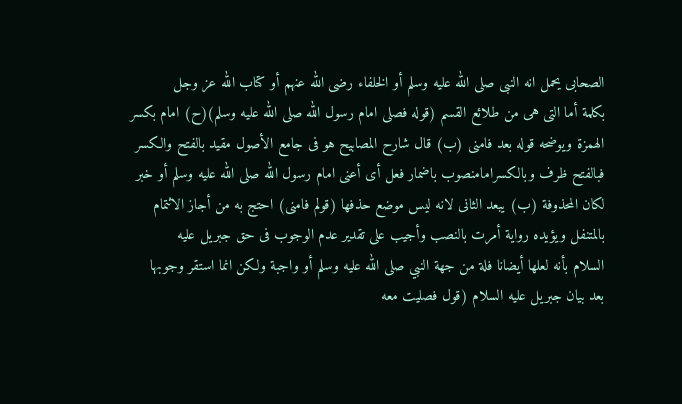الصحابى يحمل انه النبى صلى الله عليه وسلم أو الخلفاء رضى الله عنهم أو كتاب الله عز وجل
بكلمة أما التى هى من طلائع القسم (قوله فصلى امام رسول الله صلى الله عليه وسلم)(ح) امام بكسر
الهمزة ويوضحه قوله بعد فامنى (ب) قال شارح المصابيح هو فى جامع الأصول مقيد بالفتح والكسر
فبالفتح ظرف وبالكسرامامنصوب باضمار فعل أى أعنى امام رسول الله صلى الله عليه وسلم أو خبر
لكان المحذوفة (ب) يبعد الثانى لانه ليس موضع حذفها (قولم فامنى) احتج به من أجاز الاثتمام
بالمتنفل ويؤيده رواية أمرت بالنصب وأجيب على تقدير عدم الوجوب فى حق جبريل عليه
السلام بأنه لعلها أيضانا فلة من جهة النبي صلى الله عليه وسلم أو واجبة ولكن انما استقر وجوبها
بعد بيان جبريل عليه السلام (قول فصليت معه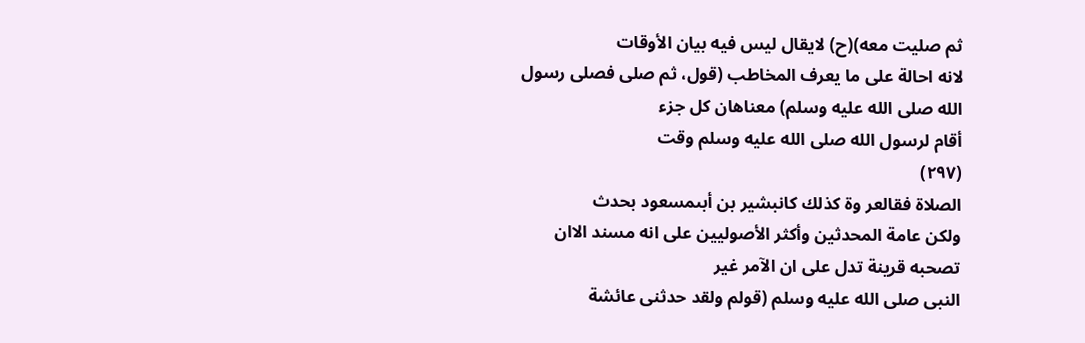ثم صليت معه)(ح) لايقال ليس فيه بيان الأوقات
لانه احالة على ما يعرف المخاطب (قول، ثم صلى فصلى رسول الله صلى الله عليه وسلم) معناهان كل جزء
أقام لرسول الله صلى الله عليه وسلم وقت
(٢٩٧)
الصلاة فقالعر وة کذلك كانبشير بن أبىمسعود بحدث
ولكن عامة المحدثين وأكثر الأصوليين على انه مسند الاان تصحبه قرينة تدل على ان الآمر غير
النبى صلى الله عليه وسلم (قولم ولقد حدثنى عائشة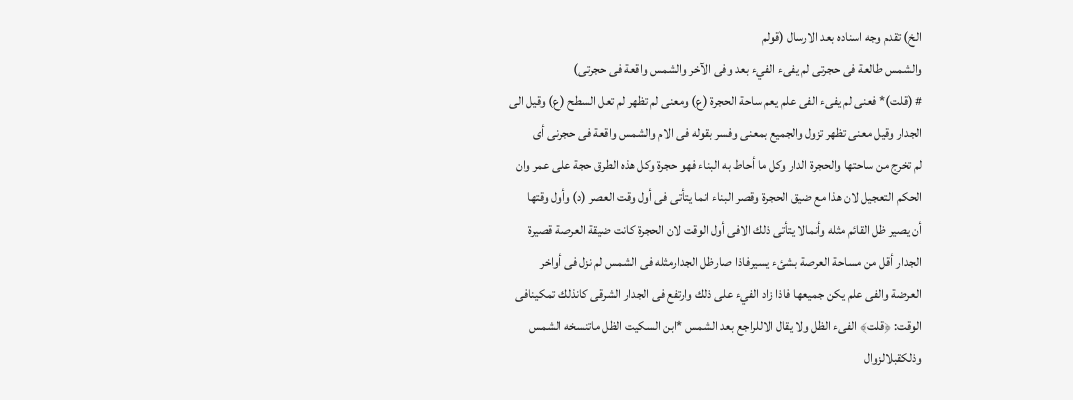الخ) تقدم وجه اسناده بعد الارسال (قولم
والشمس طالعة فى حجرتى لم يفىء الفيء بعد وفى الآخر والشمس واقعة فى حجرتى)
# (قلت)* فعنى لم يفىء الفى علم يعم ساحة الحجرة (ع) ومعنى لم تظهر لم تعل السطح (ع) وقيل الى
الجدار وقيل معنى تظهر تزول والجميع بمعنى وفسر بقوله فى الام والشمس واقعة فى حجرنى أى
لم تخرج من ساحتها والحجرة الدار وكل ما أحاط به البناء فهو حجرة وكل هذه الطرق حجة على عمر وان
الحكم التعجيل لان هذا مع ضيق الحجرة وقصر البناء انما يتأتى فى أول وقت العصر (د) وأول وقتها
أن يصير ظل القائم مثله وأنمالا يتأتى ذلك الافى أول الوقت لان الحجرة كانت ضيقة العرصة قصيرة
الجدار أقل من مساحة العرصة بشئء يسيرفاذا صارظل الجدارمثله فى الشمس لم نزل فى أواخر
العرضة والفى علم يكن جميعها فاذا زاد الفيء على ذلك وارتفع فى الجدار الشرقى كانذلك تمکینافى
الوقت: ﴿قلت﴾ الفىء الظل ولا يقال الاللراجع بعد الشمس *ابن السكيت الظل ماتنسخه الشمس
وذلكقبلالزوال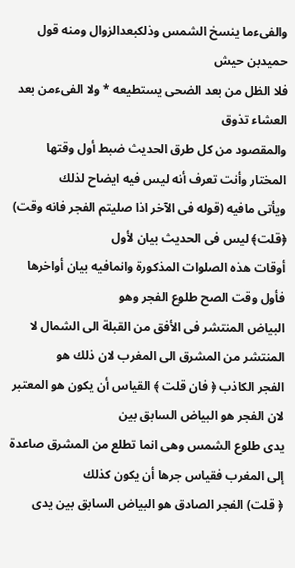والفىءما ينسخ الشمس وذلكبعدالزوال ومنه قول حميدبن حيش
فلا الظل من بعد الضحى يستطيعه * ولا الفىءمن بعد العشاء تذوق
والمقصود من كل طرق الحديث ضبط أول وقتها المختار وأنت تعرف أنه ليس فيه ايضاح لذلك
ويأتى مافيه (قوله فى الآخر اذا صليتم الفجر فانه وقت) ﴿قلت﴾ ليس فى الحديث بيان لأول
أوقات هذه الصلوات المذكورة وانمافيه بيان أواخرها فأول وقت الصح طلوع الفجر وهو
البياض المنتشر فى الأفق من القبلة الى الشمال لا المنتشر من المشرق الى المغرب لان ذلك هو
الفجر الكاذب ﴿ فان قلت ﴾ القياس أن يكون هو المعتبر لان الفجر هو البياض السابق بين
يدى طلوع الشمس وهى انما تطلع من المشرق صاعدة إلى المغرب فقياس جرها أن يكون كذلك
﴿ قلت) الفجر الصادق هو البياض السابق بين يدى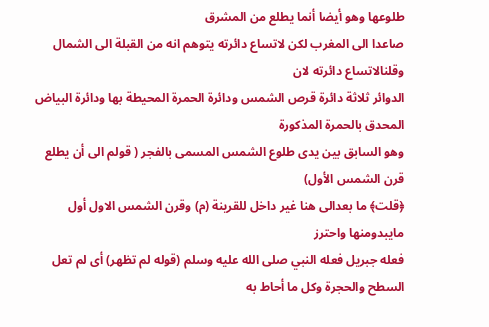طلوعها وهو أيضا أنما يطلع من المشرق
صاعدا الى المغرب لكن لاتساع دائرته يتوهم انه من القبلة الى الشمال وقلنالاتساع دائرته لان
الدوائر ثلاثة دائرة قرص الشمس ودائرة الحمرة المحيطة بها ودائرة البياض المحدق بالحمرة المذكورة
وهو السابق بين يدى طلوع الشمس المسمى بالفجر ( قولم الى أن يطلع قرن الشمس الأول)
﴿قلت﴾ ما بعدالى هنا غير داخل للقرينة (م) وقرن الشمس الاول أول مايبدومنها واحترز
فعله جبريل فعله النبي صلى الله عليه وسلم (قوله لم تظهر) أى لم تعل السطح والحجرة وكل ما أحاط به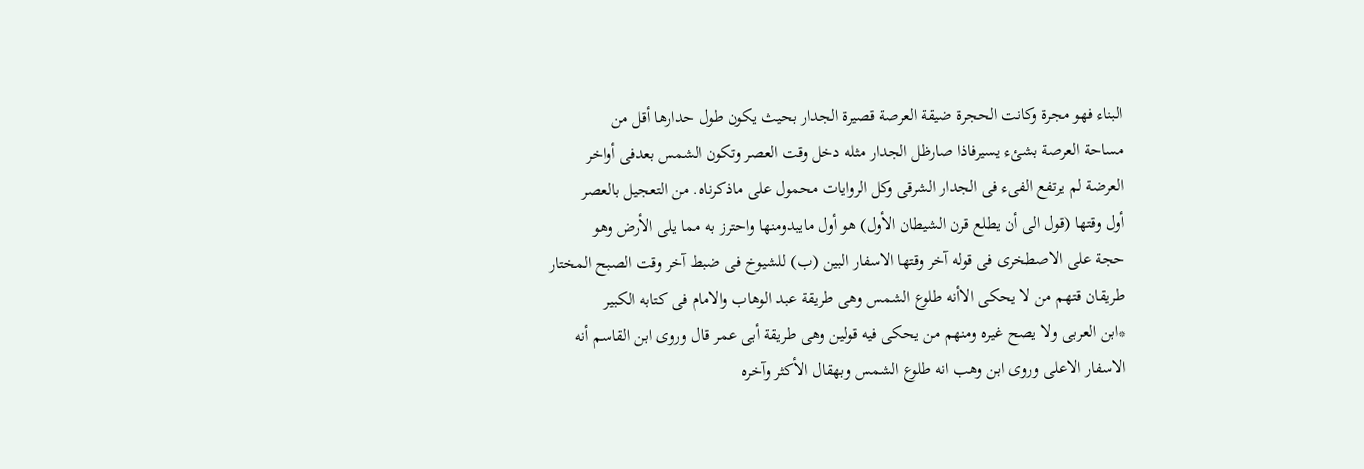البناء فهو مجرة وكانت الحجرة ضيقة العرصة قصيرة الجدار بحيث يكون طول حدارها أقل من
مساحة العرصة بشئء يسيرفاذا صارظل الجدار مثله دخل وقت العصر وتكون الشمس بعدفى أواخر
العرضة لم يرتفع الفىء فى الجدار الشرقى وكل الروايات محمول على ماذكرناه. من التعجيل بالعصر
أول وقتها (قول الى أن يطلع قرن الشيطان الأول) هو أول مايبدومنها واحترز به مما يلى الأرض وهو
حجة على الاصطخرى فى قوله آخر وقتها الاسفار البين (ب) للشيوخ فى ضبط آخر وقت الصبح المختار
طريقان قتهم من لا يحكى الاأنه طلوع الشمس وهى طريقة عبد الوهاب والامام فى كتابه الكبير
*ابن العربى ولا يصح غيره ومنهم من يحكى فيه قولين وهى طريقة أبى عمر قال وروى ابن القاسم أنه
الاسفار الاعلى وروى ابن وهب انه طلوع الشمس وبهقال الأكثر وآخره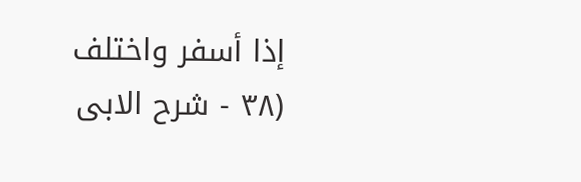إذا أسفر واختلف
(٣٨ - شرح الابى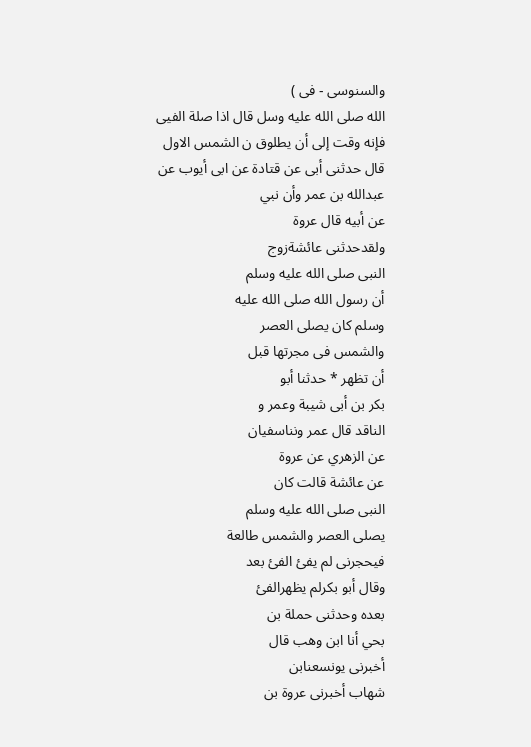والسنوسى - فى )
الله صلى الله عليه وسل قال اذا صلة الفيى فإنه وقت إلى أن يطلوق ن الشمس الاول
قال حدثنى أبى عن قتادة عن ابى أيوب عن عبدالله بن عمر وأن نبي
عن أبيه قال عروة
ولقدحدثنى عائشةزوج
النبى صلى الله عليه وسلم
أن رسول الله صلى الله عليه
وسلم كان يصلى العصر
والشمس فی مجرتها قبل
أن تظهر * حدثنا أبو
بكر بن أبى شيبة وعمر و
الناقد قال عمر ونناسفيان
عن الزهري عن عروة
عن عائشة قالت كان
النبى صلى الله عليه وسلم
يصلى العصر والشمس طالعة
فیحجرنی لم یفئ الفئ بعد
وقال أبو بكرلم يظهرالفئ
بعده وحدثنى حملة بن
بحي أنا ابن وهب قال
أخبرنی يونسعنابن
شهاب أخبرنى عروة بن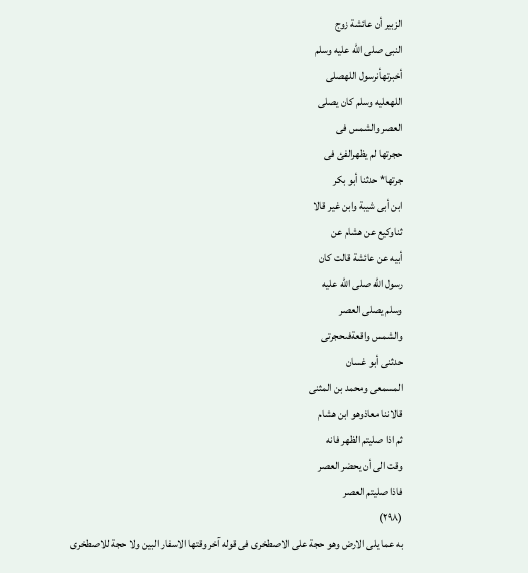الزبير أن عائشة زوج
النبى صلى الله عليه وسلم
أخبرتهأنرسول اللهصلى
اللهعليه وسلم كان يصلى
العصر والشمس فى
حجرتها لم يظهرالفئ فى
جرتها* حدثنا أبو بكر
ابن أبى شيبة وابن غير قالا
ثناوكيع عن هشام عن
أبيه عن عائشة قالت كان
رسول الله صلى الله عليه
وسلم يصلى العصر
والشمس واقعةفىحجرتى
حدثنى أبو غسان
المسمعی ومحمد بن المثنى
قالاننا معاذوهو ابن هشام
ثم اذا صليتم الظهر فانه
وقت الى أن يحضر العصر
فاذا صليتم العصر
(٢٩٨)
به عما يلى الارض وهو حجة على الاصطخرى فى قوله آخر وقتها الاسفار البين ولا حجة للاصطخرى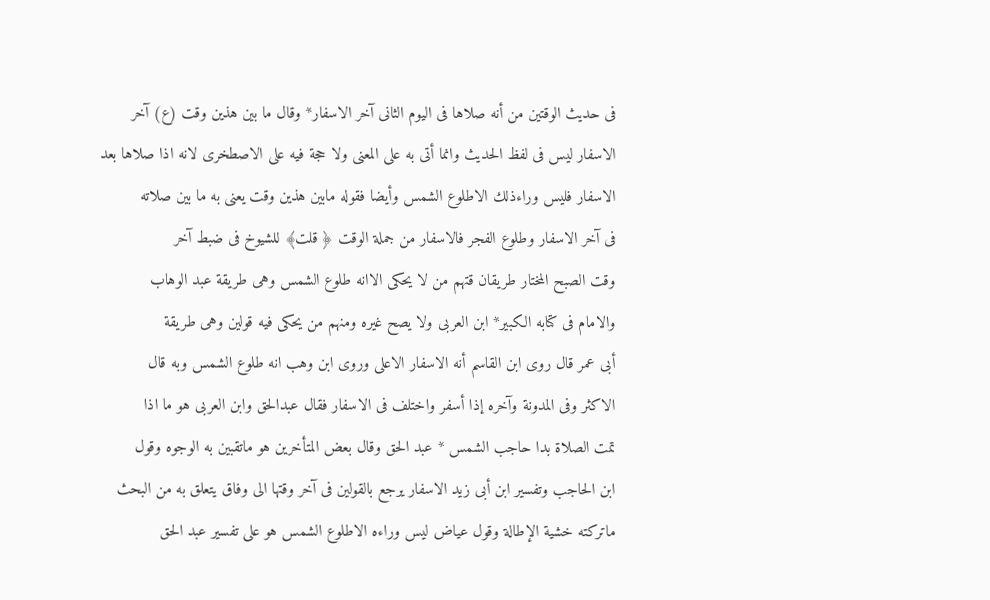فى حديث الوقتين من أنه صلاها فى اليوم الثانى آخر الاسفار* وقال ما بين هذين وقت (ع) آخر
الاسفار ليس فى لفظ الحديث وانما أتى به على المعنى ولا حجة فيه على الاصطخرى لانه اذا صلاها بعد
الاسفار فليس وراءذلك الاطلوع الشمس وأيضا فقوله مابين هذين وقت يعنى به ما بين صلاته
فى آخر الاسفار وطلوع الفجر فالاسفار من جملة الوقت ﴿ قلت﴾ للشيوخ فى ضبط آخر
وقت الصبح المختار طريقان قتهم من لا يحكى الاانه طلوع الشمس وهى طريقة عبد الوهاب
والامام فى كتابه الكبير* ابن العربى ولا يصح غيره ومنهم من يحكى فيه قولين وهى طريقة
أبى عمر قال روى ابن القاسم أنه الاسفار الاعلى وروى ابن وهب انه طلوع الشمس وبه قال
الاكثر وفى المدونة وآخره إذا أسفر واختلف فى الاسفار فقال عبدالحق وابن العربى هو ما اذا
تمت الصلاة بدا حاجب الشمس * عبد الحق وقال بعض المتأخرين هو ماتقبين به الوجوه وقول
ابن الحاجب وتفسير ابن أبى زيد الاسفار يرجع بالقولين فى آخر وقتها الى وفاق يتعلق به من البحث
ماتركته خشية الإطالة وقول عياض ليس وراءه الاطلوع الشمس هو على تفسير عبد الحق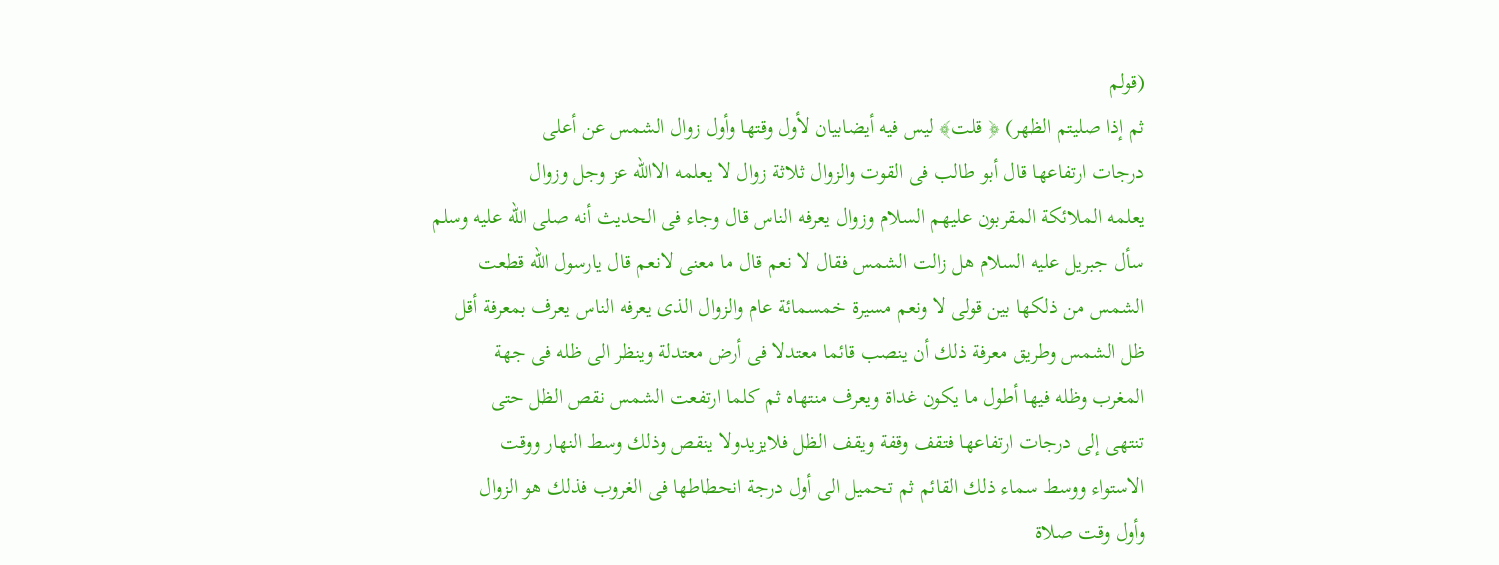(قولم
ثم إذا صليتم الظهر) ﴿ قلت﴾ ليس فيه أيضابيان لأول وقتها وأول زوال الشمس عن أعلى
درجات ارتفاعها قال أبو طالب فى القوت والزوال ثلاثة زوال لا يعلمه الاالله عز وجل وزوال
يعلمه الملائكة المقربون عليهم السلام وزوال يعرفه الناس قال وجاء فى الحديث أنه صلى الله عليه وسلم
سأل جبريل عليه السلام هل زالت الشمس فقال لا نعم قال ما معنى لانعم قال يارسول الله قطعت
الشمس من ذلكها بين قولى لا ونعم مسيرة خمسمائة عام والزوال الذى يعرفه الناس يعرف بمعرفة أقل
ظل الشمس وطريق معرفة ذلك أن ينصب قائما معتدلا فى أرض معتدلة وينظر الى ظله فى جهة
المغرب وظله فيها أطول ما يكون غداة ويعرف منتهاه ثم كلما ارتفعت الشمس نقص الظل حتى
تنتهى إلى درجات ارتفاعها فتقف وقفة ويقف الظل فلايزيدولا ينقص وذلك وسط النهار ووقت
الاستواء ووسط سماء ذلك القائم ثم تحميل الى أول درجة انحطاطها فى الغروب فذلك هو الزوال
وأول وقت صلاة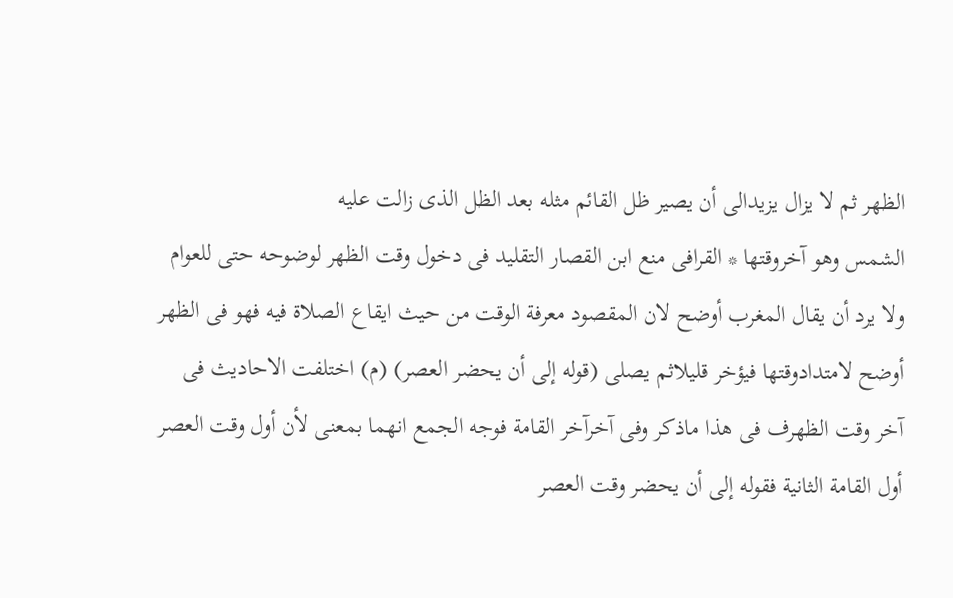الظهر ثم لا يزال يزيدالى أن يصير ظل القائم مثله بعد الظل الذى زالت عليه
الشمس وهو آخروقتها * القرافى منع ابن القصار التقليد فى دخول وقت الظهر لوضوحه حتى للعوام
ولا يرد أن يقال المغرب أوضح لان المقصود معرفة الوقت من حيث ايقاع الصلاة فيه فهو فى الظهر
أوضح لامتدادوقتها فيؤخر قليلاثم يصلى (قوله إلى أن يحضر العصر) (م) اختلفت الاحاديث فى
آخر وقت الظهرف فى هذا ماذكر وفى آخرآخر القامة فوجه الجمع انهما بمعنى لأن أول وقت العصر
أول القامة الثانية فقوله إلى أن يحضر وقت العصر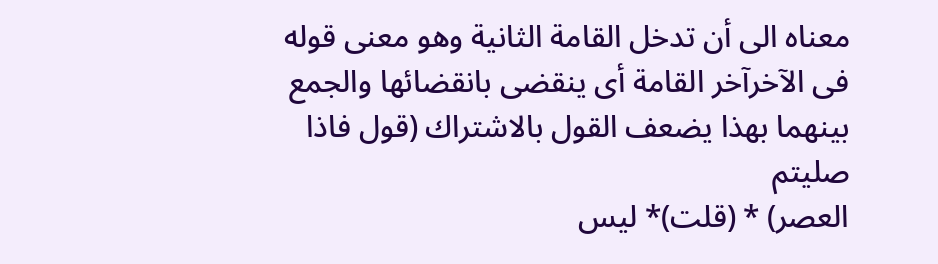معناه الى أن تدخل القامة الثانية وهو معنى قوله
فى الآخرآخر القامة أى ينقضى بانقضائها والجمع بينهما بهذا يضعف القول بالاشتراك (قول فاذا صليتم
العصر) * (قلت)* ليس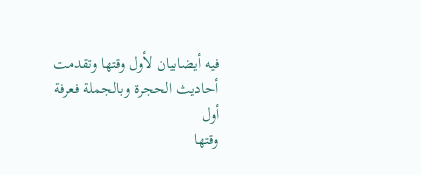فيه أيضابيان لأول وقتها وتقدمت أحاديث الحجرة وبالجملة فعرفة أول
وقتها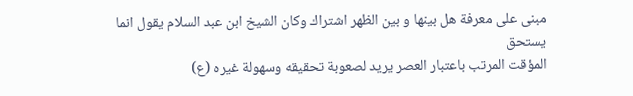مبنى على معرفة هل بينها و بين الظهر اشتراك وكان الشيخ ابن عبد السلام يقول انما يستحق
المؤقت المرتب باعتبار العصر يريد لصعوبة تحقيقه وسهولة غيره (ع)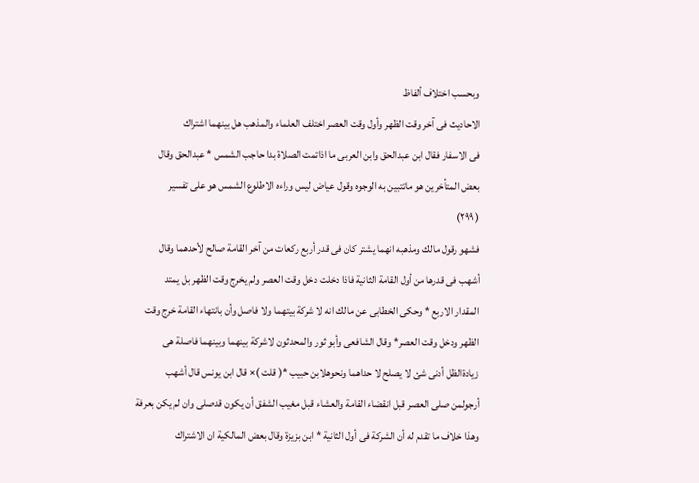وبحسب اختلاف ألفاظ
الاحاديث فى آخر وقت الظهر وأول وقت العصر اختلف العلماء والمذهب هل بينهما اشتراك
فى الاسفار فقال ابن عبدالحق وابن العربى ما اذاتمت الصلاة بدا حاجب الشمس * عبدالحق وقال
بعض المتأخرين هو ماتتبين به الوجوه وقول عياض ليس وراءه الاطلوع الشمس هو على تفسير
( ٢٩٩)
فشهو رقول مالك ومذهبه انهما يشتر كان فى قدر أربع ركعات من آخر القامة صالح لأحدهما وقال
أشهب فى قدرها من أول القامة الثانية فاذا دخلت دخل وقت العصر ولم يخرج وقت الظهر بل يمتد
المقدار الاربع * وحكى الخطابى عن مالك انه لا شركة بيتهما ولا فاصل وأن بانتهاء القامة خرج وقت
الظهر ودخل وقت العصر* وقال الشافعى وأبو ثور والمحدثون لاشركة بينهما وبينهما فاصلة هى
زيادةالظل أدنی شئ لا يصلح لا حداهما ونحوهلابن حبيب *( قلت )× قال ابن یونس قال أشهب
أرجولمن صلى العصر قبل انقضاء القامة والعشاء قبل مغيب الشفق أن يكون قدصلى وان لم يكن بعرفة
وهذا خلاف ما تقدم له أن الشركة فى أول الثانية * ابن بزيزة وقال بعض المالكية ان الاشتراك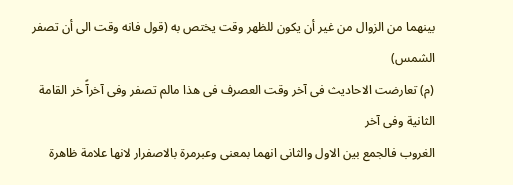بينهما من الزوال من غير أن يكون للظهر وقت يختص به (قول فانه وقت الى أن تصفر الشمس)
(م) تعارضت الاحاديث فى آخر وقت العصرف فى هذا مالم تصفر وفى آخرآً خر القامة الثانية وفى آخر
الغروب فالجمع بين الاول والثانى انهما بمعنى وعبرمرة بالاصفرار لانها علامة ظاهرة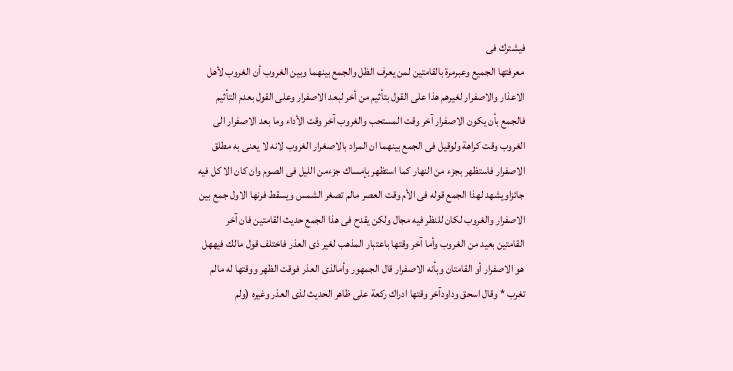فيشترك فى
معرفتها الجميع وعبرمرة بالقامتين لمن يعرف الظل والجمع بينهما وبين الغروب أن الغروب لأهل
الاعذار والاصفرار لغيرهم هذا على القول بتأثيم من أخر لبعد الاصفرار وعلى القول بعدم التأثيم
فالجمع بأن يكون الاصفرار آخر وقت المستحب والغروب آخر وقت الأداء وما بعد الاصفرار الى
الغروب وقت كراهة ولوقيل فى الجمع بينهما ان المراد بالاصغرار الغروب لانه لا يعنى به مطلق
الاصفرار فاستظهر بجزء من النهار كما استظهر بإمساك جزءمن الليل فى الصوم وان كان الا كل فيه
جائزاويشهد لهذا الجمع قوله فى الأم وقت العصر مالم تصغر الشمس ويسقط فرنها الاول جمع بين
الاصفرار والغروب لكان للنظر فيه مجال ولكن يقدح فى هذا الجمع حديث القامتين فان آخر
القامتين بعيد من الغروب وأما آخر وقتها باعتبار المذهب لغير ذى العذر فاختلف قول مالك فيههل
هو الاصفرار أو القامتان وبأنه الاصفرار قال الجمهور وأمالذى العذر فوقت الظهر ووقتها له مالم
تغرب * وقال اسحق وداودآخر وقتها ادراك ركعة على ظاهر الحديث لذى العذر وغيره (ولم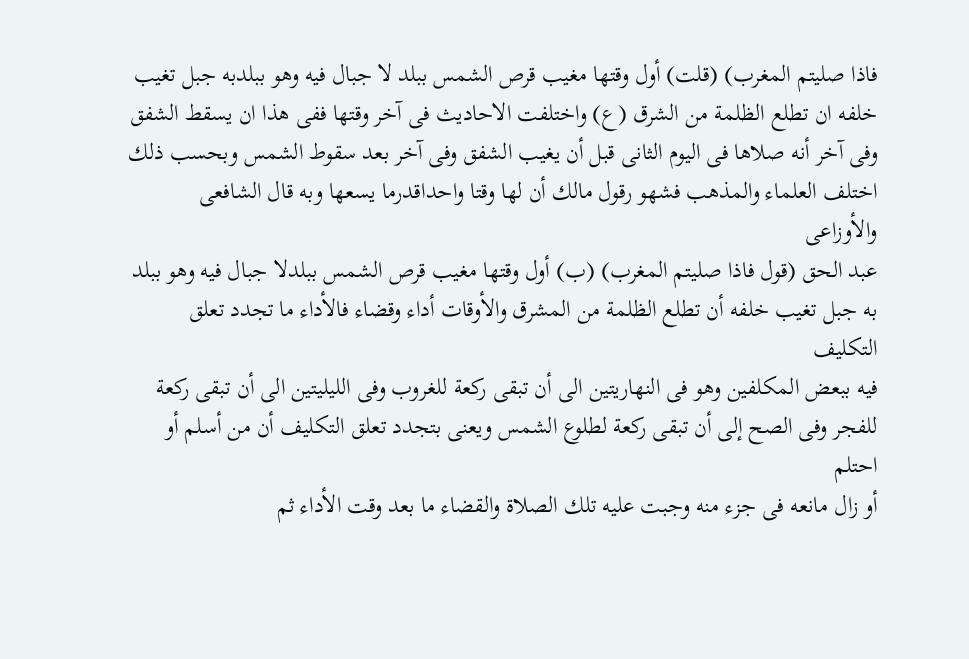فاذا صليتم المغرب) (قلت) أول وقتها مغيب قرص الشمس ببلد لا جبال فيه وهو ببلدبه جبل تغيب
خلفه ان تطلع الظلمة من الشرق (ع) واختلفت الاحاديث فى آخر وقتها ففى هذا ان يسقط الشفق
وفى آخر أنه صلاها فى اليوم الثانى قبل أن يغيب الشفق وفى آخر بعد سقوط الشمس وبحسب ذلك
اختلف العلماء والمذهب فشهو رقول مالك أن لها وقتا واحداقدرما يسعها وبه قال الشافعى والأوزاعى
عبد الحق (قول فاذا صليتم المغرب) (ب) أول وقتها مغيب قرص الشمس ببلدلا جبال فيه وهو ببلد
به جبل تغيب خلفه أن تطلع الظلمة من المشرق والأوقات أداء وقضاء فالأداء ما تجدد تعلق التكليف
فيه ببعض المكلفين وهو فى النهاريتين الى أن تبقى ركعة للغروب وفى الليليتين الى أن تبقى ركعة
للفجر وفى الصح إلى أن تبقى ركعة لطلوع الشمس ويعنى بتجدد تعلق التكليف أن من أسلم أو احتلم
أو زال مانعه فى جزء منه وجبت عليه تلك الصلاة والقضاء ما بعد وقت الأداء ثم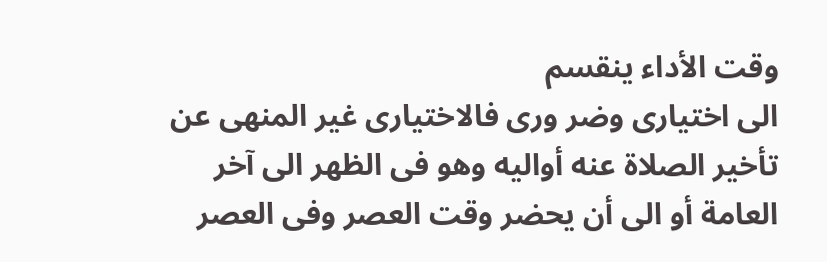وقت الأداء ينقسم
الى اختيارى وضر ورى فالاختيارى غير المنهى عن تأخير الصلاة عنه أواليه وهو فى الظهر الى آخر
العامة أو الى أن يحضر وقت العصر وفى العصر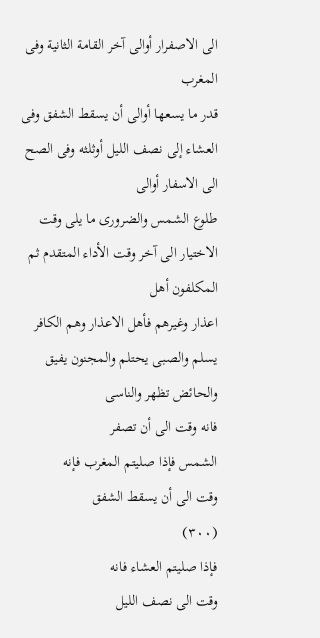الى الاصفرار أوالى آخر القامة الثانية وفى المغرب
قدر ما يسعها أوالى أن يسقط الشفق وفى العشاء إلى نصف الليل أوثلثه وفى الصح الى الاسفار أوالى
طلوع الشمس والضرورى ما يلى وقت الاختيار الى آخر وقت الأداء المتقدم ثم المكلفون أهل
اعذار وغيرهم فأهل الاعذار وهم الكافر يسلم والصبى يحتلم والمجنون يفيق والحائض تظهر والناسى
فانه وقت الی أن تصفر
الشمس فإذا صليتم المغرب فإنه
وقت الى أن يسقط الشفق
(٣٠٠)
فإذا صليتم العشاء فانه
وقت الى نصف الليل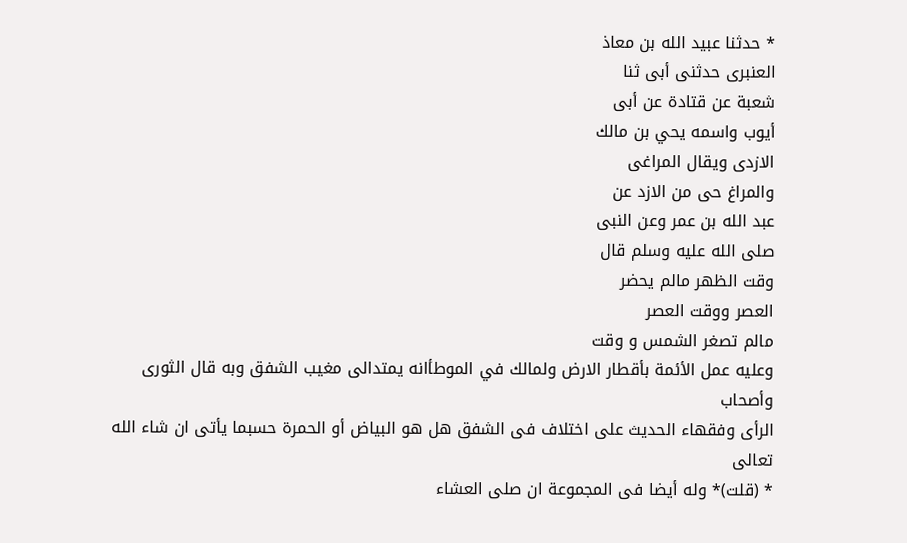* حدثنا عبيد الله بن معاذ
العنبری حدثنى أبى ثنا
شعبة عن قتادة عن أبى
أيوب واسمه يحي بن مالك
الازدى ويقال المراغى
والمراغ حى من الازد عن
عبد الله بن عمر وعن النبى
صلى الله عليه وسلم قال
وقت الظهر مالم يحضر
العصر ووقت العصر
مالم تصغر الشمس و وقت
وعليه عمل الأئمة بأقطار الارض ولمالك في الموطأانه يمتدالى مغيب الشفق وبه قال الثورى وأصحاب
الرأى وفقهاء الحديث على اختلاف فى الشفق هل هو البياض أو الحمرة حسبما يأتى ان شاء الله تعالى
* (قلت)* وله أيضا فى المجموعة ان صلى العشاء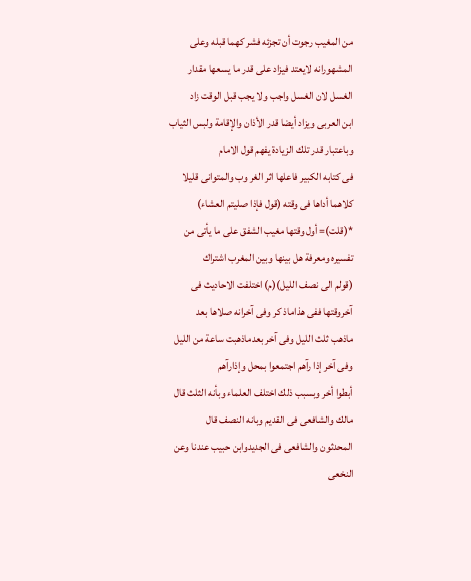من المغيب رجوت أن تجزئه فشر كهما قبله وعلى
المشهورانه لايعتد فيزاد على قدر ما يسعها مقدار الغسل لان الغسل واجب ولا يجب قبل الوقت زاد
ابن العربى ويزاد أيضا قدر الأذان والإقامة ولبس الثياب وباعتبار قدر تلك الزيادة يفهم قول الامام
فى كتابه الكبير فاعلها اثر الغر وب والمتوانى قليلا كلاهما أداها فى وقته (قول فإذا صليتم العشاء)
*(قلت)= أول وقتها مغيب الشفق على ما يأتى من تفسيره ومعرفة هل بينها وبين المغرب اشتراك
(قولم الى نصف الليل)(م) اختلفت الاحاديث فى آخروقتها ففى هذاماذ کر وفى آخرانه صلاها بعد
ماذهب ثلث الليل وفى آخر بعدماذهبت ساعة من الليل وفى آخر إذا رآهم اجتمعوا بمحل وإذارآهم
أبطوا أخر وبسبب ذلك اختلف العلماء وبأنه الثلث قال مالك والشافعى فى القديم وبانه النصف قال
المحدثون والشافعى فى الجديدوابن حبيب عندنا وعن النخعى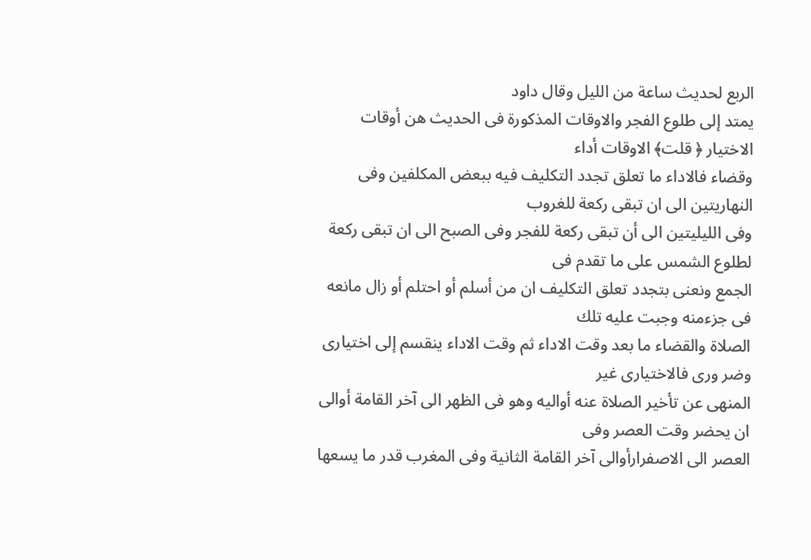الربع لحديث ساعة من الليل وقال داود
يمتد إلى طلوع الفجر والاوقات المذكورة فى الحديث هن أوقات الاختيار ﴿ قلت﴾ الاوقات أداء
وقضاء فالاداء ما تعلق تجدد التكليف فيه ببعض المكلفين وفى النهاريتين الى ان تبقى ركعة للغروب
وفى الليليتين الى أن تبقى ركعة للفجر وفى الصبح الى ان تبقى ركعة لطلوع الشمس على ما تقدم فى
الجمع ونعنى بتجدد تعلق التكليف ان من أسلم أو احتلم أو زال مانعه فى جزءمنه وجبت عليه تلك
الصلاة والقضاء ما بعد وقت الاداء ثم وقت الاداء ينقسم إلى اختيارى وضر ورى فالاختيارى غير
المنهى عن تأخير الصلاة عنه أواليه وهو فى الظهر الى آخر القامة أوالى ان يحضر وقت العصر وفى
العصر الى الاصفرارأوالى آخر القامة الثانية وفى المغرب قدر ما يسعها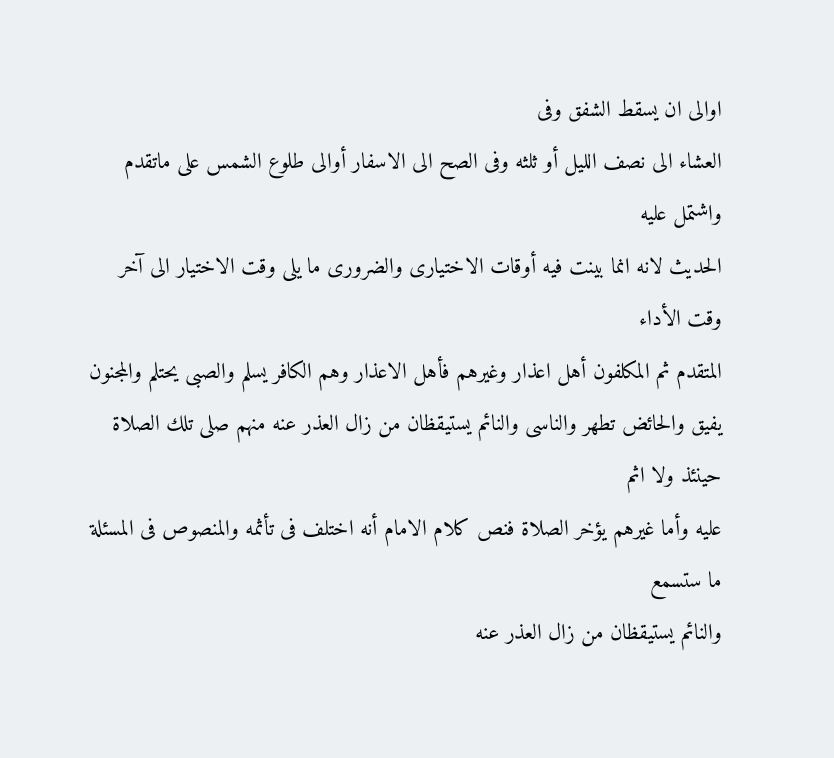اوالى ان يسقط الشفق وفى
العشاء الى نصف الليل أو ثلثه وفى الصح الى الاسفار أوالى طلوع الشمس على ماتقدم واشتمل عليه
الحديث لانه انما بينت فيه أوقات الاختيارى والضرورى ما يلى وقت الاختيار الى آخر وقت الأداء
المتقدم ثم المكلفون أهل اعذار وغيرهم فأهل الاعذار وهم الكافر يسلم والصبى يحتلم والمجنون
يفيق والحائض تطهر والناسى والنائم يستيقظان من زال العذر عنه منهم صلى تلك الصلاة حينئذ ولا اثم
عليه وأما غيرهم يؤخر الصلاة فنص كلام الامام أنه اختلف فى تأثمه والمنصوص فى المسئلة ما ستسمع
والنائم يستيقظان من زال العذر عنه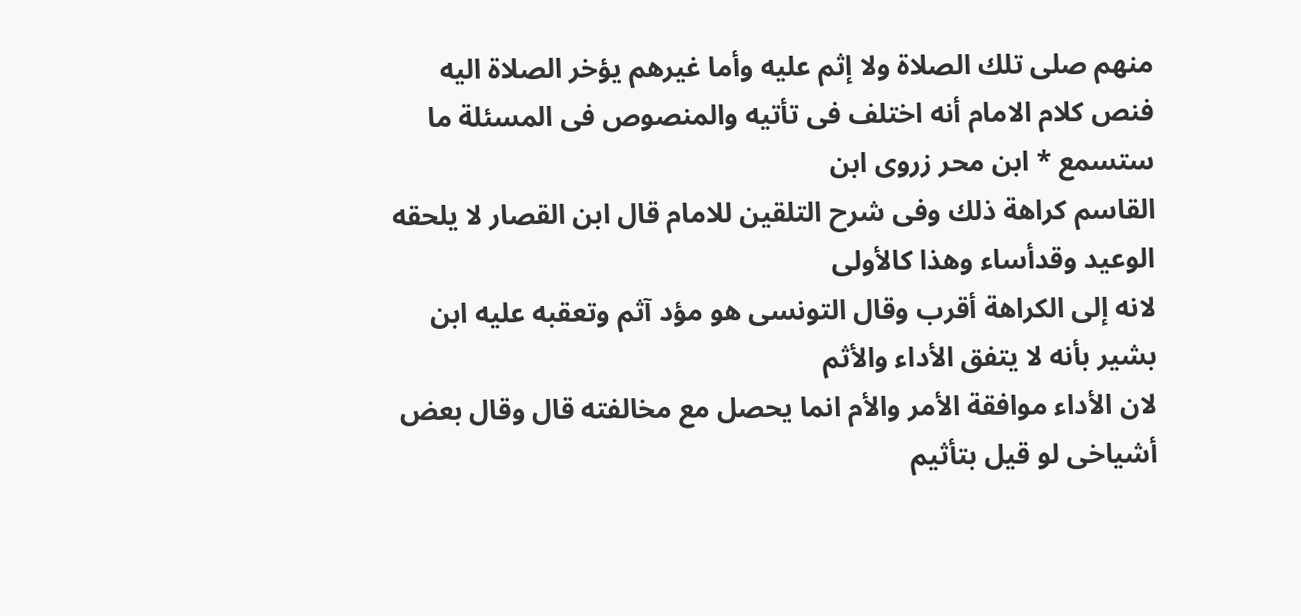منهم صلى تلك الصلاة ولا إثم عليه وأما غيرهم يؤخر الصلاة اليه
فنص كلام الامام أنه اختلف فى تأتيه والمنصوص فى المسئلة ما ستسمع * ابن محر زروى ابن
القاسم كراهة ذلك وفى شرح التلقين للامام قال ابن القصار لا يلحقه الوعيد وقدأساء وهذا كالأولى
لانه إلى الكراهة أقرب وقال التونسى هو مؤد آثم وتعقبه عليه ابن بشير بأنه لا يتفق الأداء والأثم
لان الأداء موافقة الأمر والأم انما يحصل مع مخالفته قال وقال بعض أشياخى لو قيل بتأثيم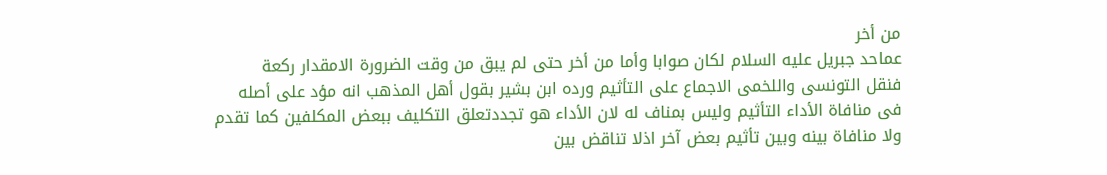من أخر
عماحد جبريل عليه السلام لكان صوابا وأما من أخر حتى لم يبق من وقت الضرورة الامقدار ركعة
فنقل التونسى واللخمى الاجماع على التأثيم ورده ابن بشير بقول أهل المذهب انه مؤد على أصله
فى منافاة الأداء التأثيم وليس بمناف له لان الأداء هو تجددتعلق التكليف ببعض المكلفين كما تقدم
ولا منافاة بينه وبين تأثيم بعض آخر اذلا تناقض بين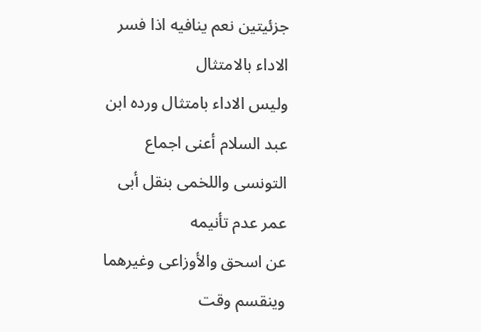جزئيتين نعم ينافيه اذا فسر الاداء بالامتثال
وليس الاداء بامتثال ورده ابن عبد السلام أعنى اجماع التونسى واللخمى بنقل أبى عمر عدم تأنيمه
عن اسحق والأوزاعى وغيرهما وينقسم وقت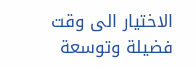الاختيار الى وقت فضيلة وتوسعة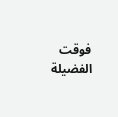فوقت الفضيلة